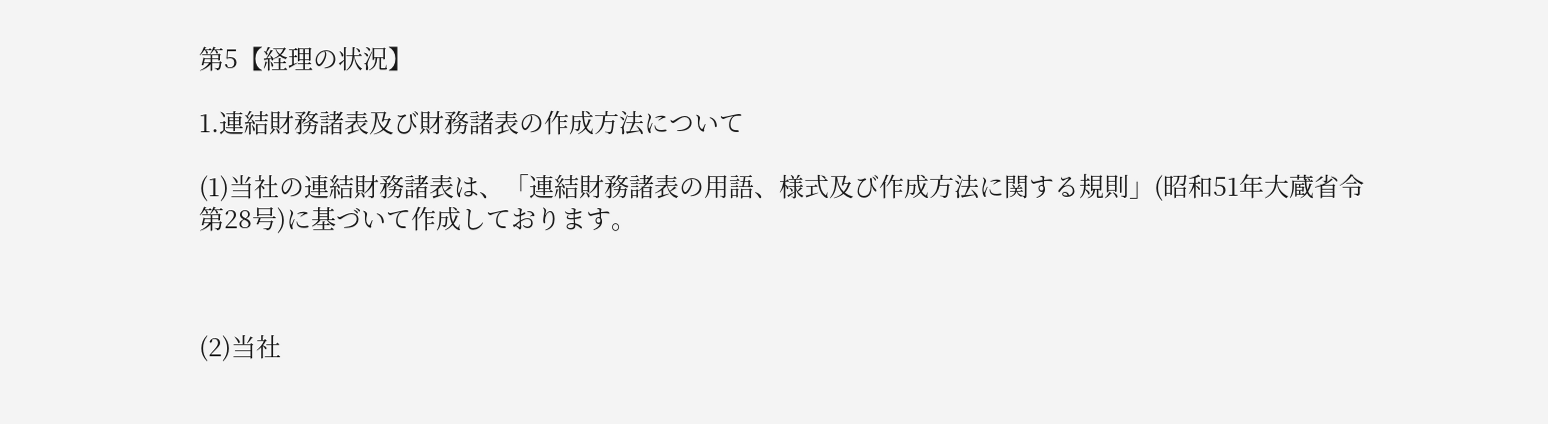第5【経理の状況】

1.連結財務諸表及び財務諸表の作成方法について

(1)当社の連結財務諸表は、「連結財務諸表の用語、様式及び作成方法に関する規則」(昭和51年大蔵省令第28号)に基づいて作成しております。



(2)当社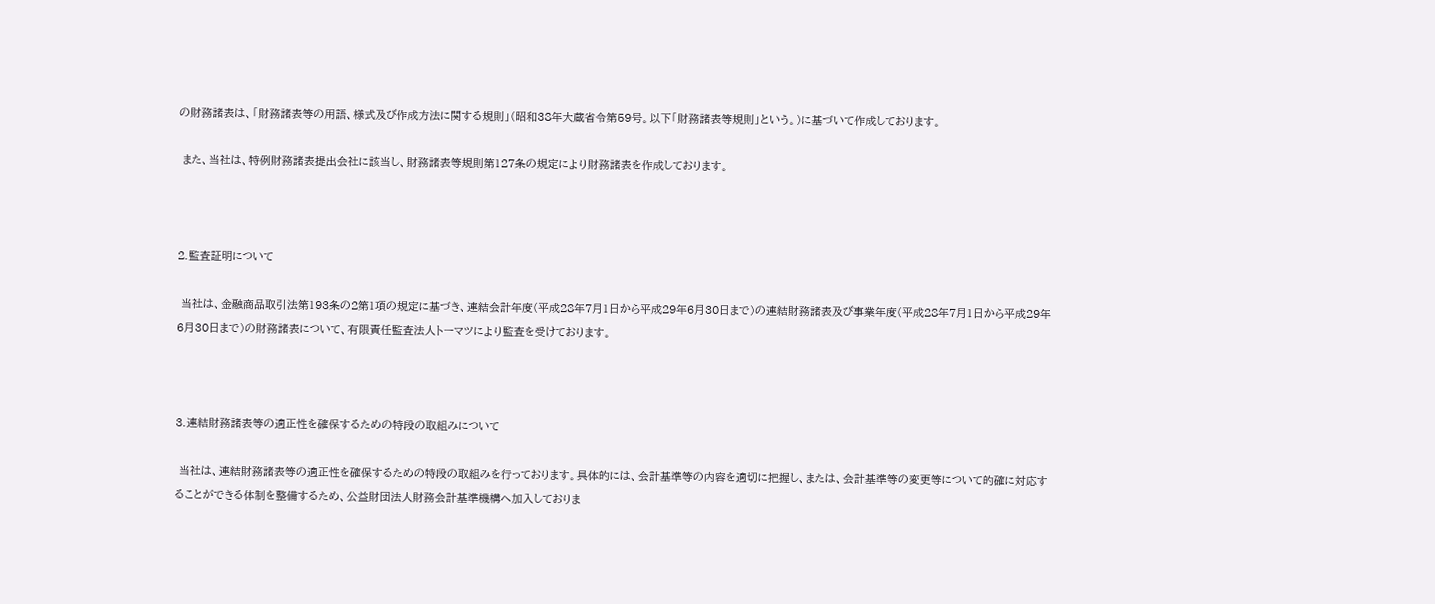の財務諸表は、「財務諸表等の用語、様式及び作成方法に関する規則」(昭和38年大蔵省令第59号。以下「財務諸表等規則」という。)に基づいて作成しております。

 また、当社は、特例財務諸表提出会社に該当し、財務諸表等規則第127条の規定により財務諸表を作成しております。



2.監査証明について

 当社は、金融商品取引法第193条の2第1項の規定に基づき、連結会計年度(平成28年7月1日から平成29年6月30日まで)の連結財務諸表及び事業年度(平成28年7月1日から平成29年6月30日まで)の財務諸表について、有限責任監査法人トーマツにより監査を受けております。



3.連結財務諸表等の適正性を確保するための特段の取組みについて

 当社は、連結財務諸表等の適正性を確保するための特段の取組みを行っております。具体的には、会計基準等の内容を適切に把握し、または、会計基準等の変更等について的確に対応することができる体制を整備するため、公益財団法人財務会計基準機構へ加入しておりま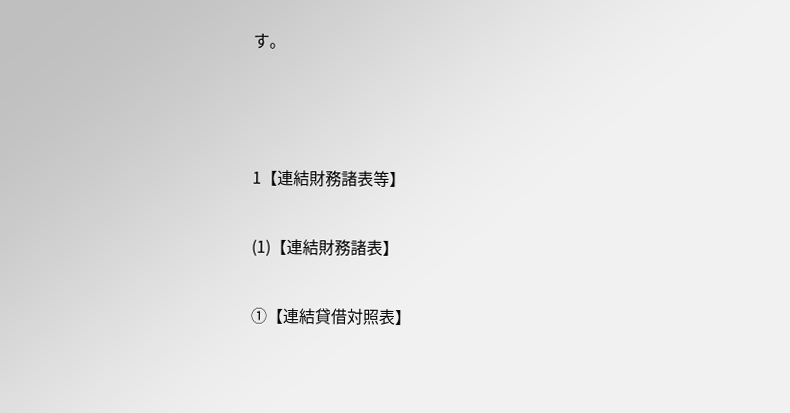す。



1【連結財務諸表等】

(1)【連結財務諸表】

①【連結貸借対照表】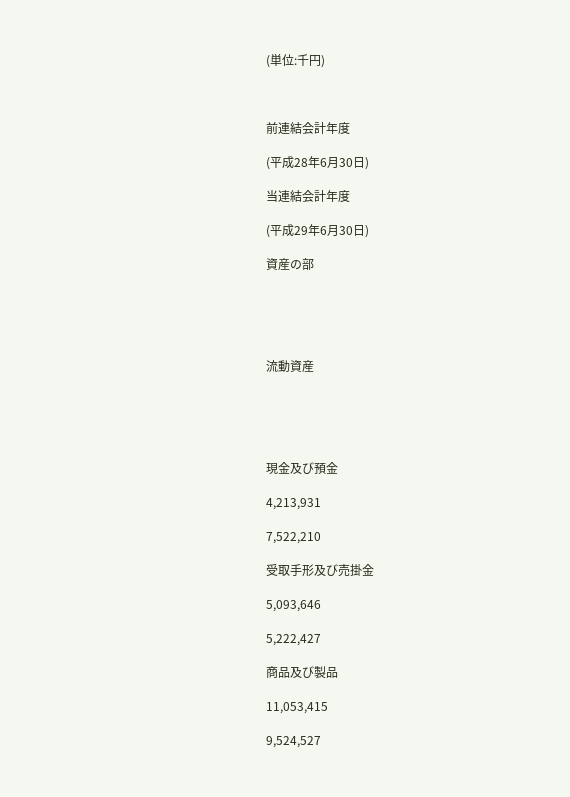(単位:千円)



前連結会計年度

(平成28年6月30日)

当連結会計年度

(平成29年6月30日)

資産の部





流動資産





現金及び預金

4,213,931

7,522,210

受取手形及び売掛金

5,093,646

5,222,427

商品及び製品

11,053,415

9,524,527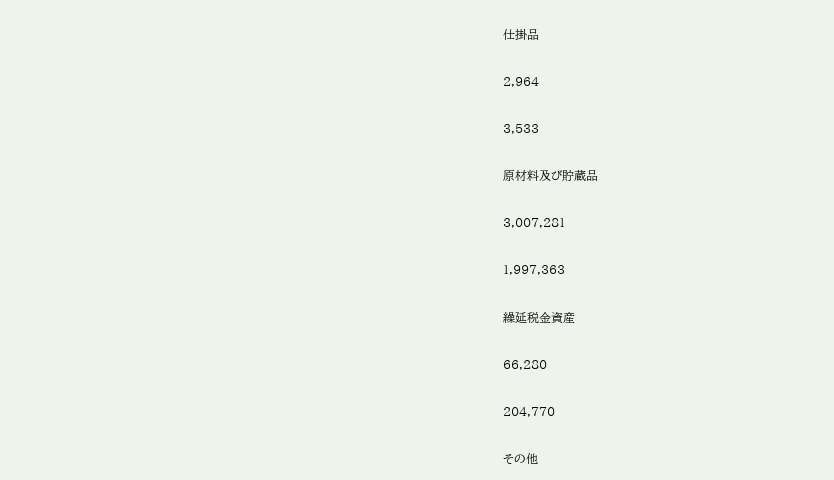仕掛品

2,964

3,533

原材料及び貯蔵品

3,007,281

1,997,363

繰延税金資産

66,280

204,770

その他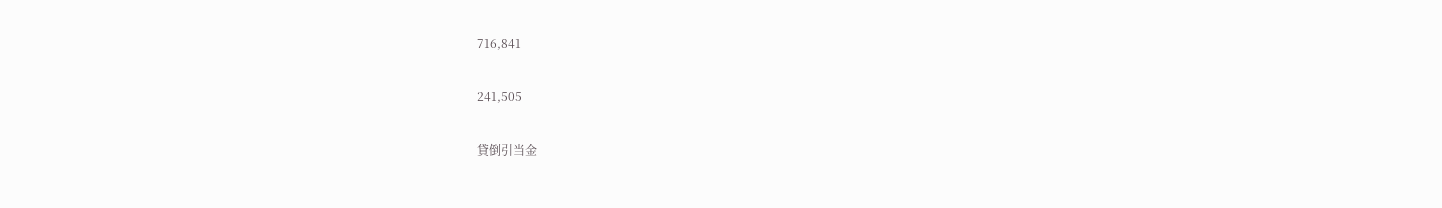716,841

241,505

貸倒引当金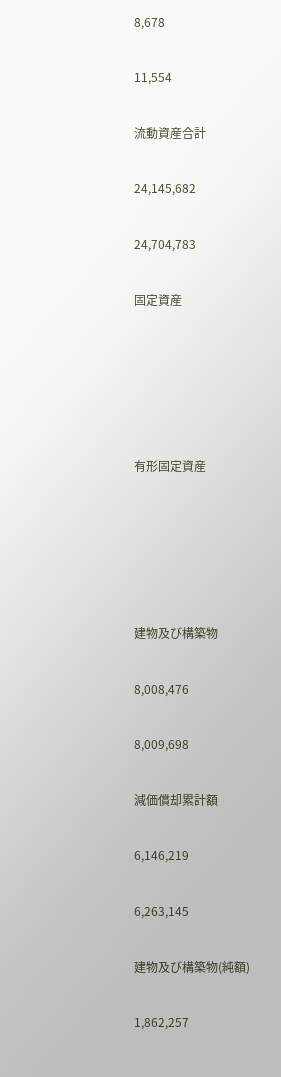8,678

11,554

流動資産合計

24,145,682

24,704,783

固定資産





有形固定資産





建物及び構築物

8,008,476

8,009,698

減価償却累計額

6,146,219

6,263,145

建物及び構築物(純額)

1,862,257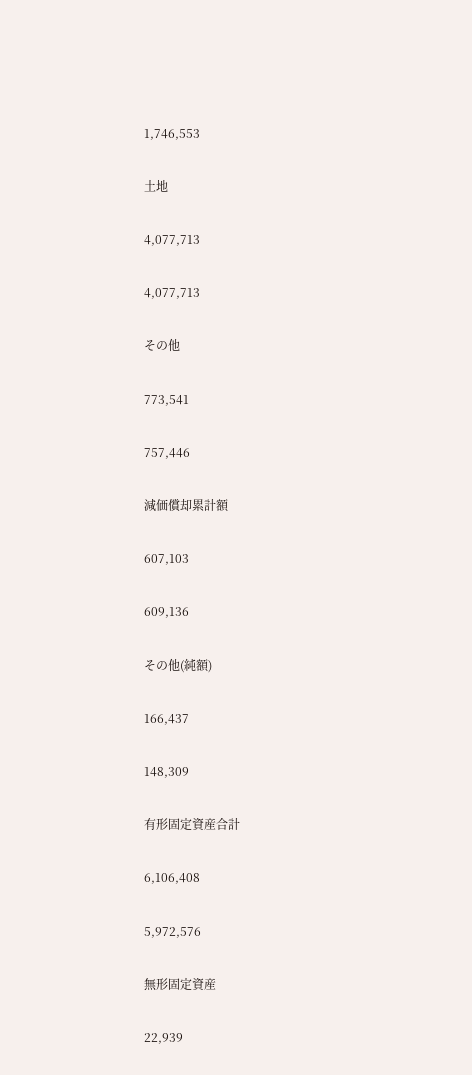1,746,553

土地

4,077,713

4,077,713

その他

773,541

757,446

減価償却累計額

607,103

609,136

その他(純額)

166,437

148,309

有形固定資産合計

6,106,408

5,972,576

無形固定資産

22,939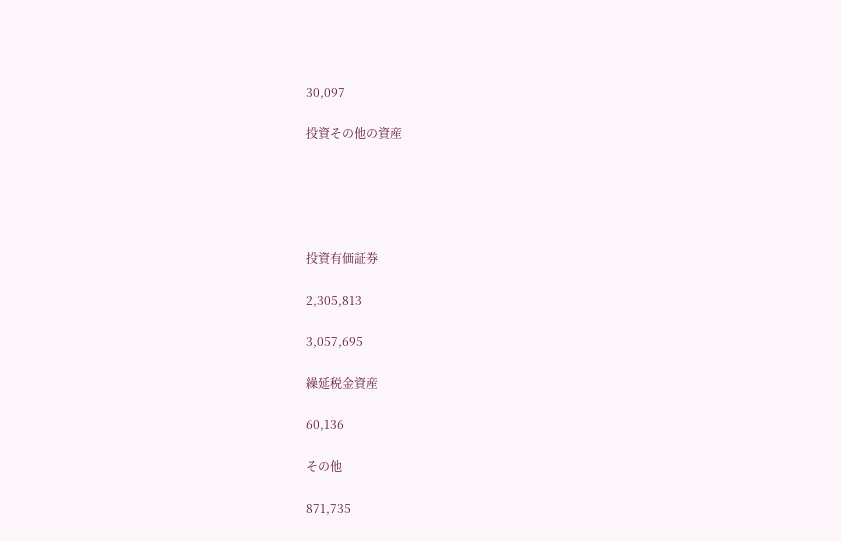30,097

投資その他の資産





投資有価証券

2,305,813

3,057,695

繰延税金資産

60,136

その他

871,735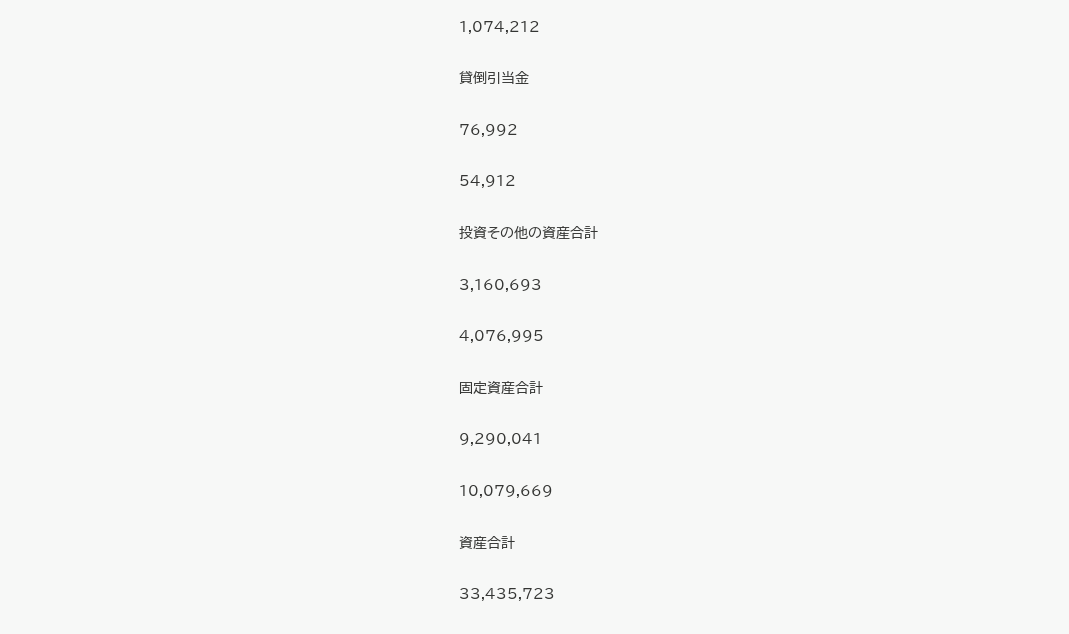1,074,212

貸倒引当金

76,992

54,912

投資その他の資産合計

3,160,693

4,076,995

固定資産合計

9,290,041

10,079,669

資産合計

33,435,723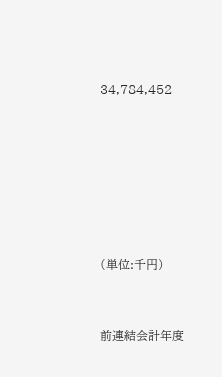34,784,452









(単位:千円)



前連結会計年度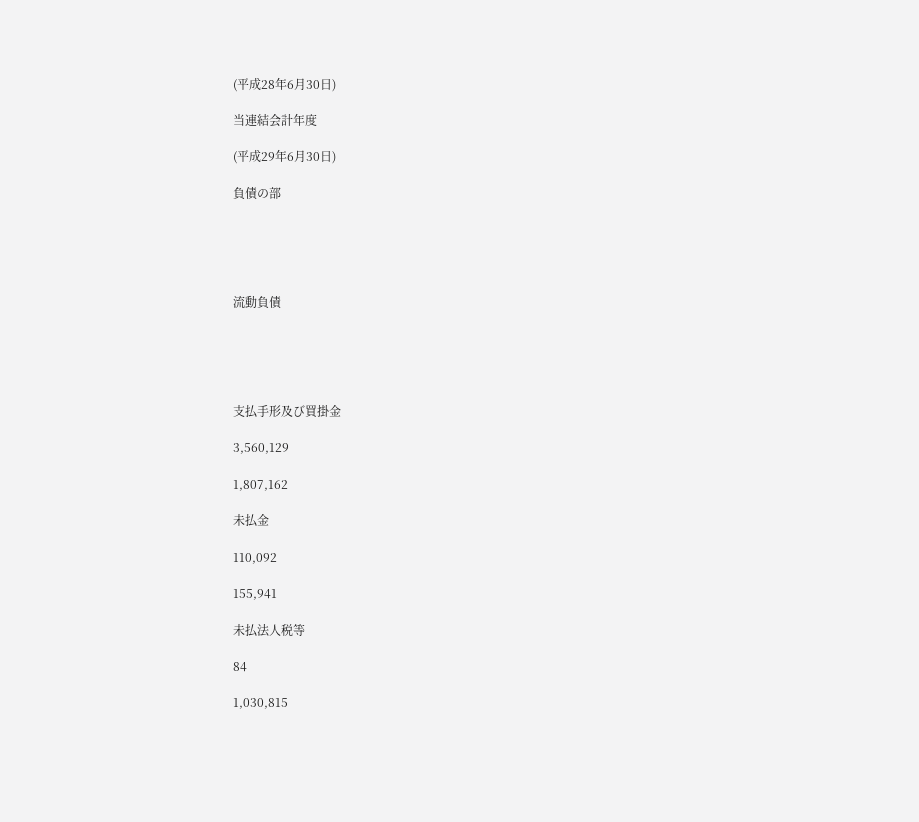(平成28年6月30日)

当連結会計年度

(平成29年6月30日)

負債の部





流動負債





支払手形及び買掛金

3,560,129

1,807,162

未払金

110,092

155,941

未払法人税等

84

1,030,815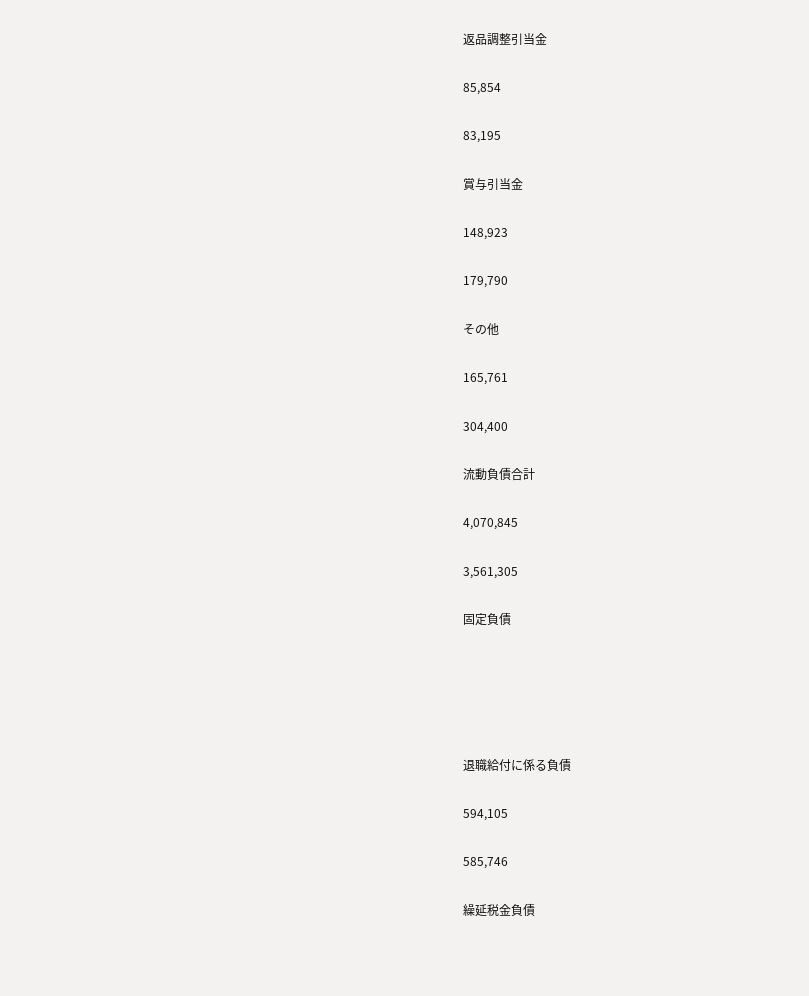返品調整引当金

85,854

83,195

賞与引当金

148,923

179,790

その他

165,761

304,400

流動負債合計

4,070,845

3,561,305

固定負債





退職給付に係る負債

594,105

585,746

繰延税金負債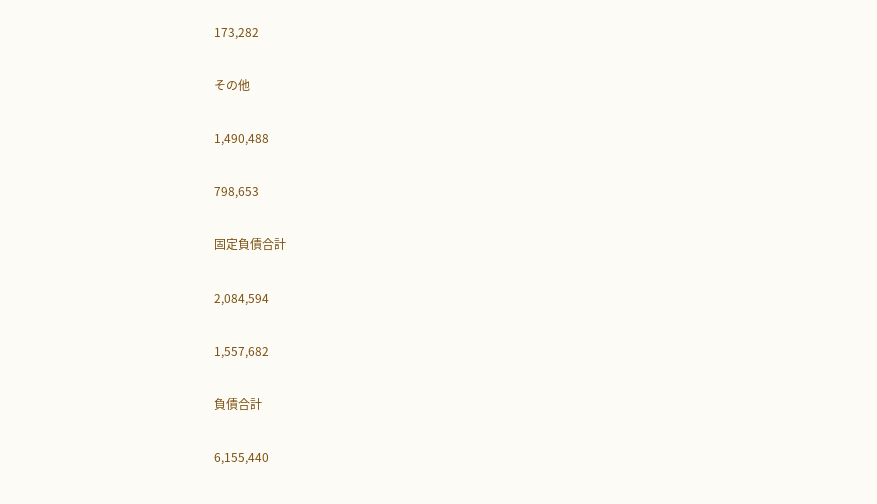173,282

その他

1,490,488

798,653

固定負債合計

2,084,594

1,557,682

負債合計

6,155,440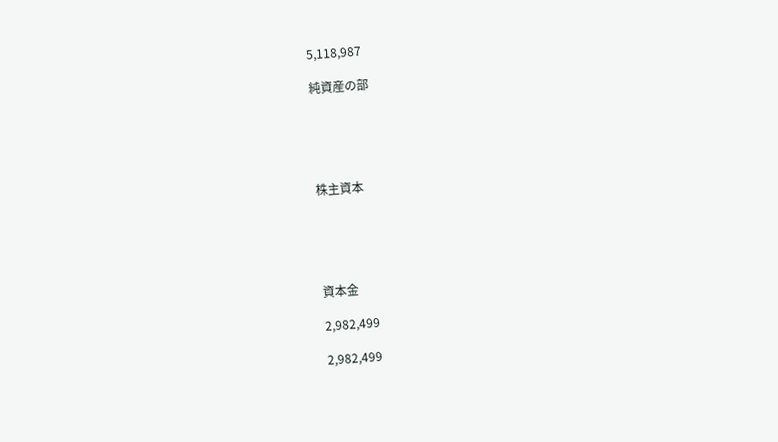5,118,987

純資産の部





株主資本





資本金

2,982,499

2,982,499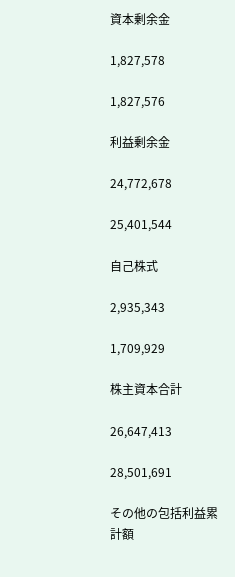資本剰余金

1,827,578

1,827,576

利益剰余金

24,772,678

25,401,544

自己株式

2,935,343

1,709,929

株主資本合計

26,647,413

28,501,691

その他の包括利益累計額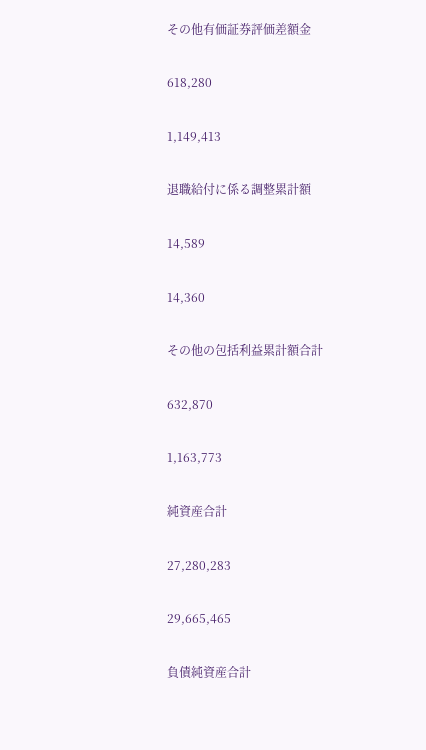その他有価証券評価差額金

618,280

1,149,413

退職給付に係る調整累計額

14,589

14,360

その他の包括利益累計額合計

632,870

1,163,773

純資産合計

27,280,283

29,665,465

負債純資産合計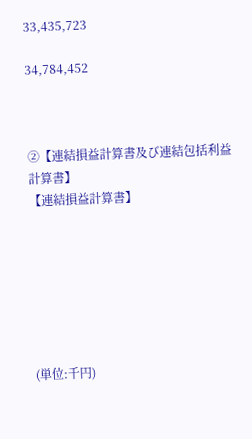33,435,723

34,784,452



②【連結損益計算書及び連結包括利益計算書】
【連結損益計算書】







(単位:千円)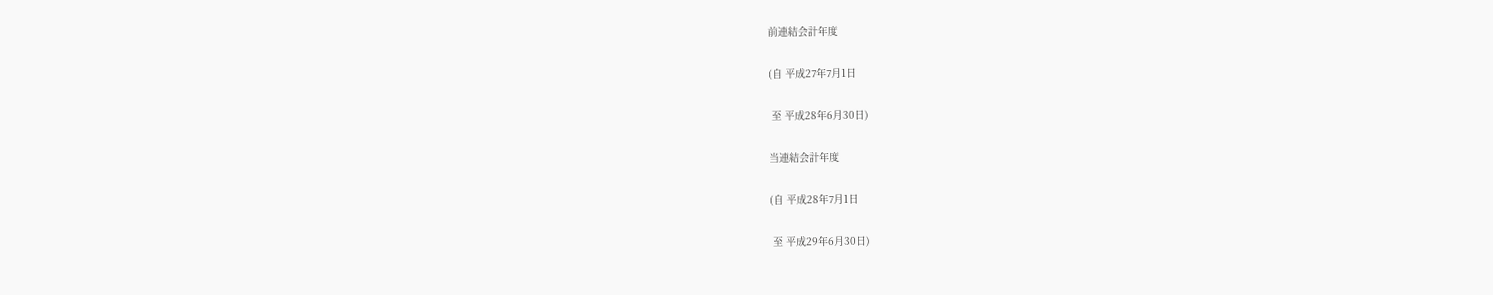前連結会計年度

(自 平成27年7月1日

 至 平成28年6月30日)

当連結会計年度

(自 平成28年7月1日

 至 平成29年6月30日)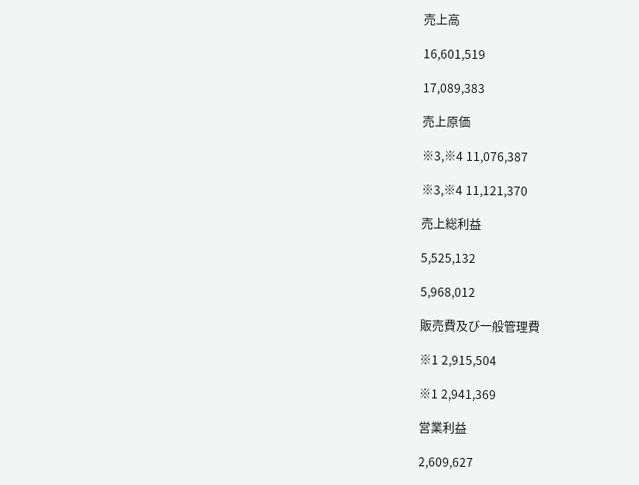売上高

16,601,519

17,089,383

売上原価

※3,※4 11,076,387

※3,※4 11,121,370

売上総利益

5,525,132

5,968,012

販売費及び一般管理費

※1 2,915,504

※1 2,941,369

営業利益

2,609,627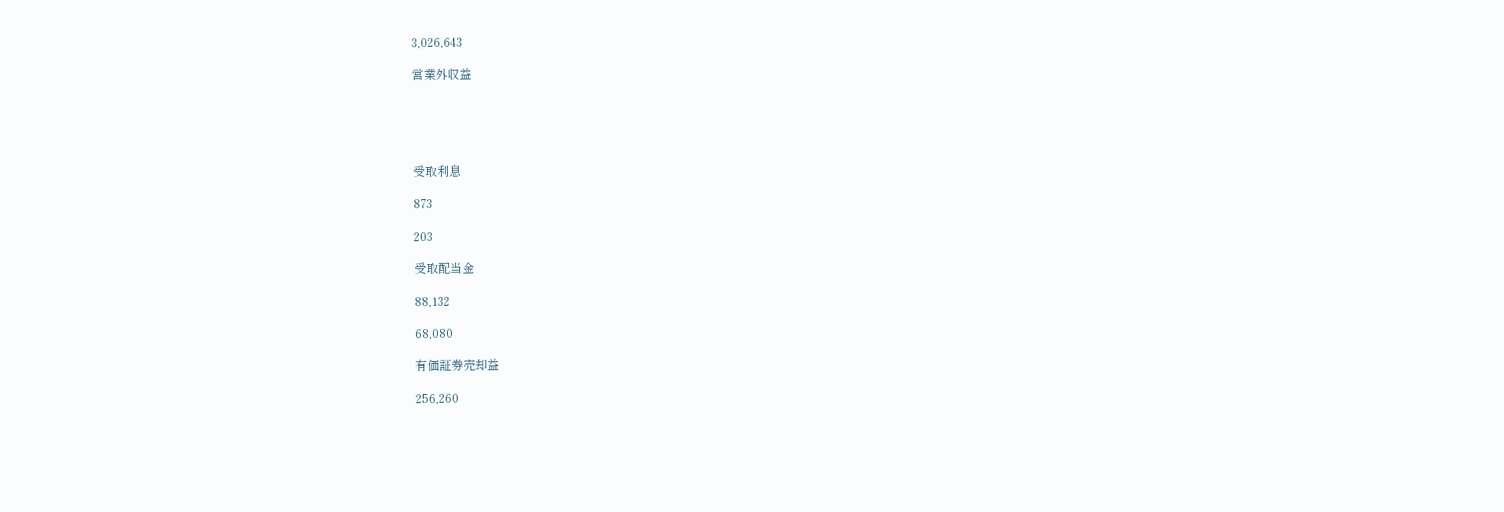3,026,643

営業外収益





受取利息

873

203

受取配当金

88,132

68,080

有価証券売却益

256,260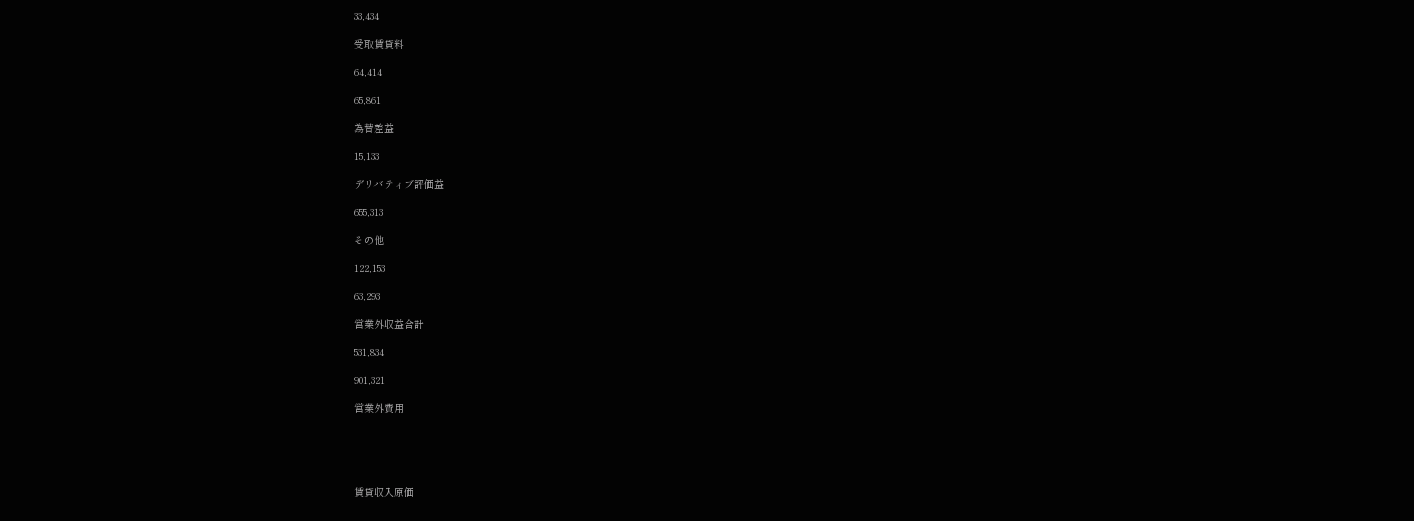33,434

受取賃貸料

64,414

65,861

為替差益

15,133

デリバティブ評価益

655,313

その他

122,153

63,293

営業外収益合計

531,834

901,321

営業外費用





賃貸収入原価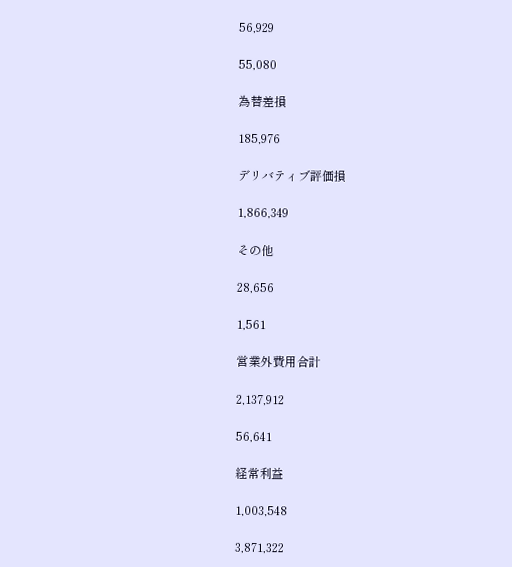56,929

55,080

為替差損

185,976

デリバティブ評価損

1,866,349

その他

28,656

1,561

営業外費用合計

2,137,912

56,641

経常利益

1,003,548

3,871,322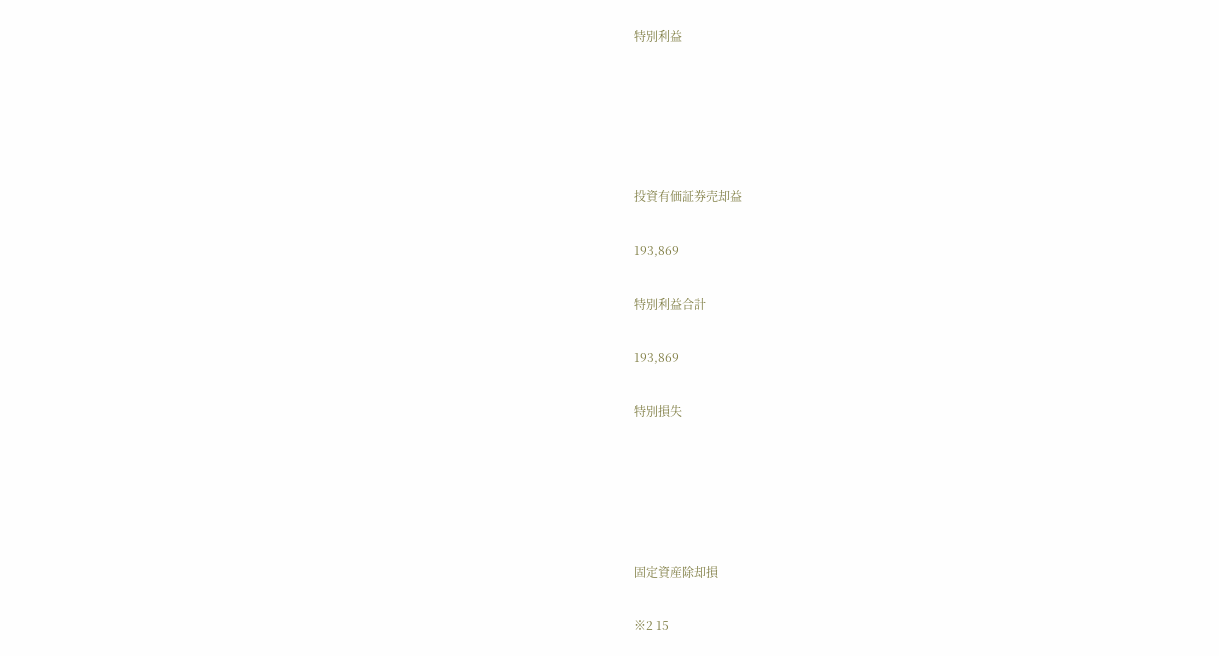特別利益





投資有価証券売却益

193,869

特別利益合計

193,869

特別損失





固定資産除却損

※2 15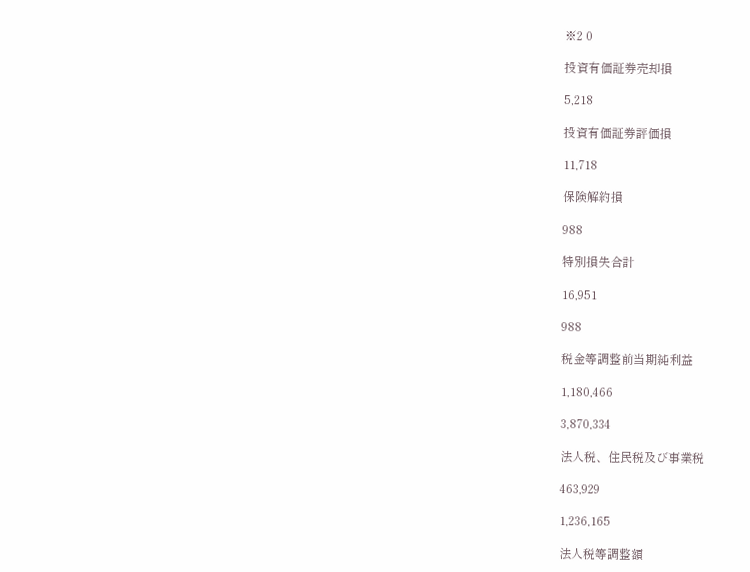※2 0

投資有価証券売却損

5,218

投資有価証券評価損

11,718

保険解約損

988

特別損失合計

16,951

988

税金等調整前当期純利益

1,180,466

3,870,334

法人税、住民税及び事業税

463,929

1,236,165

法人税等調整額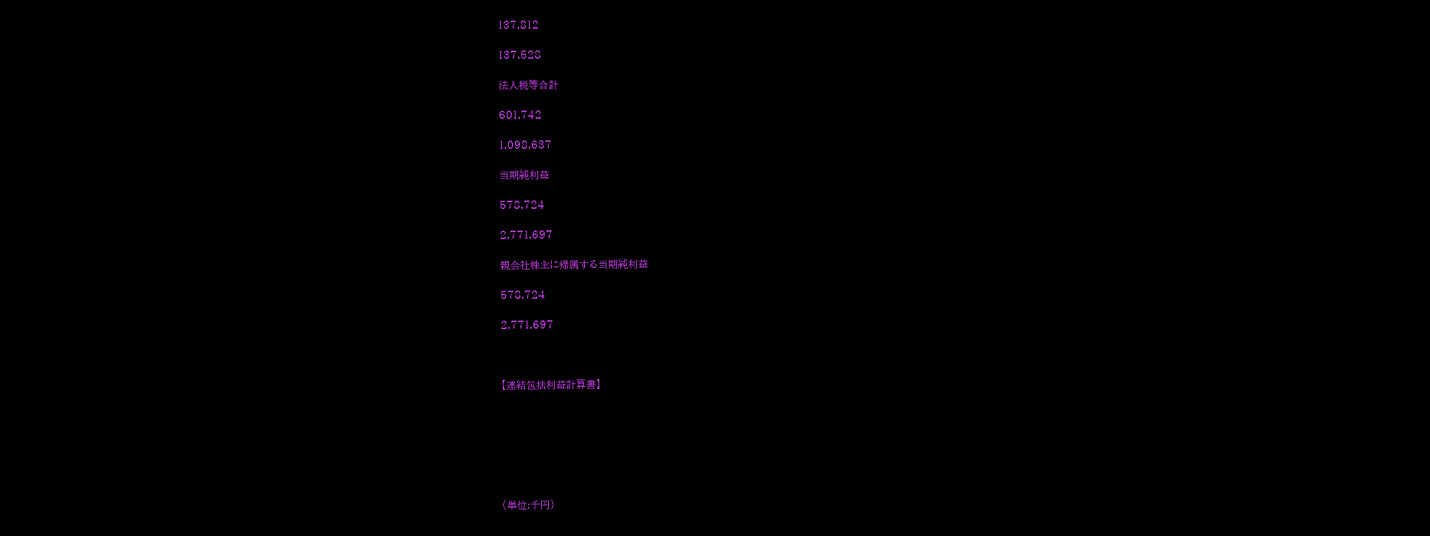137,812

137,528

法人税等合計

601,742

1,098,637

当期純利益

578,724

2,771,697

親会社株主に帰属する当期純利益

578,724

2,771,697



【連結包括利益計算書】







(単位:千円)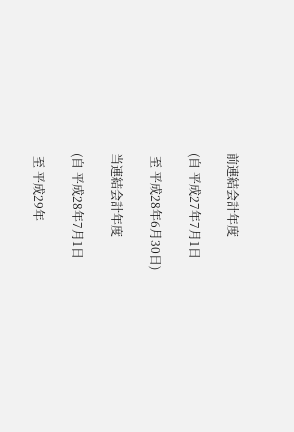前連結会計年度

(自 平成27年7月1日

 至 平成28年6月30日)

当連結会計年度

(自 平成28年7月1日

 至 平成29年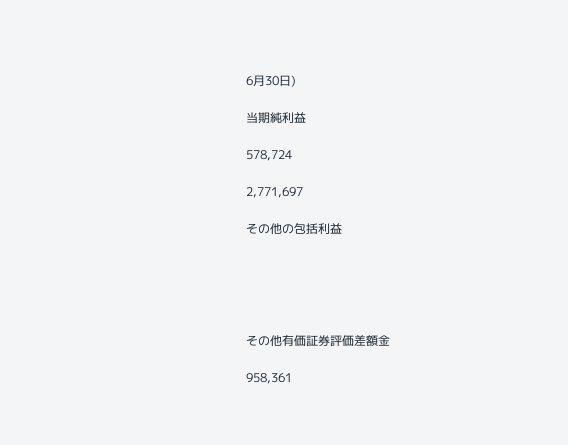6月30日)

当期純利益

578,724

2,771,697

その他の包括利益





その他有価証券評価差額金

958,361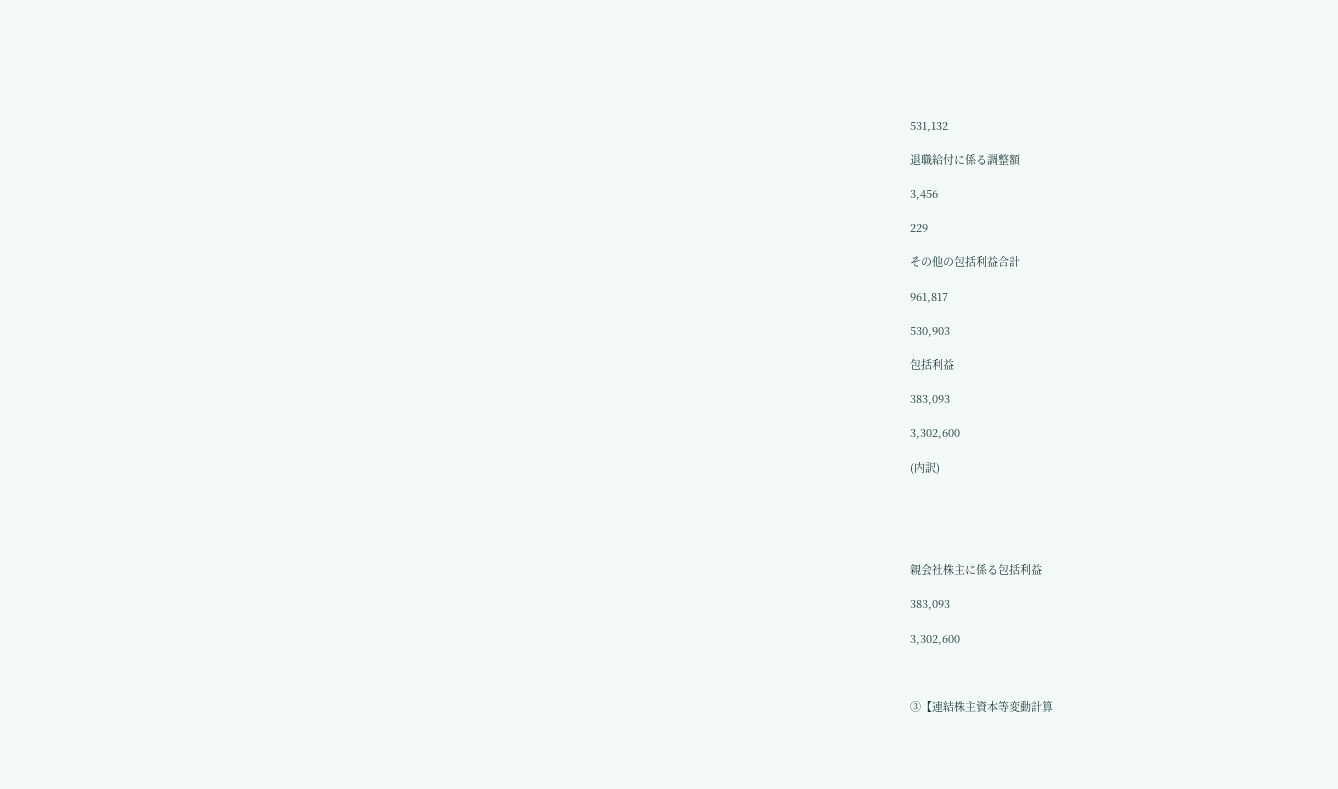531,132

退職給付に係る調整額

3,456

229

その他の包括利益合計

961,817

530,903

包括利益

383,093

3,302,600

(内訳)





親会社株主に係る包括利益

383,093

3,302,600



③【連結株主資本等変動計算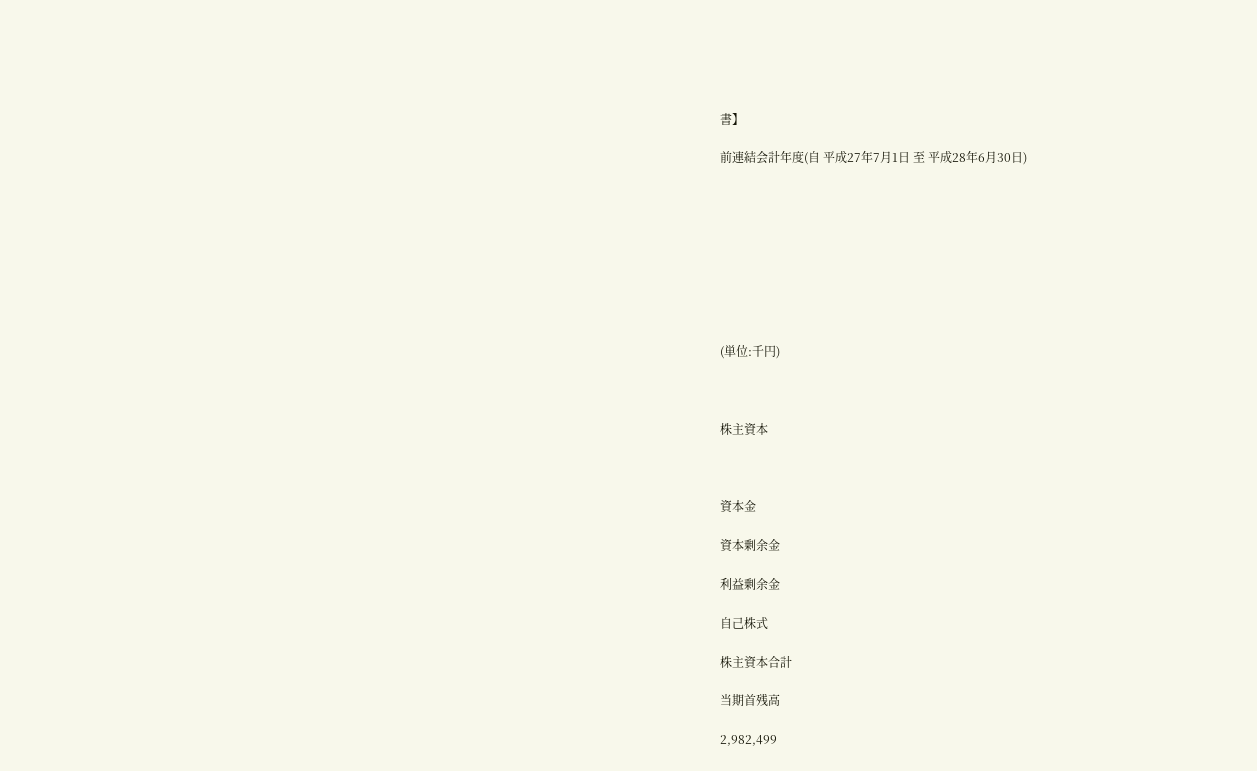書】

前連結会計年度(自 平成27年7月1日 至 平成28年6月30日)









(単位:千円)



株主資本



資本金

資本剰余金

利益剰余金

自己株式

株主資本合計

当期首残高

2,982,499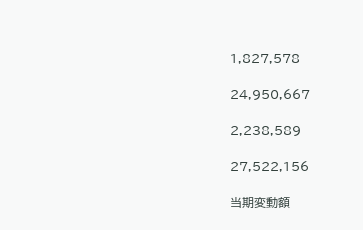1,827,578

24,950,667

2,238,589

27,522,156

当期変動額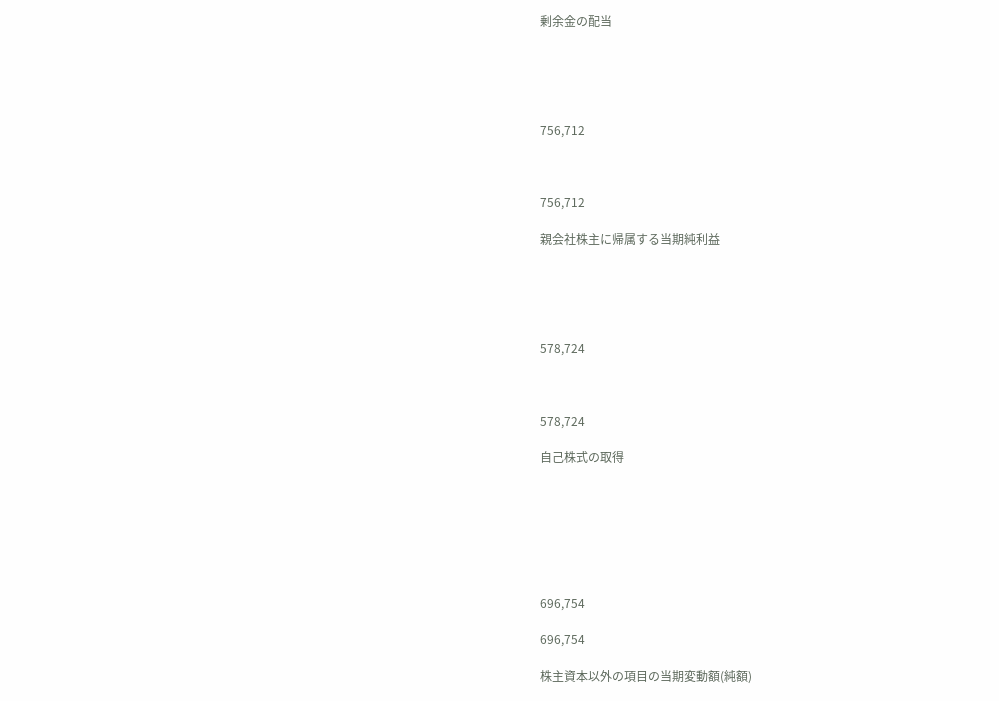剰余金の配当





756,712



756,712

親会社株主に帰属する当期純利益





578,724



578,724

自己株式の取得







696,754

696,754

株主資本以外の項目の当期変動額(純額)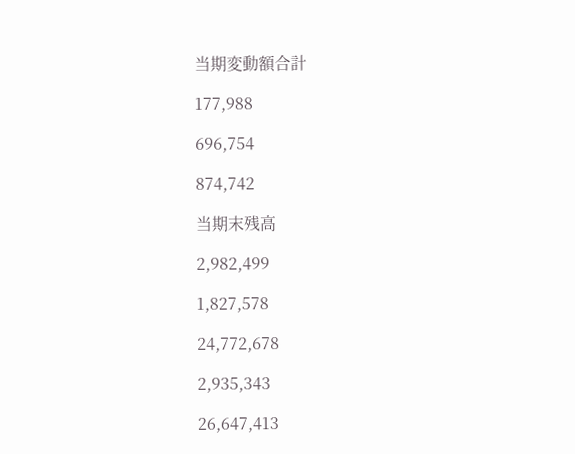当期変動額合計

177,988

696,754

874,742

当期末残高

2,982,499

1,827,578

24,772,678

2,935,343

26,647,413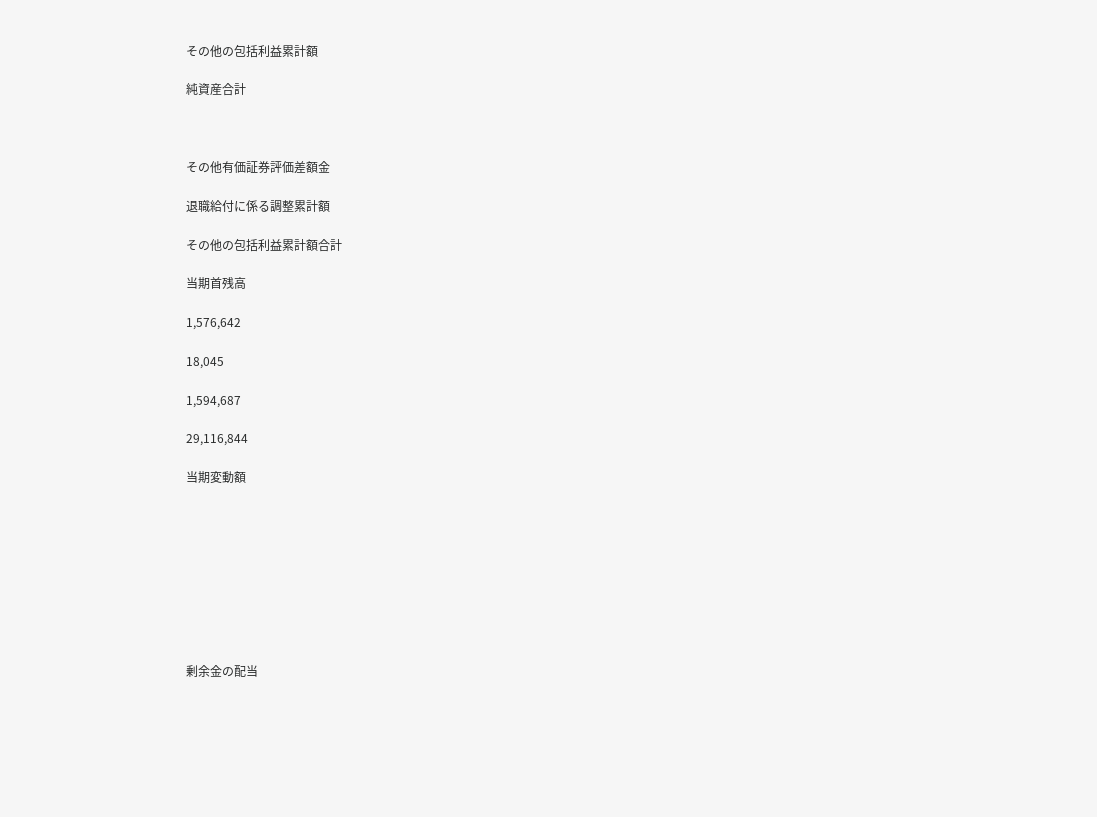その他の包括利益累計額

純資産合計



その他有価証券評価差額金

退職給付に係る調整累計額

その他の包括利益累計額合計

当期首残高

1,576,642

18,045

1,594,687

29,116,844

当期変動額









剰余金の配当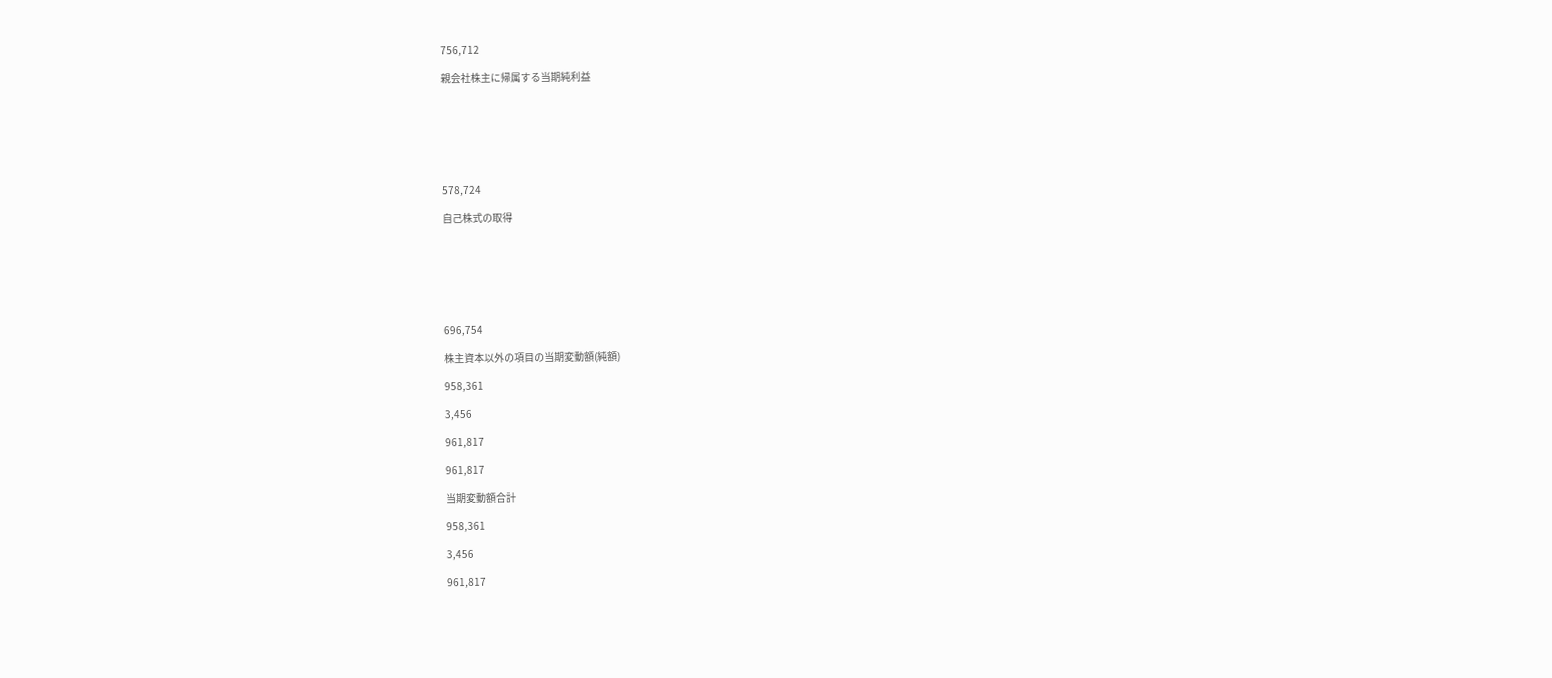756,712

親会社株主に帰属する当期純利益







578,724

自己株式の取得







696,754

株主資本以外の項目の当期変動額(純額)

958,361

3,456

961,817

961,817

当期変動額合計

958,361

3,456

961,817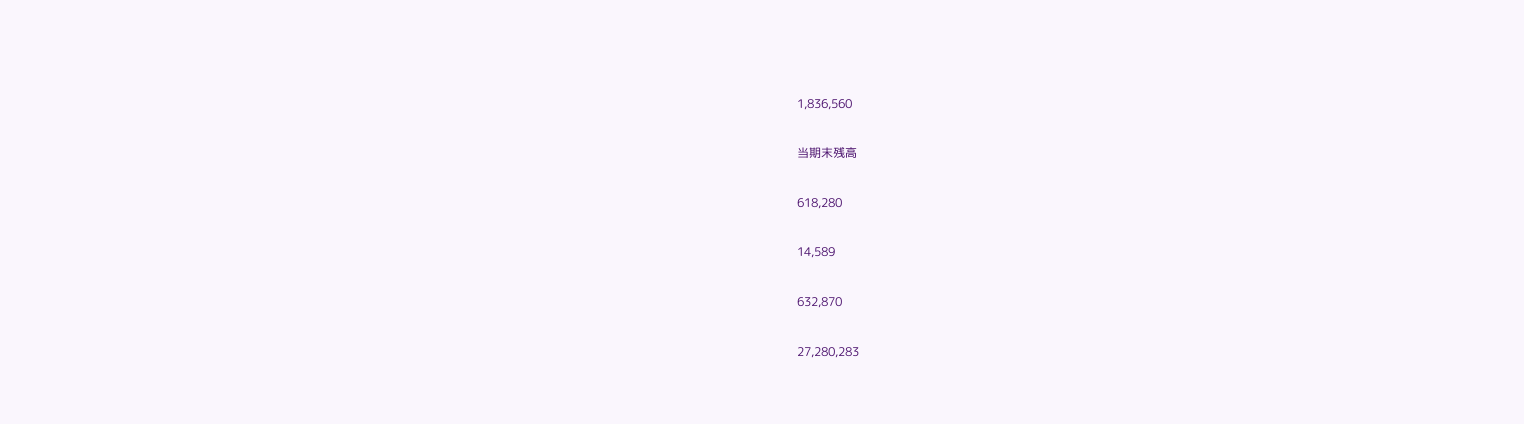1,836,560

当期末残高

618,280

14,589

632,870

27,280,283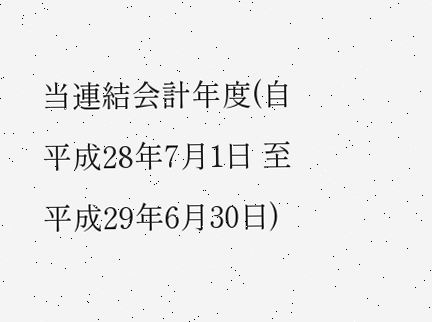当連結会計年度(自 平成28年7月1日 至 平成29年6月30日)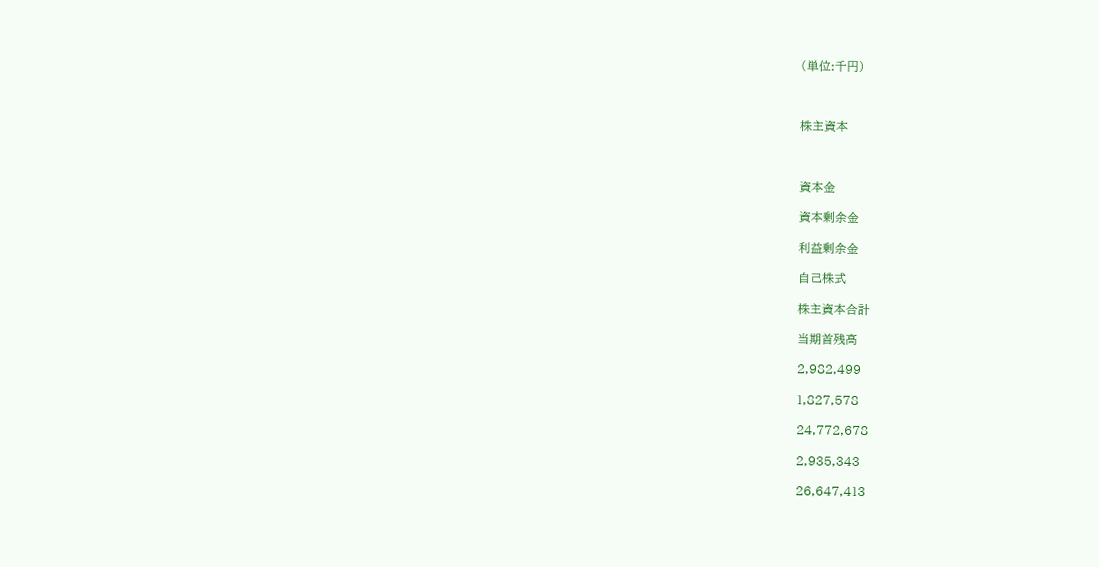(単位:千円)



株主資本



資本金

資本剰余金

利益剰余金

自己株式

株主資本合計

当期首残高

2,982,499

1,827,578

24,772,678

2,935,343

26,647,413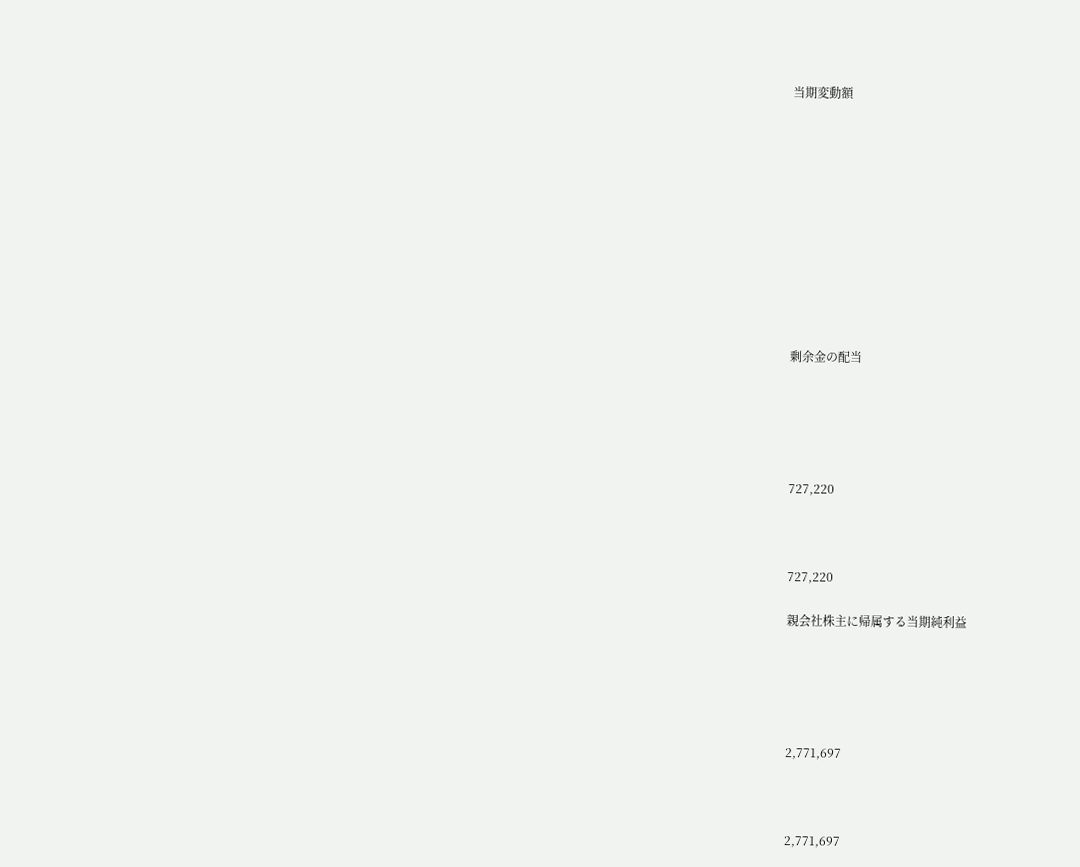当期変動額











剰余金の配当





727,220



727,220

親会社株主に帰属する当期純利益





2,771,697



2,771,697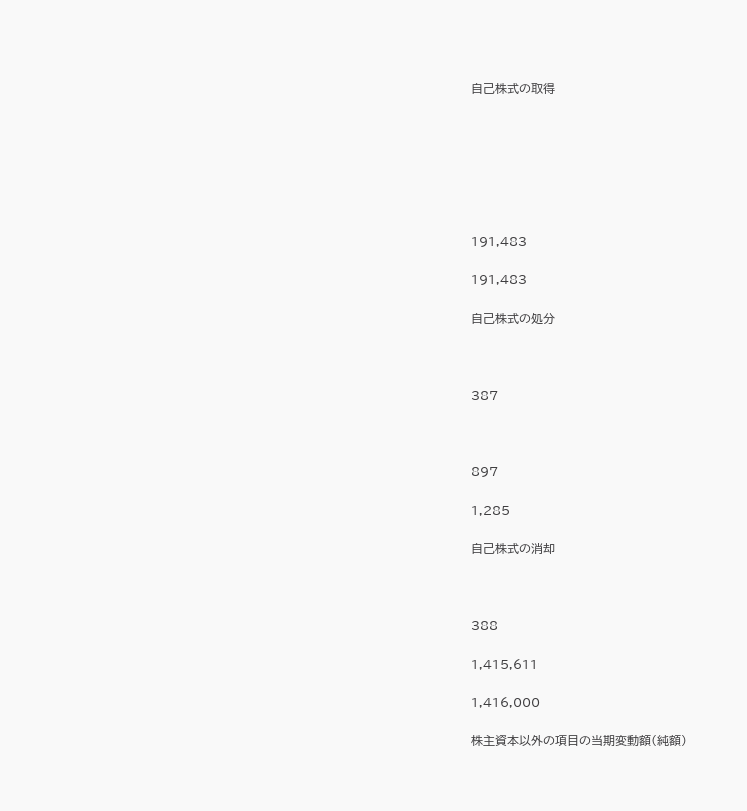自己株式の取得







191,483

191,483

自己株式の処分



387



897

1,285

自己株式の消却



388

1,415,611

1,416,000

株主資本以外の項目の当期変動額(純額)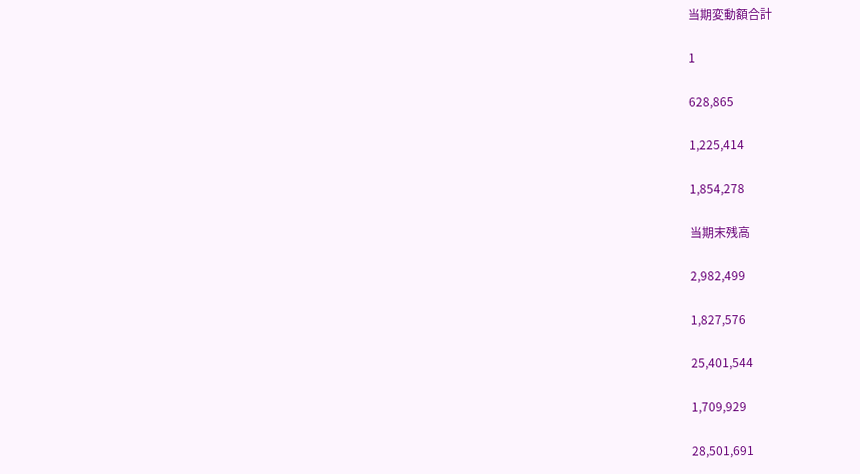当期変動額合計

1

628,865

1,225,414

1,854,278

当期末残高

2,982,499

1,827,576

25,401,544

1,709,929

28,501,691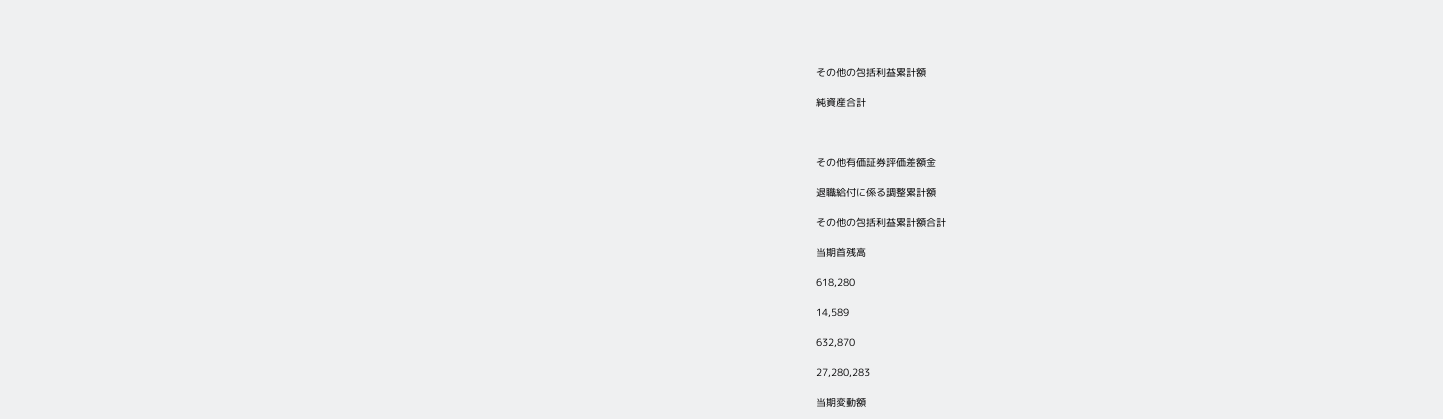その他の包括利益累計額

純資産合計



その他有価証券評価差額金

退職給付に係る調整累計額

その他の包括利益累計額合計

当期首残高

618,280

14,589

632,870

27,280,283

当期変動額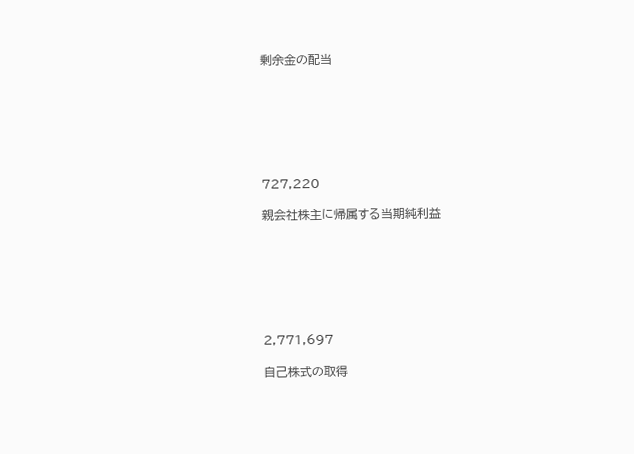剰余金の配当







727,220

親会社株主に帰属する当期純利益







2,771,697

自己株式の取得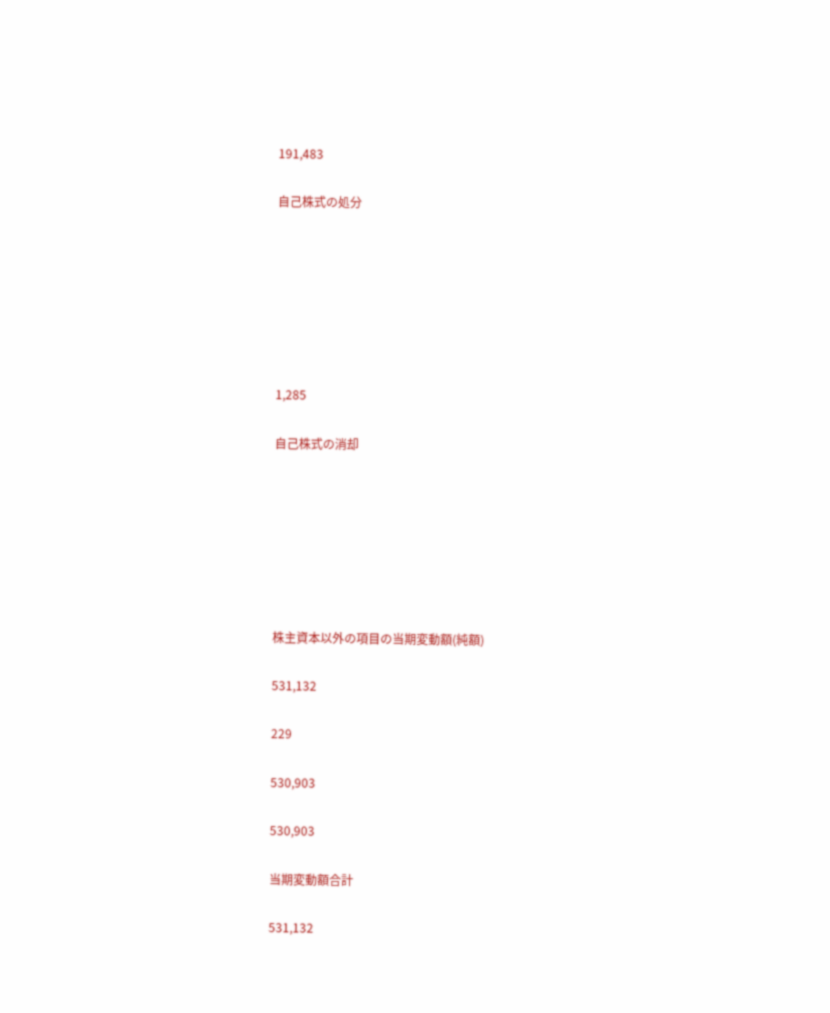191,483

自己株式の処分







1,285

自己株式の消却







株主資本以外の項目の当期変動額(純額)

531,132

229

530,903

530,903

当期変動額合計

531,132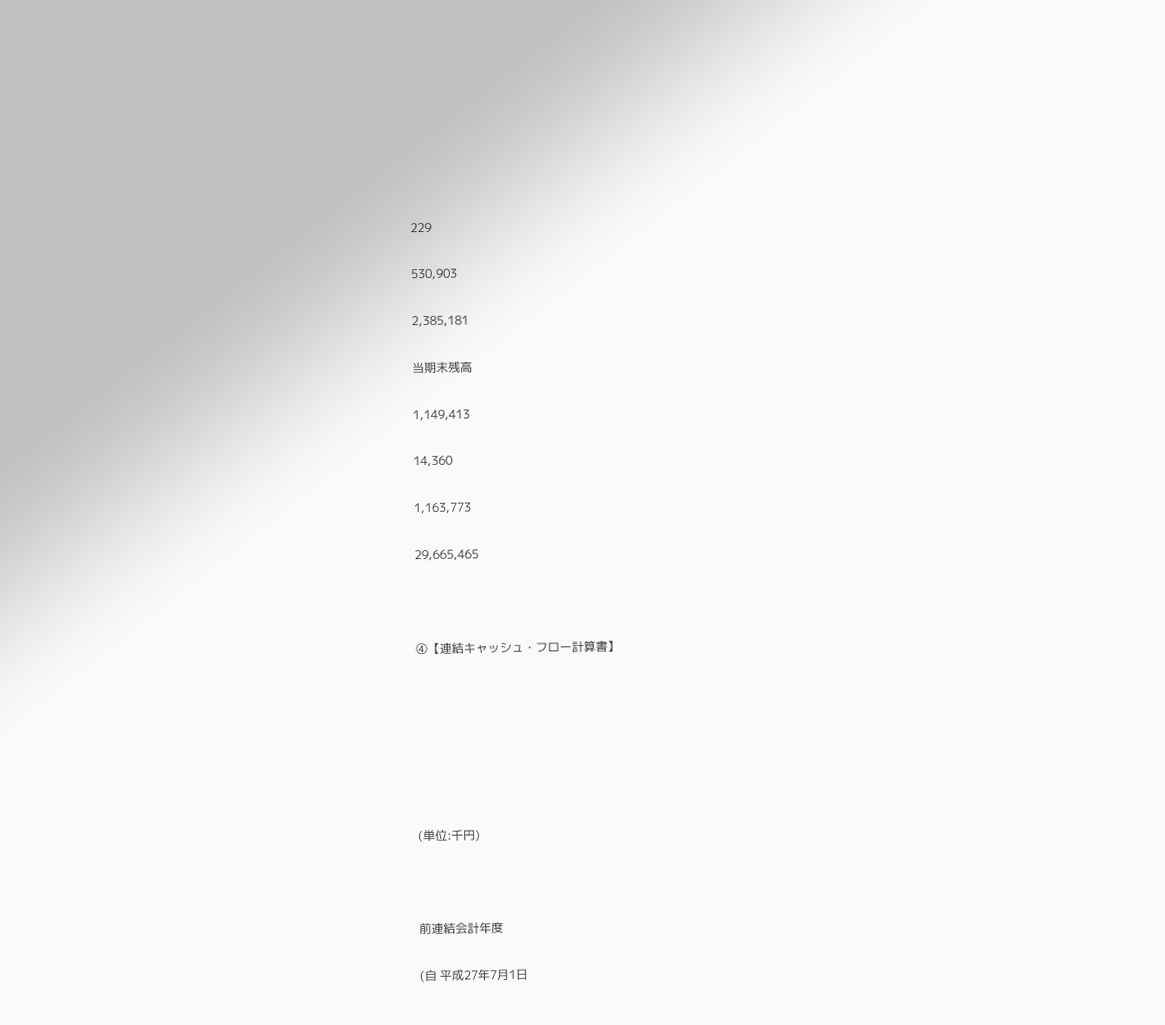229

530,903

2,385,181

当期末残高

1,149,413

14,360

1,163,773

29,665,465



④【連結キャッシュ・フロー計算書】







(単位:千円)



前連結会計年度

(自 平成27年7月1日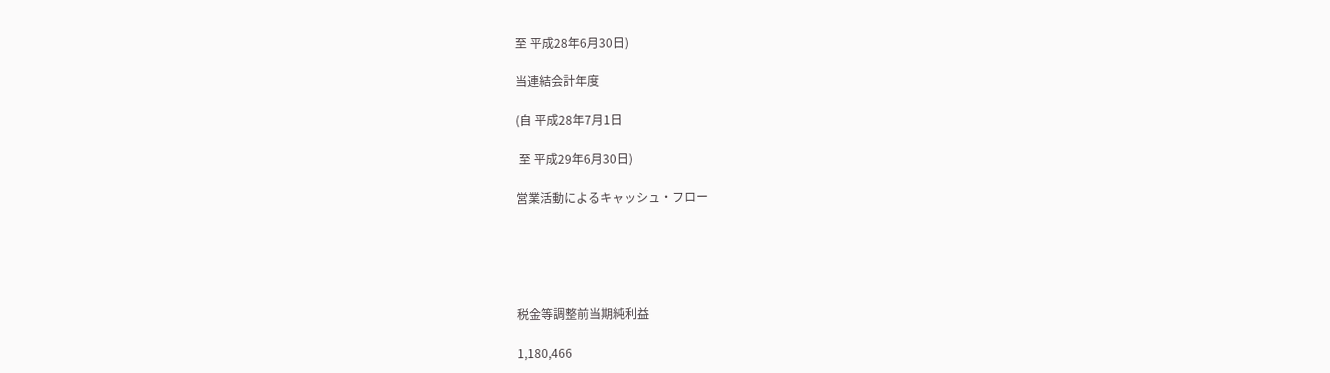至 平成28年6月30日)

当連結会計年度

(自 平成28年7月1日

 至 平成29年6月30日)

営業活動によるキャッシュ・フロー





税金等調整前当期純利益

1,180,466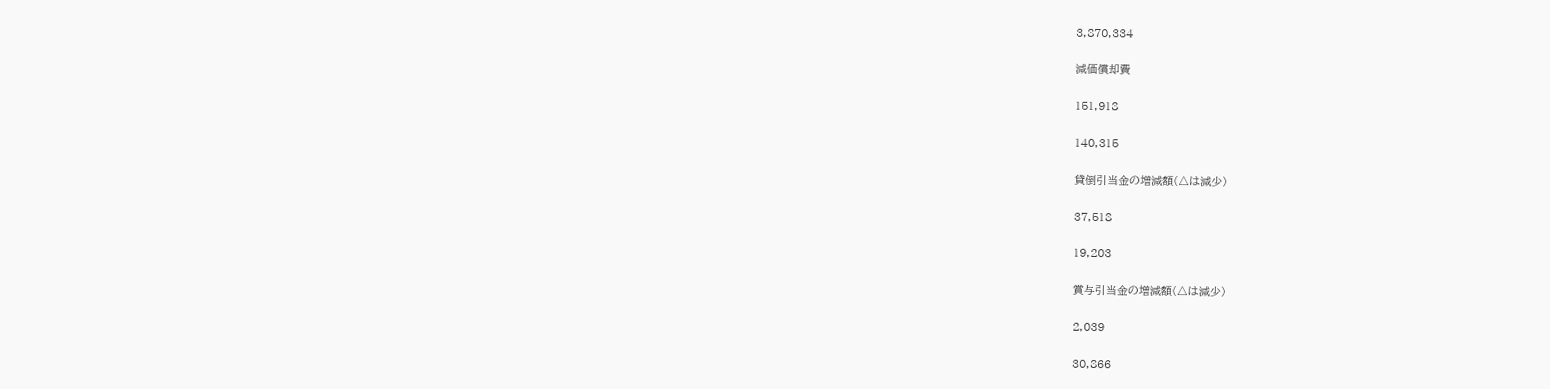3,870,334

減価償却費

151,918

140,315

貸倒引当金の増減額(△は減少)

37,518

19,203

賞与引当金の増減額(△は減少)

2,039

30,866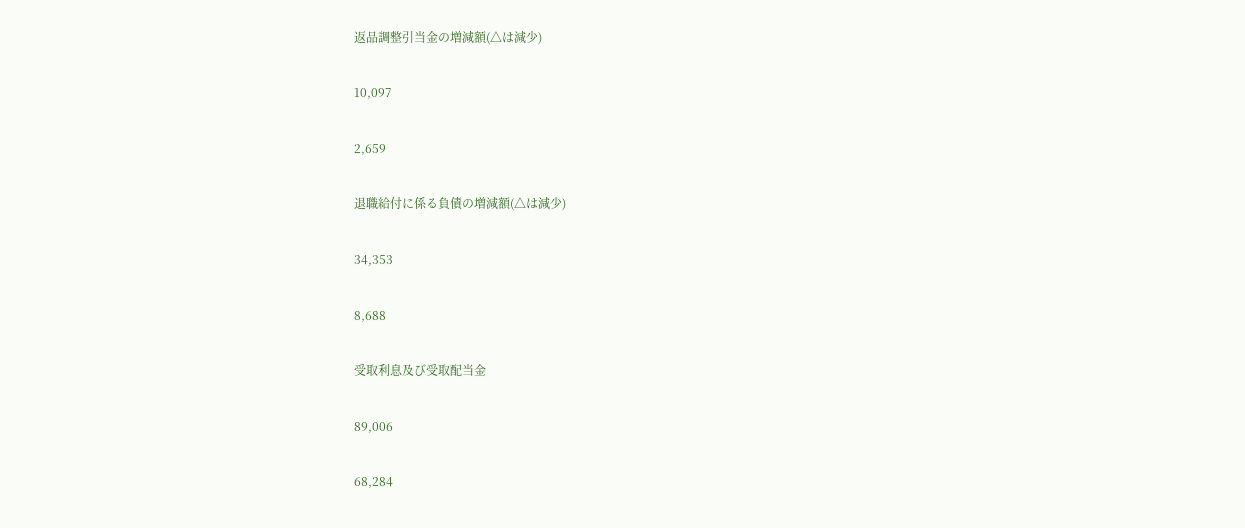返品調整引当金の増減額(△は減少)

10,097

2,659

退職給付に係る負債の増減額(△は減少)

34,353

8,688

受取利息及び受取配当金

89,006

68,284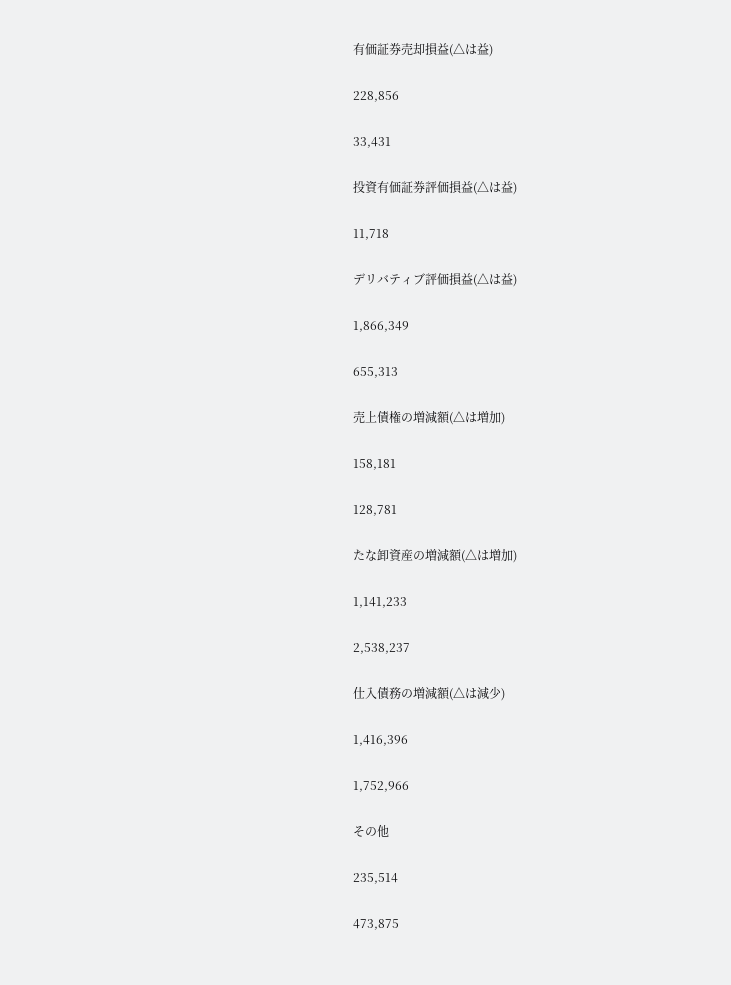有価証券売却損益(△は益)

228,856

33,431

投資有価証券評価損益(△は益)

11,718

デリバティブ評価損益(△は益)

1,866,349

655,313

売上債権の増減額(△は増加)

158,181

128,781

たな卸資産の増減額(△は増加)

1,141,233

2,538,237

仕入債務の増減額(△は減少)

1,416,396

1,752,966

その他

235,514

473,875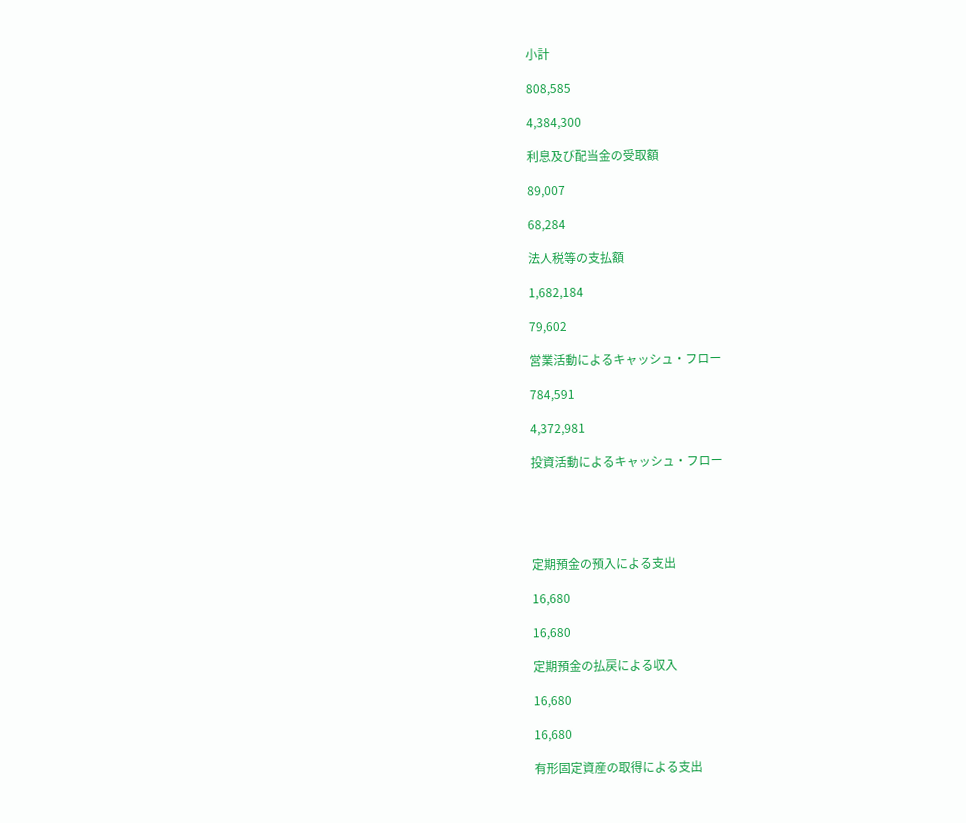小計

808,585

4,384,300

利息及び配当金の受取額

89,007

68,284

法人税等の支払額

1,682,184

79,602

営業活動によるキャッシュ・フロー

784,591

4,372,981

投資活動によるキャッシュ・フロー





定期預金の預入による支出

16,680

16,680

定期預金の払戻による収入

16,680

16,680

有形固定資産の取得による支出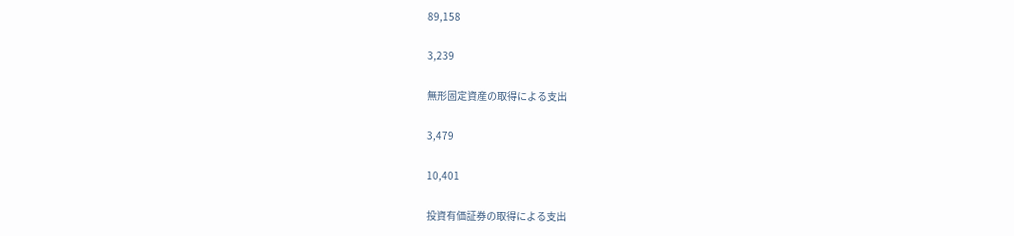89,158

3,239

無形固定資産の取得による支出

3,479

10,401

投資有価証券の取得による支出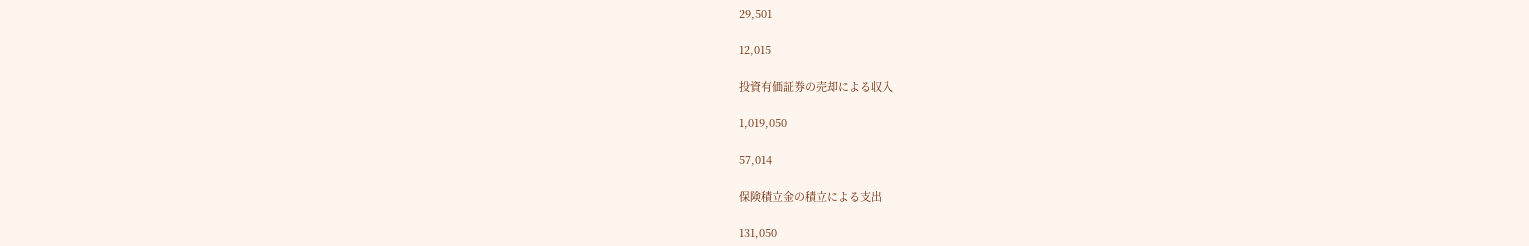29,501

12,015

投資有価証券の売却による収入

1,019,050

57,014

保険積立金の積立による支出

131,050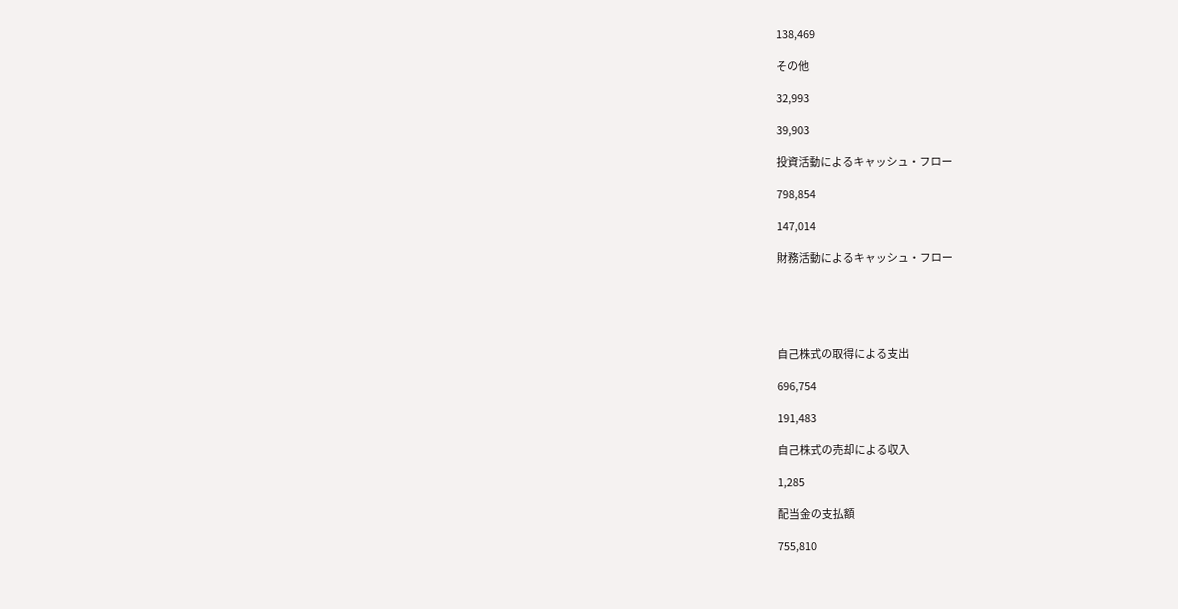138,469

その他

32,993

39,903

投資活動によるキャッシュ・フロー

798,854

147,014

財務活動によるキャッシュ・フロー





自己株式の取得による支出

696,754

191,483

自己株式の売却による収入

1,285

配当金の支払額

755,810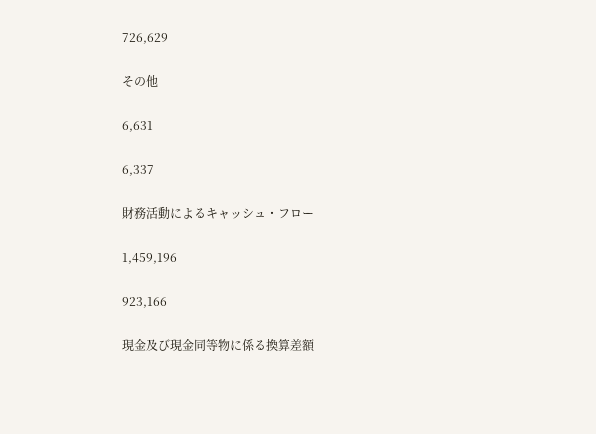726,629

その他

6,631

6,337

財務活動によるキャッシュ・フロー

1,459,196

923,166

現金及び現金同等物に係る換算差額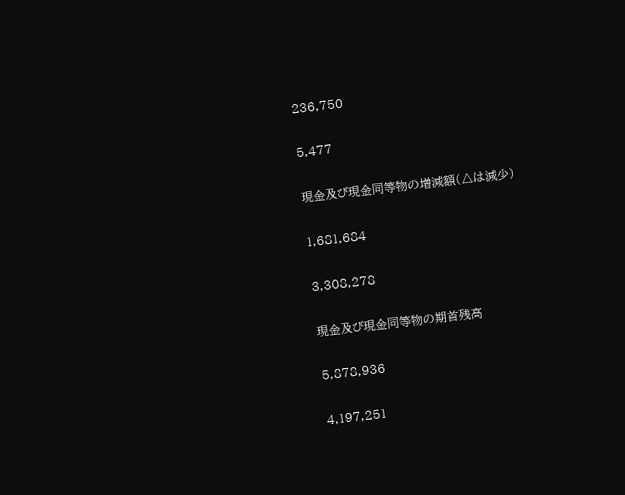236,750

5,477

現金及び現金同等物の増減額(△は減少)

1,681,684

3,308,278

現金及び現金同等物の期首残高

5,878,936

4,197,251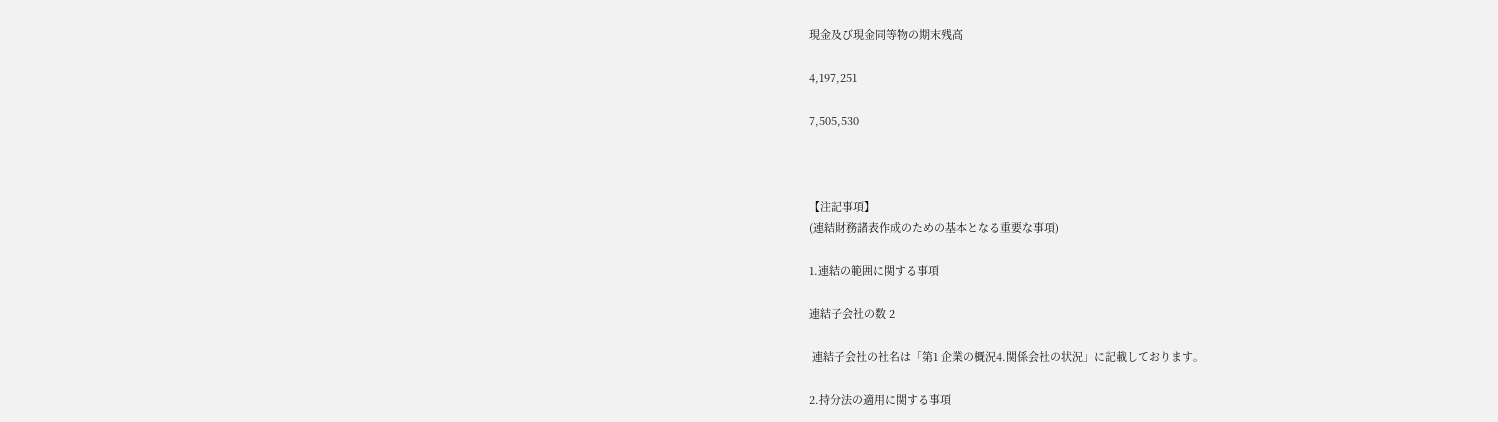現金及び現金同等物の期末残高

4,197,251

7,505,530



【注記事項】
(連結財務諸表作成のための基本となる重要な事項)

1.連結の範囲に関する事項

連結子会社の数 2

 連結子会社の社名は「第1 企業の概況4.関係会社の状況」に記載しております。

2.持分法の適用に関する事項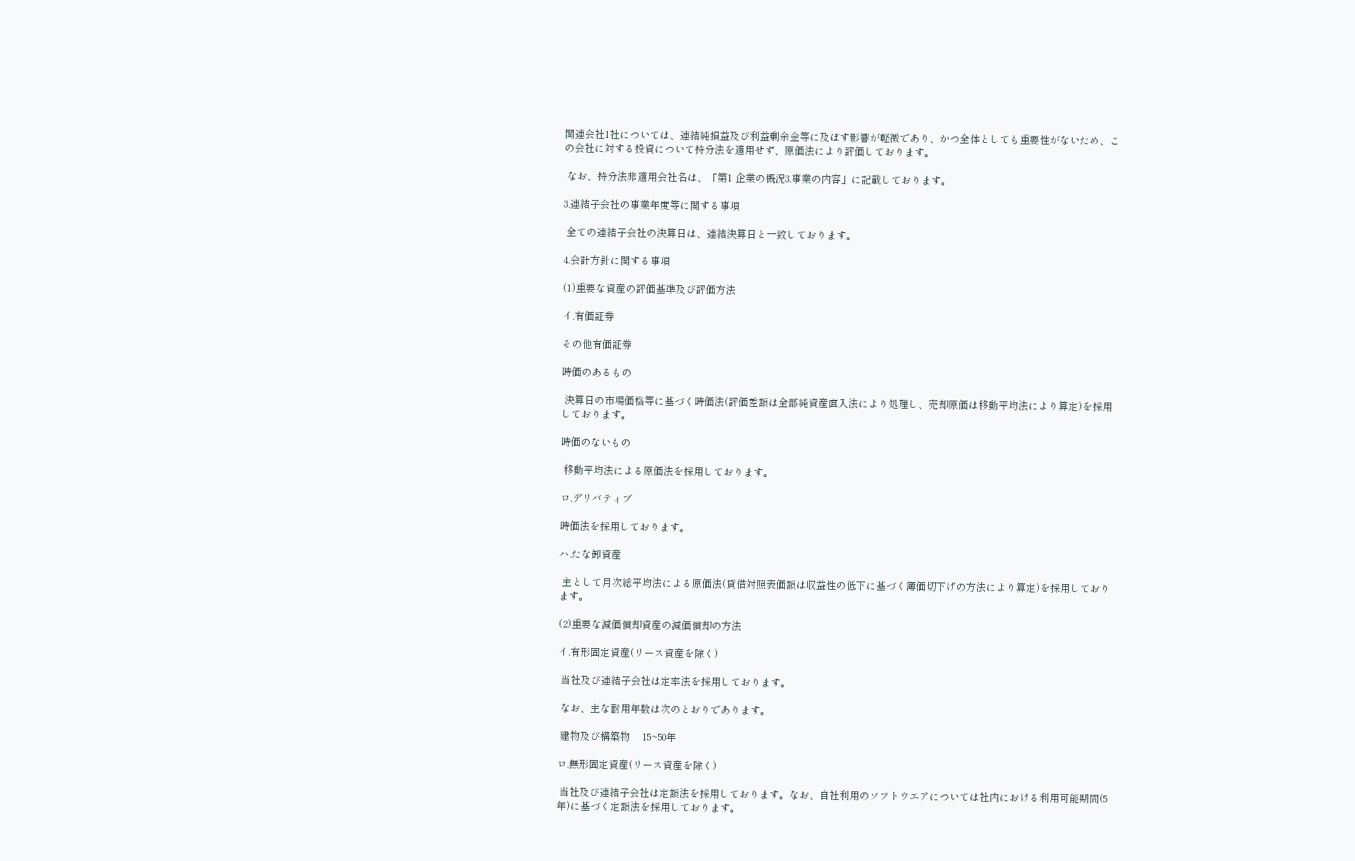関連会社1社については、連結純損益及び利益剰余金等に及ぼす影響が軽微であり、かつ全体としても重要性がないため、この会社に対する投資について持分法を適用せず、原価法により評価しております。

 なお、持分法非適用会社名は、「第1 企業の概況3.事業の内容」に記載しております。

3.連結子会社の事業年度等に関する事項

 全ての連結子会社の決算日は、連結決算日と一致しております。

4.会計方針に関する事項

(1)重要な資産の評価基準及び評価方法

イ.有価証券

その他有価証券

時価のあるもの

 決算日の市場価格等に基づく時価法(評価差額は全部純資産直入法により処理し、売却原価は移動平均法により算定)を採用しております。

時価のないもの

 移動平均法による原価法を採用しております。

ロ.デリバティブ

時価法を採用しております。

ハ.たな卸資産

 主として月次総平均法による原価法(貸借対照表価額は収益性の低下に基づく簿価切下げの方法により算定)を採用しております。

(2)重要な減価償却資産の減価償却の方法

イ.有形固定資産(リース資産を除く)

 当社及び連結子会社は定率法を採用しております。

 なお、主な耐用年数は次のとおりであります。

 建物及び構築物    15~50年

ロ.無形固定資産(リース資産を除く)

 当社及び連結子会社は定額法を採用しております。なお、自社利用のソフトウエアについては社内における利用可能期間(5年)に基づく定額法を採用しております。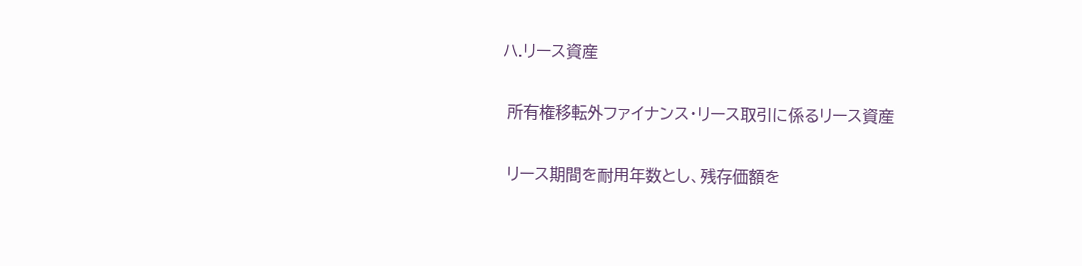ハ.リース資産

 所有権移転外ファイナンス・リース取引に係るリース資産

 リース期間を耐用年数とし、残存価額を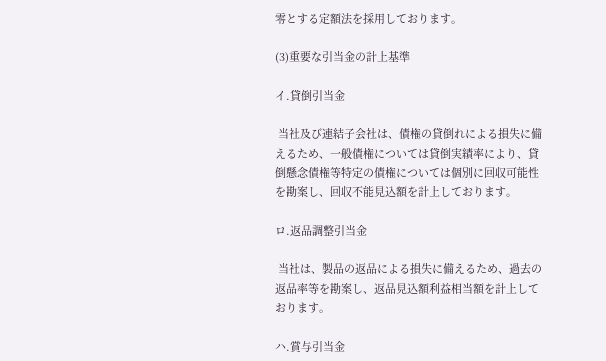零とする定額法を採用しております。

(3)重要な引当金の計上基準

イ.貸倒引当金

 当社及び連結子会社は、債権の貸倒れによる損失に備えるため、一般債権については貸倒実績率により、貸倒懸念債権等特定の債権については個別に回収可能性を勘案し、回収不能見込額を計上しております。

ロ.返品調整引当金

 当社は、製品の返品による損失に備えるため、過去の返品率等を勘案し、返品見込額利益相当額を計上しております。

ハ.賞与引当金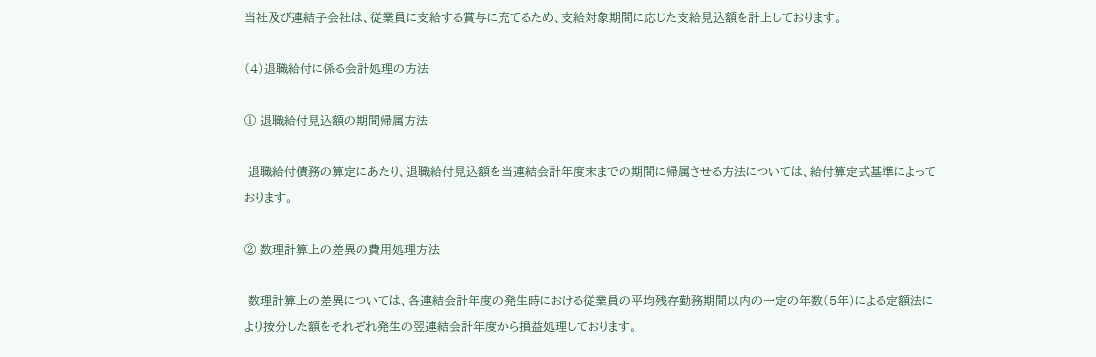当社及び連結子会社は、従業員に支給する賞与に充てるため、支給対象期間に応じた支給見込額を計上しております。

(4)退職給付に係る会計処理の方法

① 退職給付見込額の期間帰属方法

 退職給付債務の算定にあたり、退職給付見込額を当連結会計年度末までの期間に帰属させる方法については、給付算定式基準によっております。

② 数理計算上の差異の費用処理方法

 数理計算上の差異については、各連結会計年度の発生時における従業員の平均残存勤務期間以内の一定の年数(5年)による定額法により按分した額をそれぞれ発生の翌連結会計年度から損益処理しております。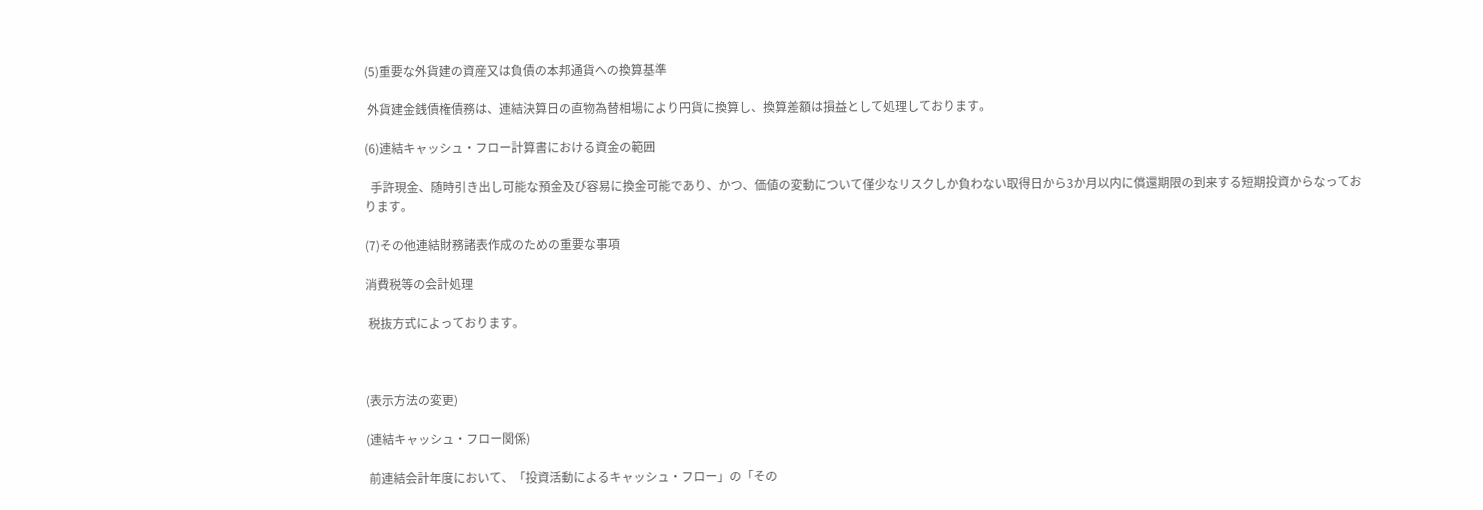(5)重要な外貨建の資産又は負債の本邦通貨への換算基準

 外貨建金銭債権債務は、連結決算日の直物為替相場により円貨に換算し、換算差額は損益として処理しております。

(6)連結キャッシュ・フロー計算書における資金の範囲

  手許現金、随時引き出し可能な預金及び容易に換金可能であり、かつ、価値の変動について僅少なリスクしか負わない取得日から3か月以内に償還期限の到来する短期投資からなっております。

(7)その他連結財務諸表作成のための重要な事項

消費税等の会計処理

 税抜方式によっております。



(表示方法の変更)

(連結キャッシュ・フロー関係)

 前連結会計年度において、「投資活動によるキャッシュ・フロー」の「その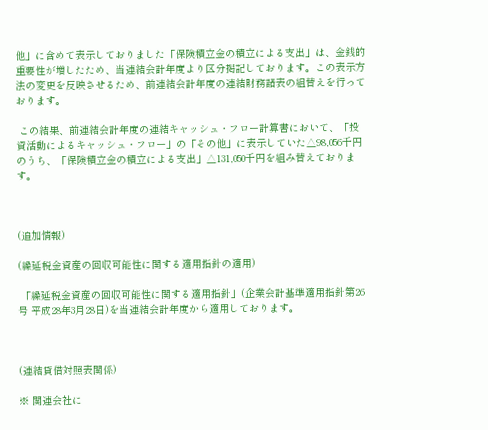他」に含めて表示しておりました「保険積立金の積立による支出」は、金銭的重要性が増したため、当連結会計年度より区分掲記しております。この表示方法の変更を反映させるため、前連結会計年度の連結財務諸表の組替えを行っております。

 この結果、前連結会計年度の連結キャッシュ・フロー計算書において、「投資活動によるキャッシュ・フロー」の「その他」に表示していた△98,056千円のうち、「保険積立金の積立による支出」△131,050千円を組み替えております。



(追加情報)

(繰延税金資産の回収可能性に関する適用指針の適用)

 「繰延税金資産の回収可能性に関する適用指針」(企業会計基準適用指針第26号 平成28年3月28日)を当連結会計年度から適用しております。



(連結貸借対照表関係)

※ 関連会社に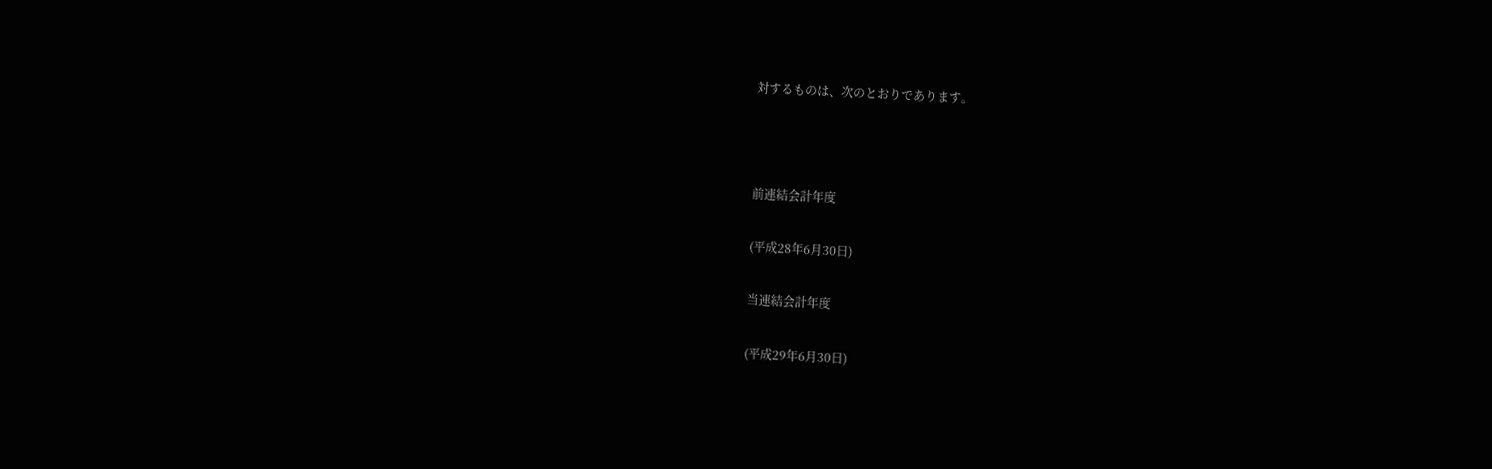対するものは、次のとおりであります。



前連結会計年度

(平成28年6月30日)

当連結会計年度

(平成29年6月30日)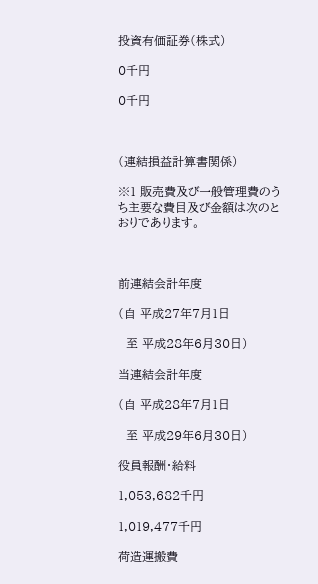投資有価証券(株式)

0千円

0千円



(連結損益計算書関係)

※1 販売費及び一般管理費のうち主要な費目及び金額は次のとおりであります。



前連結会計年度

(自 平成27年7月1日

  至 平成28年6月30日)

当連結会計年度

(自 平成28年7月1日

  至 平成29年6月30日)

役員報酬・給料

1,053,682千円

1,019,477千円

荷造運搬費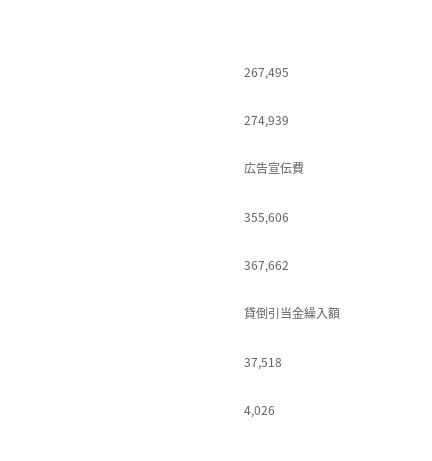267,495

274,939

広告宣伝費

355,606

367,662

貸倒引当金繰入額

37,518

4,026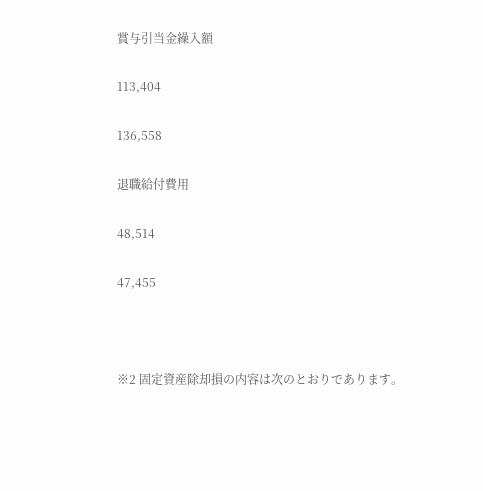賞与引当金繰入額

113,404

136,558

退職給付費用

48,514

47,455



※2 固定資産除却損の内容は次のとおりであります。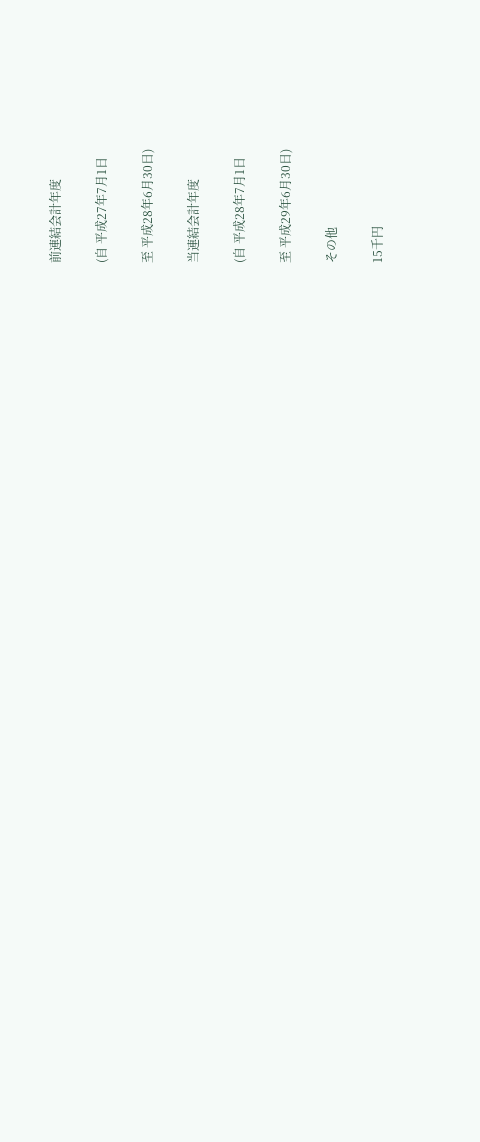前連結会計年度

(自 平成27年7月1日

至 平成28年6月30日)

当連結会計年度

(自 平成28年7月1日

至 平成29年6月30日)

その他

15千円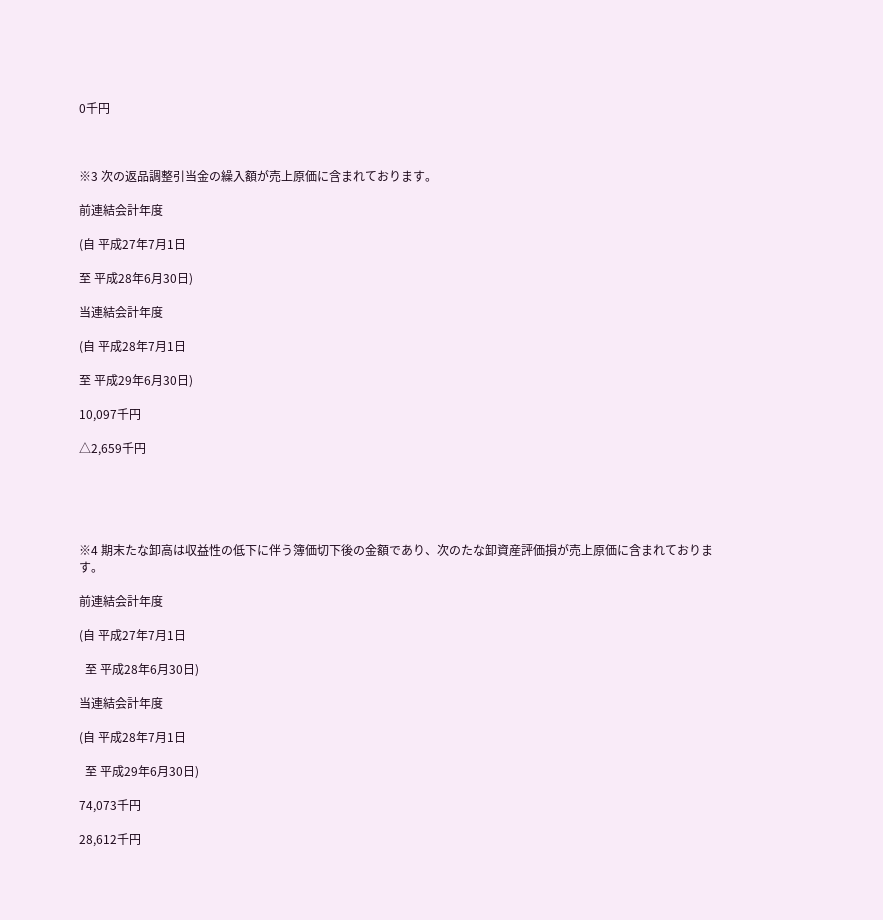0千円



※3 次の返品調整引当金の繰入額が売上原価に含まれております。

前連結会計年度

(自 平成27年7月1日

至 平成28年6月30日)

当連結会計年度

(自 平成28年7月1日

至 平成29年6月30日)

10,097千円

△2,659千円





※4 期末たな卸高は収益性の低下に伴う簿価切下後の金額であり、次のたな卸資産評価損が売上原価に含まれております。

前連結会計年度

(自 平成27年7月1日

  至 平成28年6月30日)

当連結会計年度

(自 平成28年7月1日

  至 平成29年6月30日)

74,073千円

28,612千円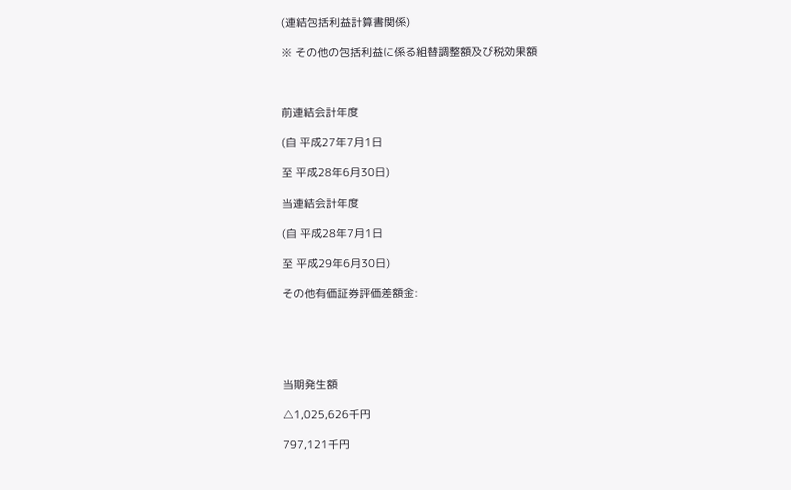(連結包括利益計算書関係)

※ その他の包括利益に係る組替調整額及び税効果額



前連結会計年度

(自 平成27年7月1日

至 平成28年6月30日)

当連結会計年度

(自 平成28年7月1日

至 平成29年6月30日)

その他有価証券評価差額金:





当期発生額

△1,025,626千円

797,121千円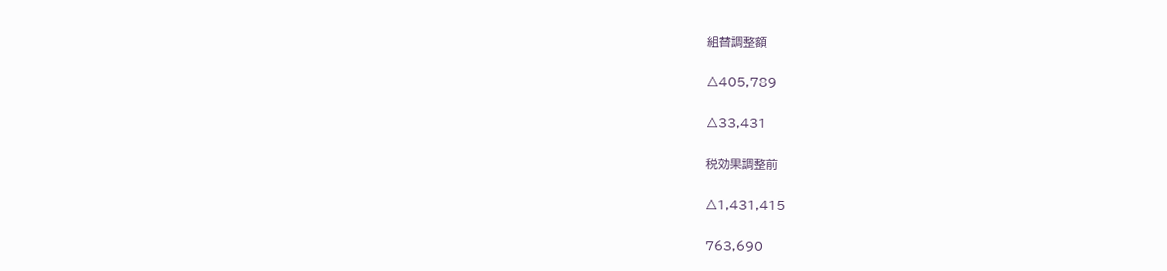組替調整額

△405,789

△33,431

税効果調整前

△1,431,415

763,690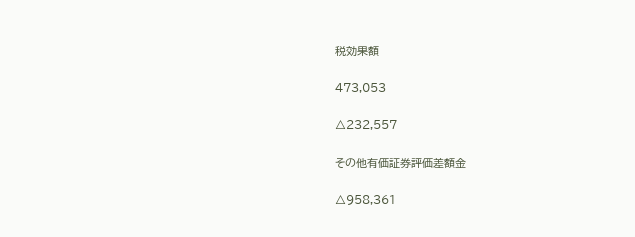税効果額

473,053

△232,557

その他有価証券評価差額金

△958,361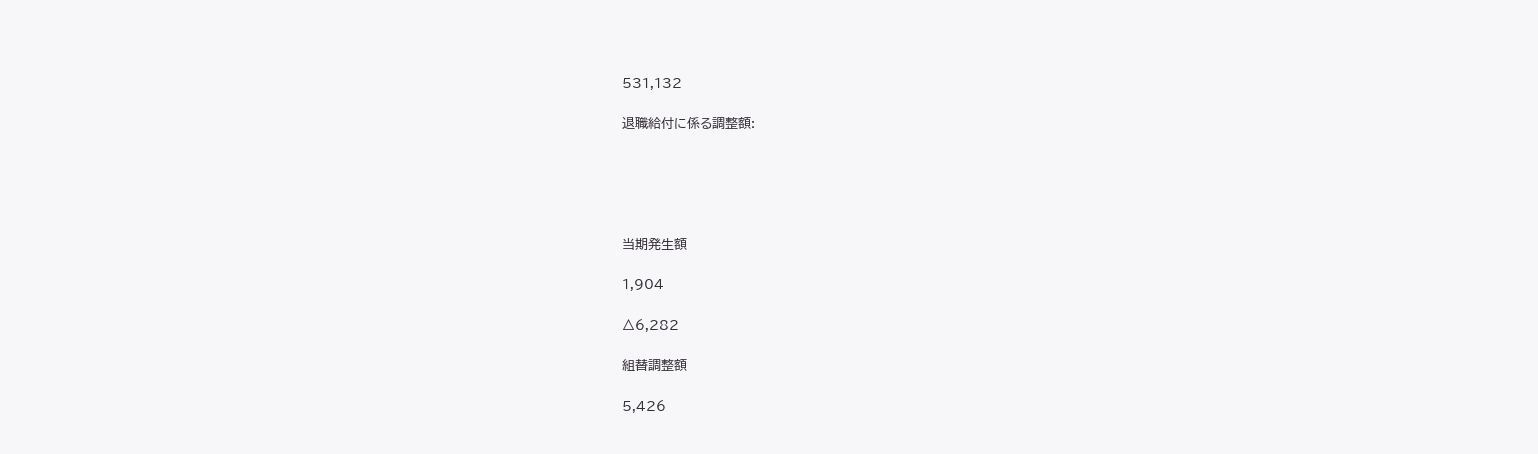531,132

退職給付に係る調整額:





当期発生額

1,904

△6,282

組替調整額

5,426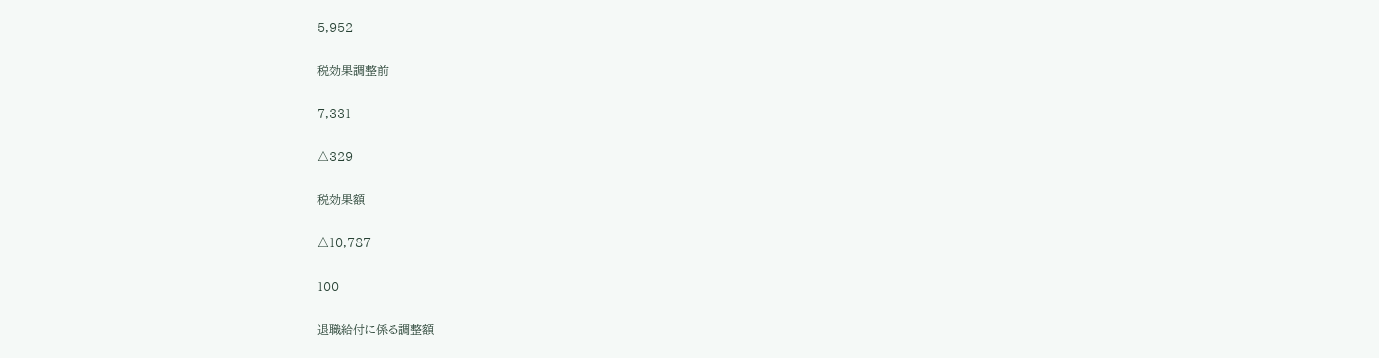5,952

税効果調整前

7,331

△329

税効果額

△10,787

100

退職給付に係る調整額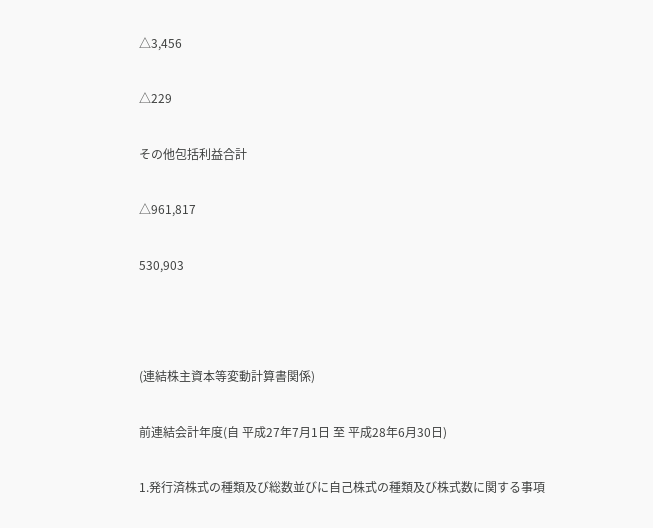△3,456

△229

その他包括利益合計

△961,817

530,903



(連結株主資本等変動計算書関係)

前連結会計年度(自 平成27年7月1日 至 平成28年6月30日)

1.発行済株式の種類及び総数並びに自己株式の種類及び株式数に関する事項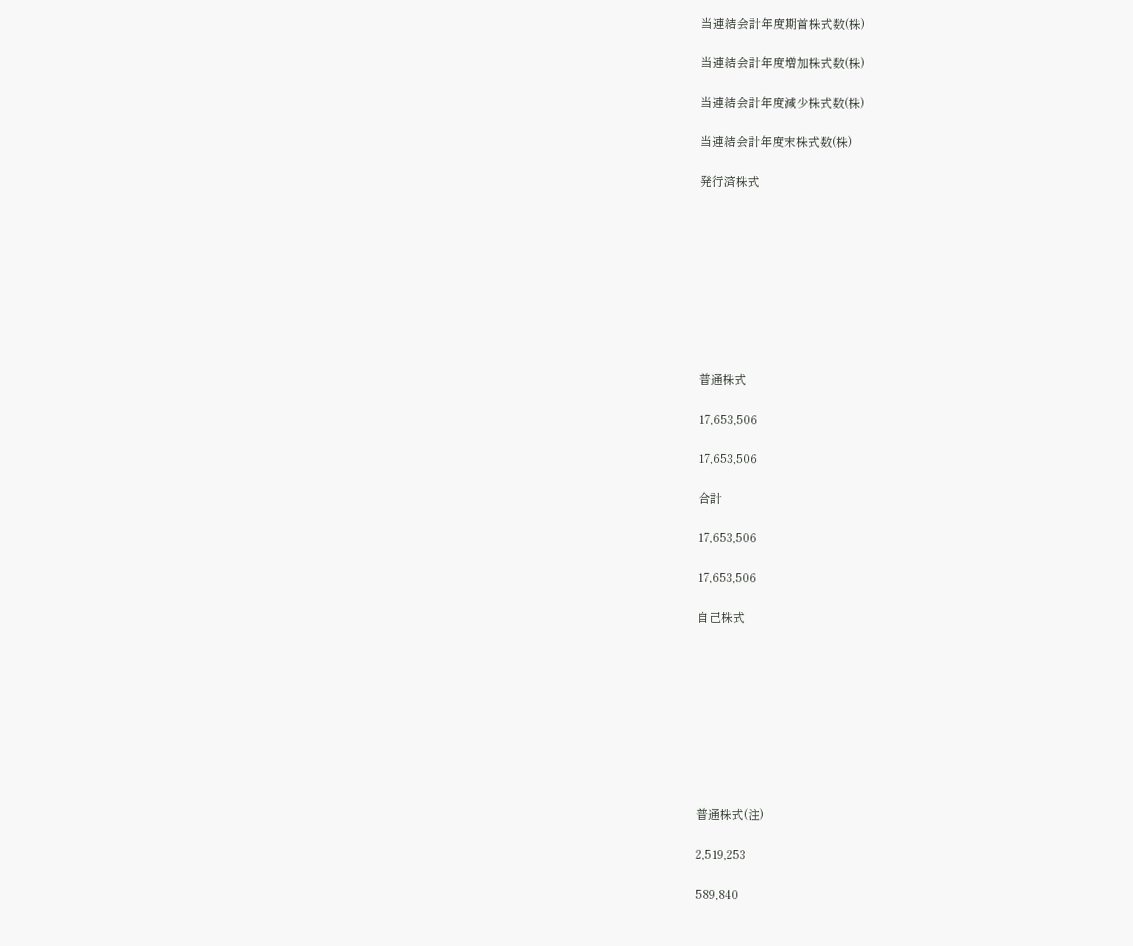当連結会計年度期首株式数(株)

当連結会計年度増加株式数(株)

当連結会計年度減少株式数(株)

当連結会計年度末株式数(株)

発行済株式









普通株式

17,653,506

17,653,506

合計

17,653,506

17,653,506

自己株式









普通株式(注)

2,519,253

589,840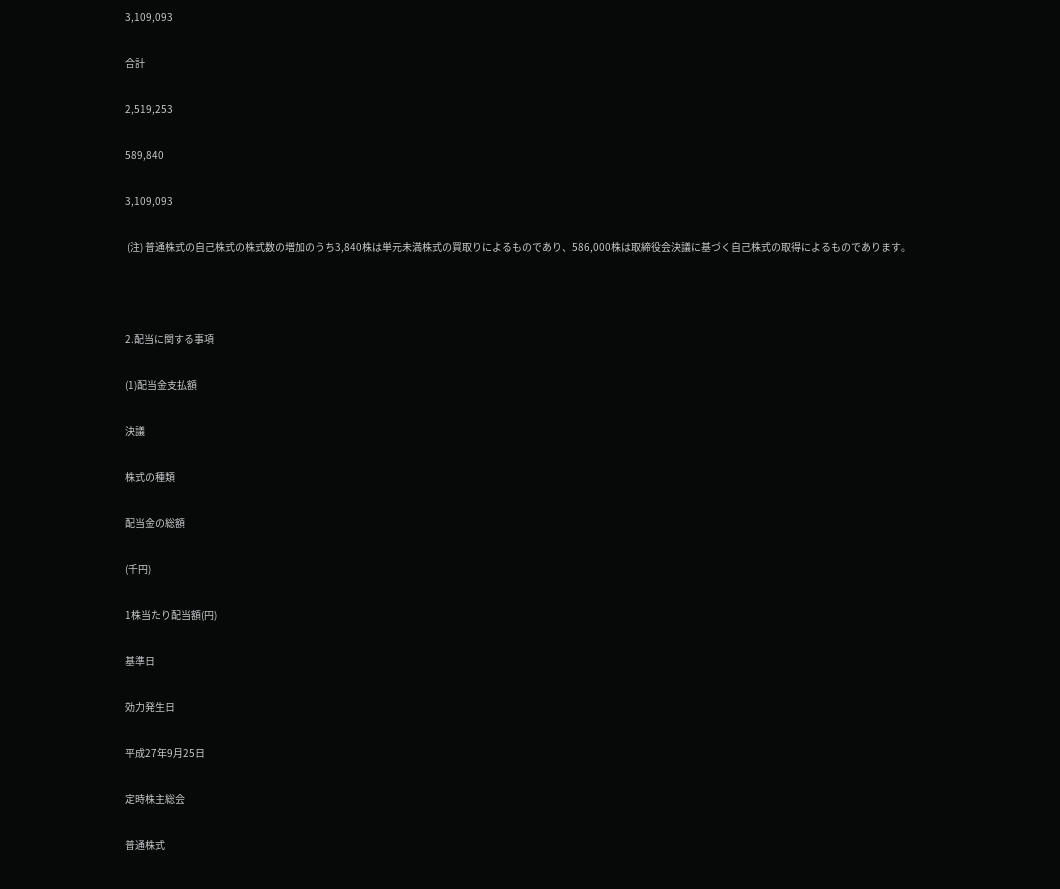3,109,093

合計

2,519,253

589,840

3,109,093

 (注) 普通株式の自己株式の株式数の増加のうち3,840株は単元未満株式の買取りによるものであり、586,000株は取締役会決議に基づく自己株式の取得によるものであります。



2.配当に関する事項

(1)配当金支払額

決議

株式の種類

配当金の総額

(千円)

1株当たり配当額(円)

基準日

効力発生日

平成27年9月25日

定時株主総会

普通株式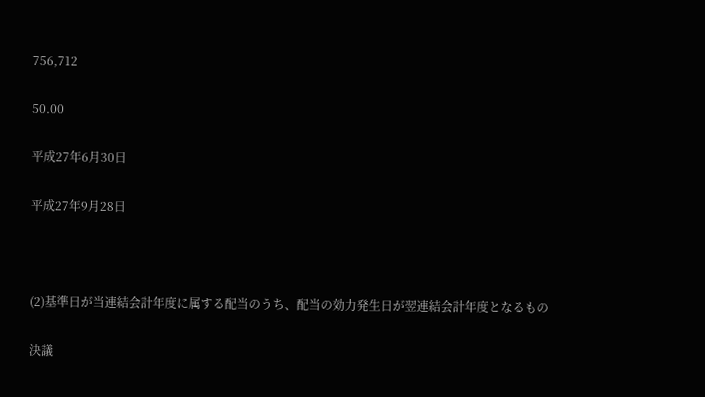756,712

50.00

平成27年6月30日

平成27年9月28日



(2)基準日が当連結会計年度に属する配当のうち、配当の効力発生日が翌連結会計年度となるもの

決議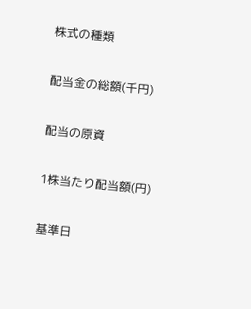株式の種類

配当金の総額(千円)

配当の原資

1株当たり配当額(円)

基準日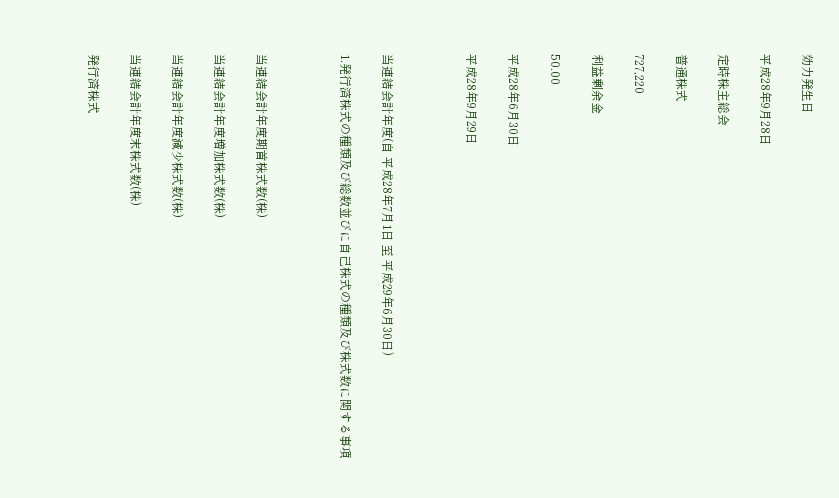効力発生日

平成28年9月28日

定時株主総会

普通株式

727,220

利益剰余金

50.00

平成28年6月30日

平成28年9月29日



当連結会計年度(自 平成28年7月1日 至 平成29年6月30日)

1.発行済株式の種類及び総数並びに自己株式の種類及び株式数に関する事項



当連結会計年度期首株式数(株)

当連結会計年度増加株式数(株)

当連結会計年度減少株式数(株)

当連結会計年度末株式数(株)

発行済株式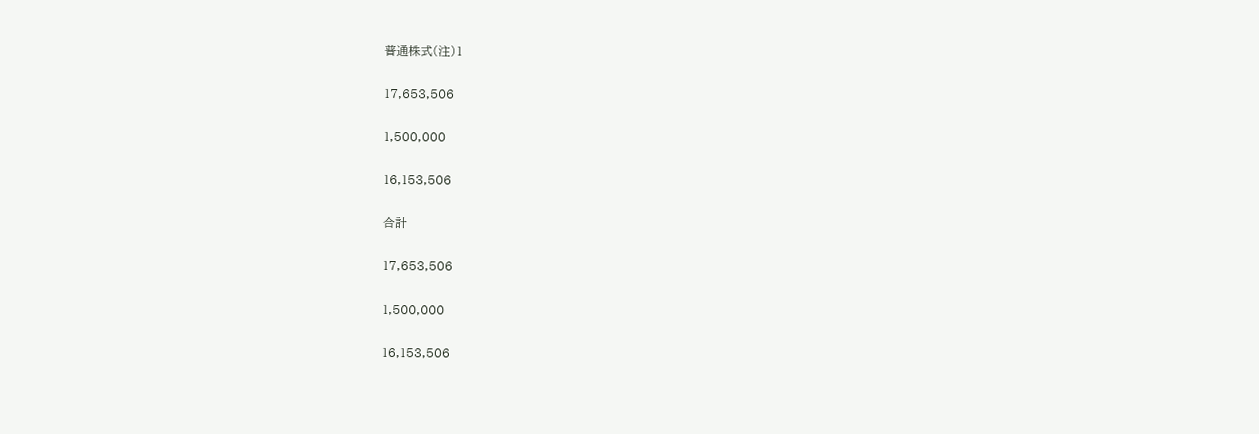普通株式(注)1

17,653,506

1,500,000

16,153,506

合計

17,653,506

1,500,000

16,153,506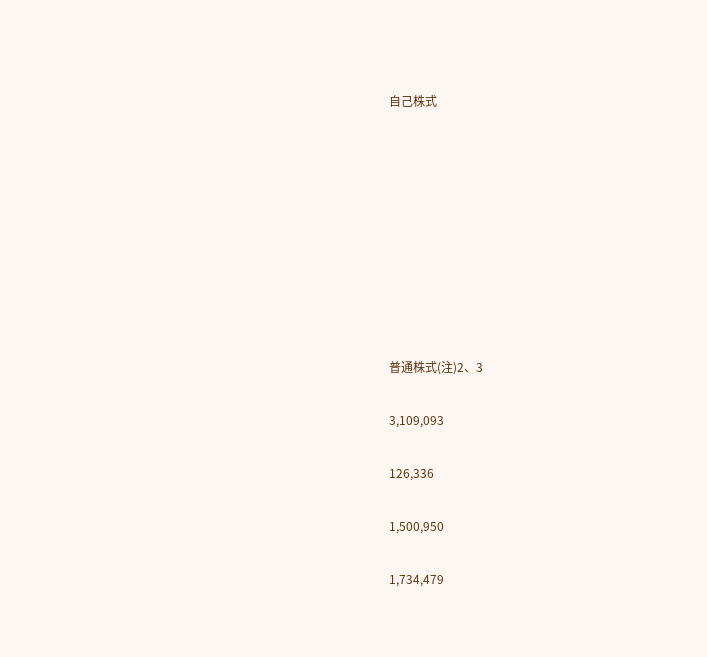自己株式









普通株式(注)2、3

3,109,093

126,336

1,500,950

1,734,479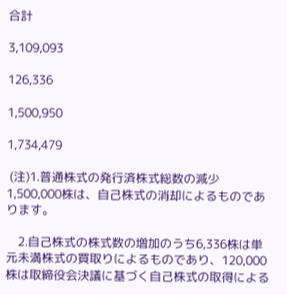合計

3,109,093

126,336

1,500,950

1,734,479

 (注)1.普通株式の発行済株式総数の減少1,500,000株は、自己株式の消却によるものであります。

    2.自己株式の株式数の増加のうち6,336株は単元未満株式の買取りによるものであり、120,000株は取締役会決議に基づく自己株式の取得による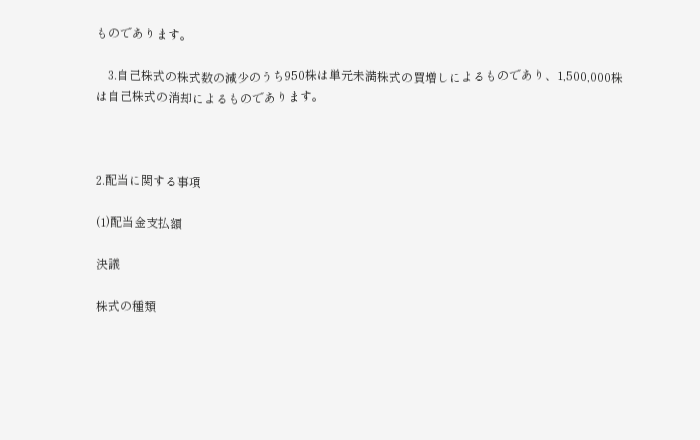ものであります。

    3.自己株式の株式数の減少のうち950株は単元未満株式の買増しによるものであり、1,500,000株は自己株式の消却によるものであります。



2.配当に関する事項

(1)配当金支払額

決議

株式の種類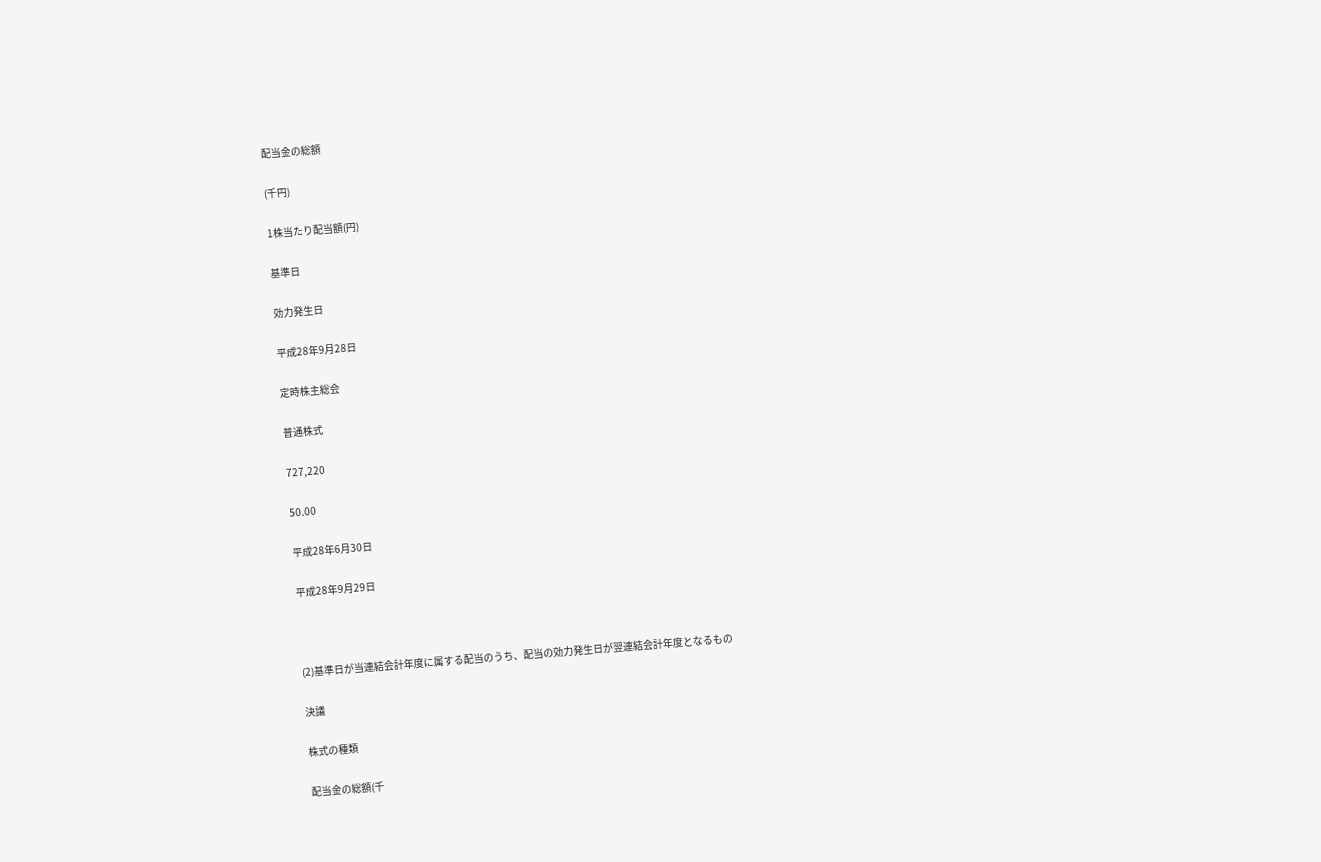配当金の総額

(千円)

1株当たり配当額(円)

基準日

効力発生日

平成28年9月28日

定時株主総会

普通株式

727,220

50.00

平成28年6月30日

平成28年9月29日



(2)基準日が当連結会計年度に属する配当のうち、配当の効力発生日が翌連結会計年度となるもの

決議

株式の種類

配当金の総額(千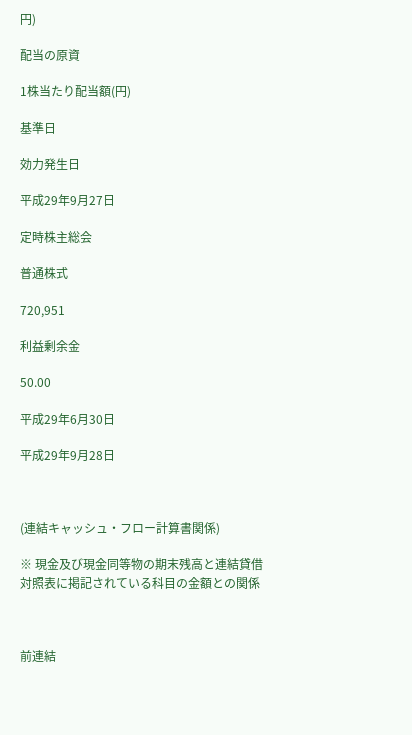円)

配当の原資

1株当たり配当額(円)

基準日

効力発生日

平成29年9月27日

定時株主総会

普通株式

720,951

利益剰余金

50.00

平成29年6月30日

平成29年9月28日



(連結キャッシュ・フロー計算書関係)

※ 現金及び現金同等物の期末残高と連結貸借対照表に掲記されている科目の金額との関係



前連結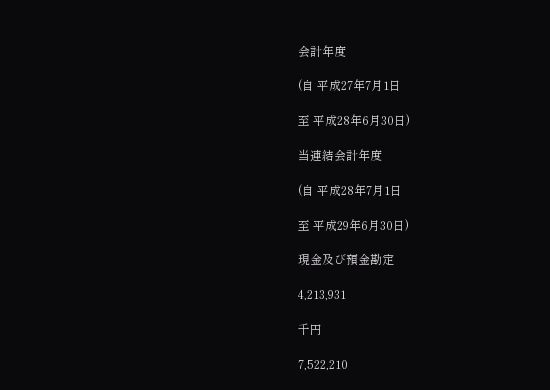会計年度

(自 平成27年7月1日

至 平成28年6月30日)

当連結会計年度

(自 平成28年7月1日

至 平成29年6月30日)

現金及び預金勘定

4,213,931

千円

7,522,210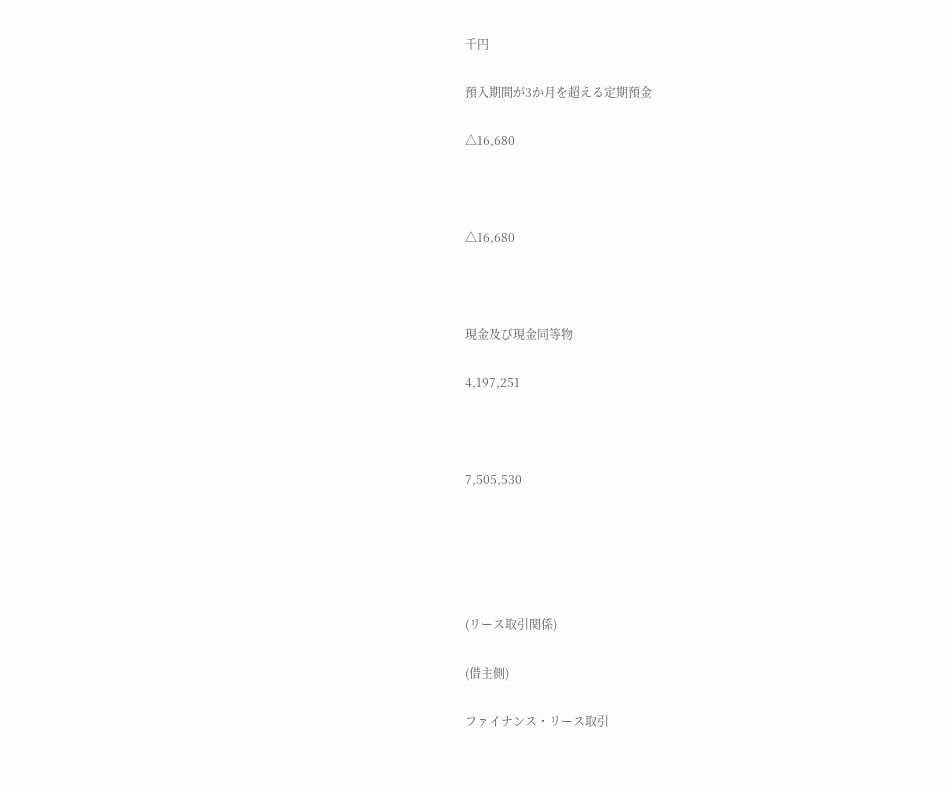千円

預入期間が3か月を超える定期預金

△16,680



△16,680



現金及び現金同等物

4,197,251



7,505,530





(リース取引関係)

(借主側)

ファイナンス・リース取引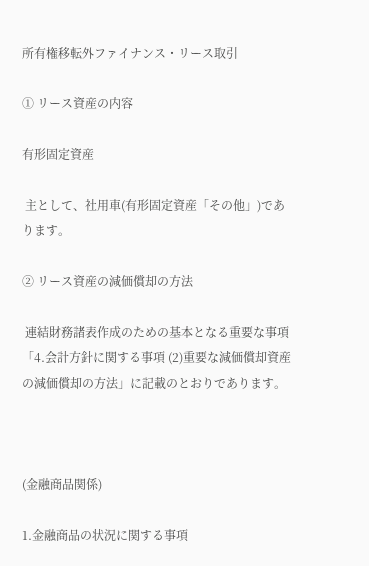所有権移転外ファイナンス・リース取引

① リース資産の内容

有形固定資産

 主として、社用車(有形固定資産「その他」)であります。

② リース資産の減価償却の方法

 連結財務諸表作成のための基本となる重要な事項「4.会計方針に関する事項 (2)重要な減価償却資産の減価償却の方法」に記載のとおりであります。



(金融商品関係)

1.金融商品の状況に関する事項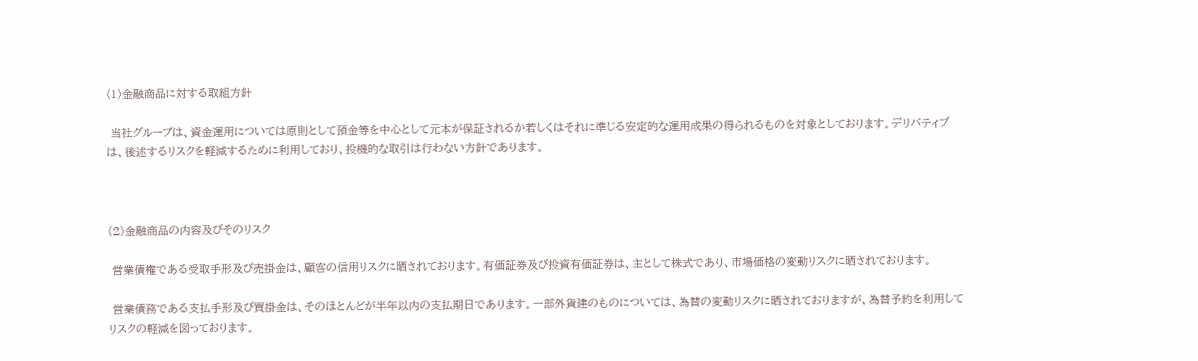(1)金融商品に対する取組方針

 当社グループは、資金運用については原則として預金等を中心として元本が保証されるか若しくはそれに準じる安定的な運用成果の得られるものを対象としております。デリバティブは、後述するリスクを軽減するために利用しており、投機的な取引は行わない方針であります。



(2)金融商品の内容及びそのリスク

 営業債権である受取手形及び売掛金は、顧客の信用リスクに晒されております。有価証券及び投資有価証券は、主として株式であり、市場価格の変動リスクに晒されております。

 営業債務である支払手形及び買掛金は、そのほとんどが半年以内の支払期日であります。一部外貨建のものについては、為替の変動リスクに晒されておりますが、為替予約を利用してリスクの軽減を図っております。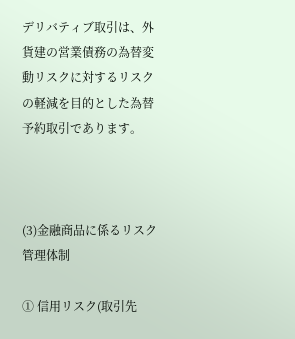デリバティブ取引は、外貨建の営業債務の為替変動リスクに対するリスクの軽減を目的とした為替予約取引であります。



(3)金融商品に係るリスク管理体制

① 信用リスク(取引先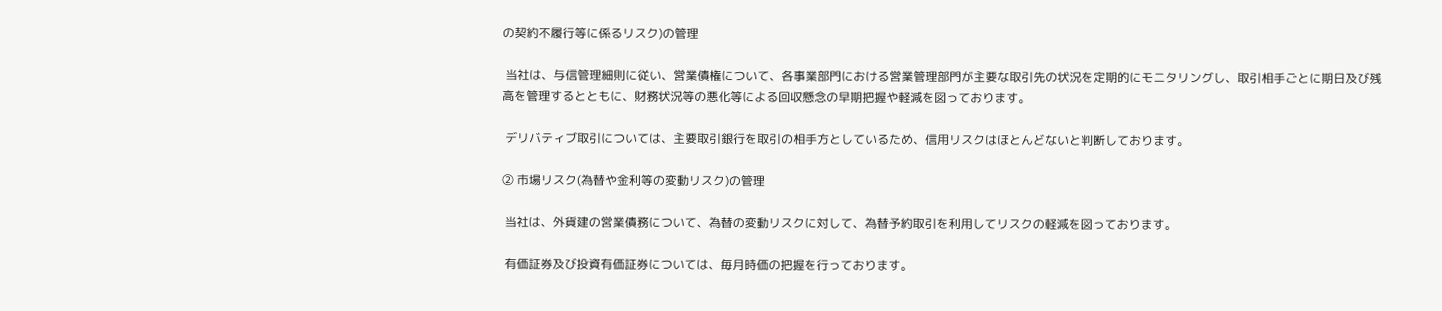の契約不履行等に係るリスク)の管理

 当社は、与信管理細則に従い、営業債権について、各事業部門における営業管理部門が主要な取引先の状況を定期的にモニタリングし、取引相手ごとに期日及び残高を管理するとともに、財務状況等の悪化等による回収懸念の早期把握や軽減を図っております。

 デリバティブ取引については、主要取引銀行を取引の相手方としているため、信用リスクはほとんどないと判断しております。

② 市場リスク(為替や金利等の変動リスク)の管理

 当社は、外貨建の営業債務について、為替の変動リスクに対して、為替予約取引を利用してリスクの軽減を図っております。

 有価証券及び投資有価証券については、毎月時価の把握を行っております。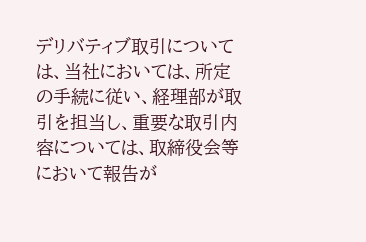デリバティブ取引については、当社においては、所定の手続に従い、経理部が取引を担当し、重要な取引内容については、取締役会等において報告が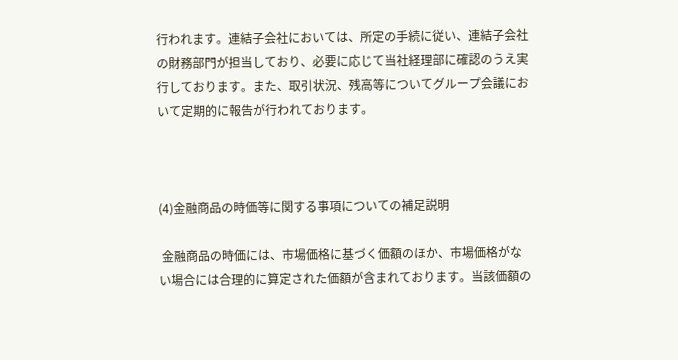行われます。連結子会社においては、所定の手続に従い、連結子会社の財務部門が担当しており、必要に応じて当社経理部に確認のうえ実行しております。また、取引状況、残高等についてグループ会議において定期的に報告が行われております。



(4)金融商品の時価等に関する事項についての補足説明

 金融商品の時価には、市場価格に基づく価額のほか、市場価格がない場合には合理的に算定された価額が含まれております。当該価額の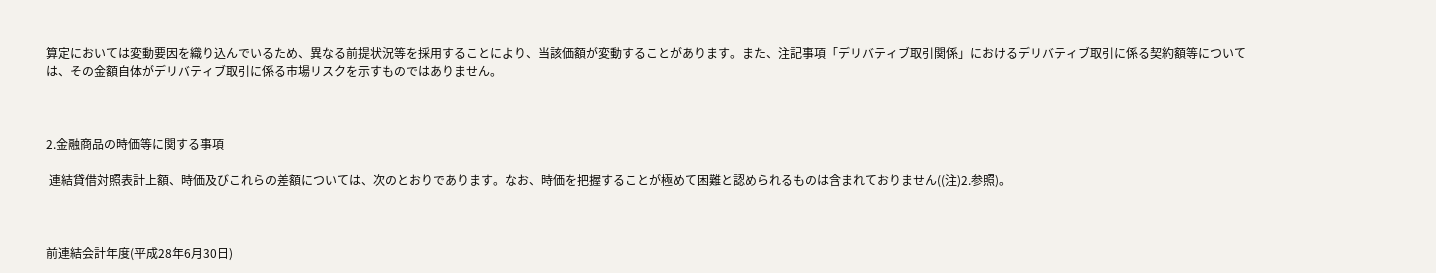算定においては変動要因を織り込んでいるため、異なる前提状況等を採用することにより、当該価額が変動することがあります。また、注記事項「デリバティブ取引関係」におけるデリバティブ取引に係る契約額等については、その金額自体がデリバティブ取引に係る市場リスクを示すものではありません。



2.金融商品の時価等に関する事項

 連結貸借対照表計上額、時価及びこれらの差額については、次のとおりであります。なお、時価を把握することが極めて困難と認められるものは含まれておりません((注)2.参照)。



前連結会計年度(平成28年6月30日)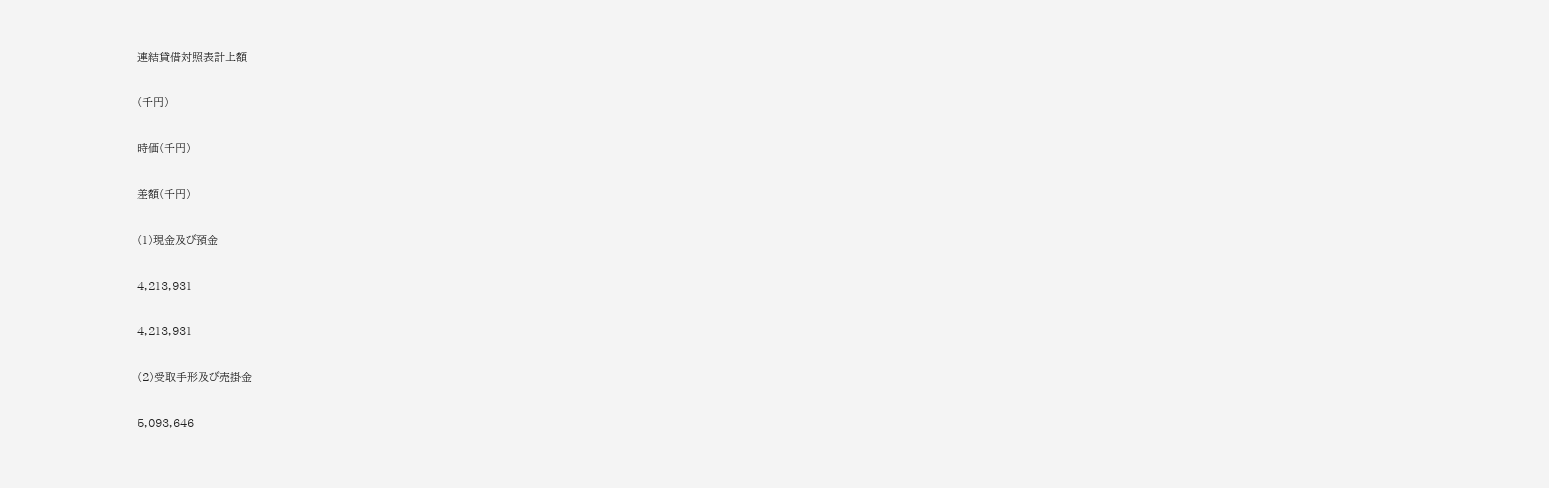連結貸借対照表計上額

(千円)

時価(千円)

差額(千円)

(1)現金及び預金

4,213,931

4,213,931

(2)受取手形及び売掛金

5,093,646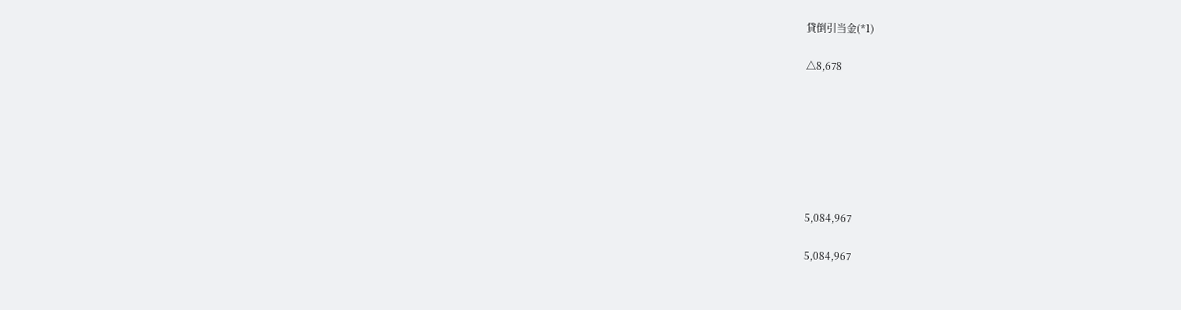貸倒引当金(*1)

△8,678







5,084,967

5,084,967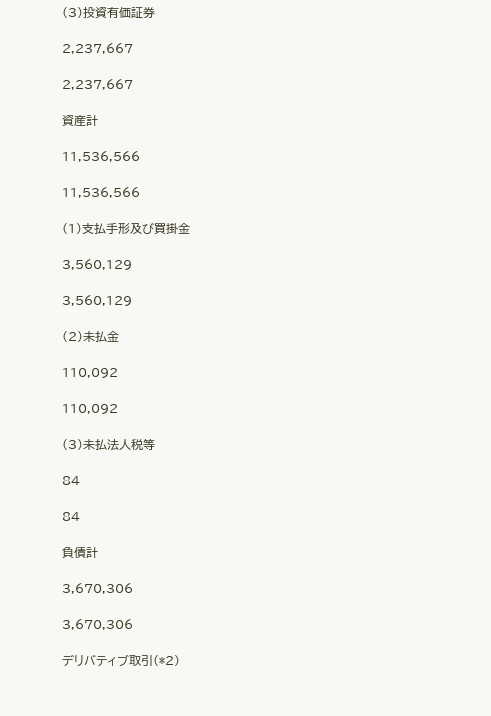(3)投資有価証券

2,237,667

2,237,667

資産計

11,536,566

11,536,566

(1)支払手形及び買掛金

3,560,129

3,560,129

(2)未払金

110,092

110,092

(3)未払法人税等

84

84

負債計

3,670,306

3,670,306

デリバティブ取引(*2)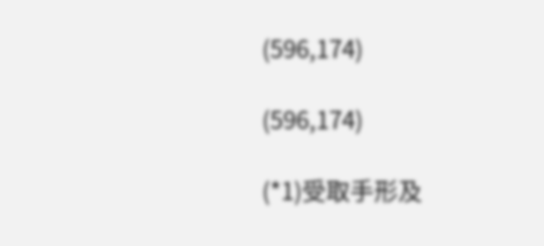(596,174)

(596,174)

(*1)受取手形及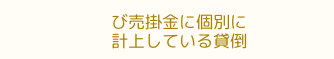び売掛金に個別に計上している貸倒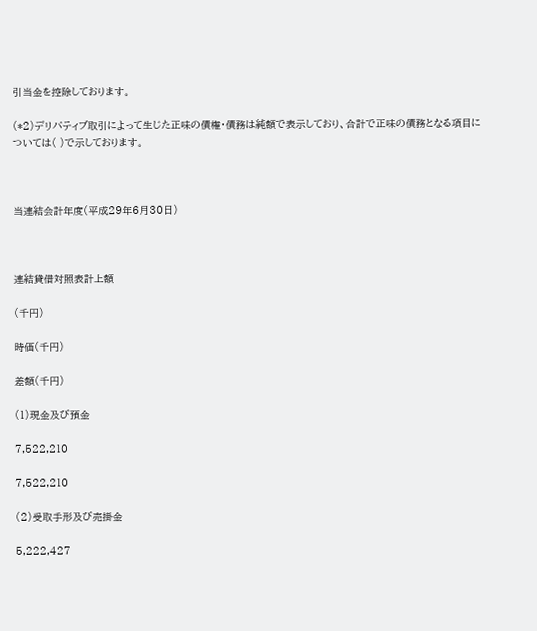引当金を控除しております。

(*2)デリバティブ取引によって生じた正味の債権・債務は純額で表示しており、合計で正味の債務となる項目については( )で示しております。



当連結会計年度(平成29年6月30日)



連結貸借対照表計上額

(千円)

時価(千円)

差額(千円)

(1)現金及び預金

7,522,210

7,522,210

(2)受取手形及び売掛金

5,222,427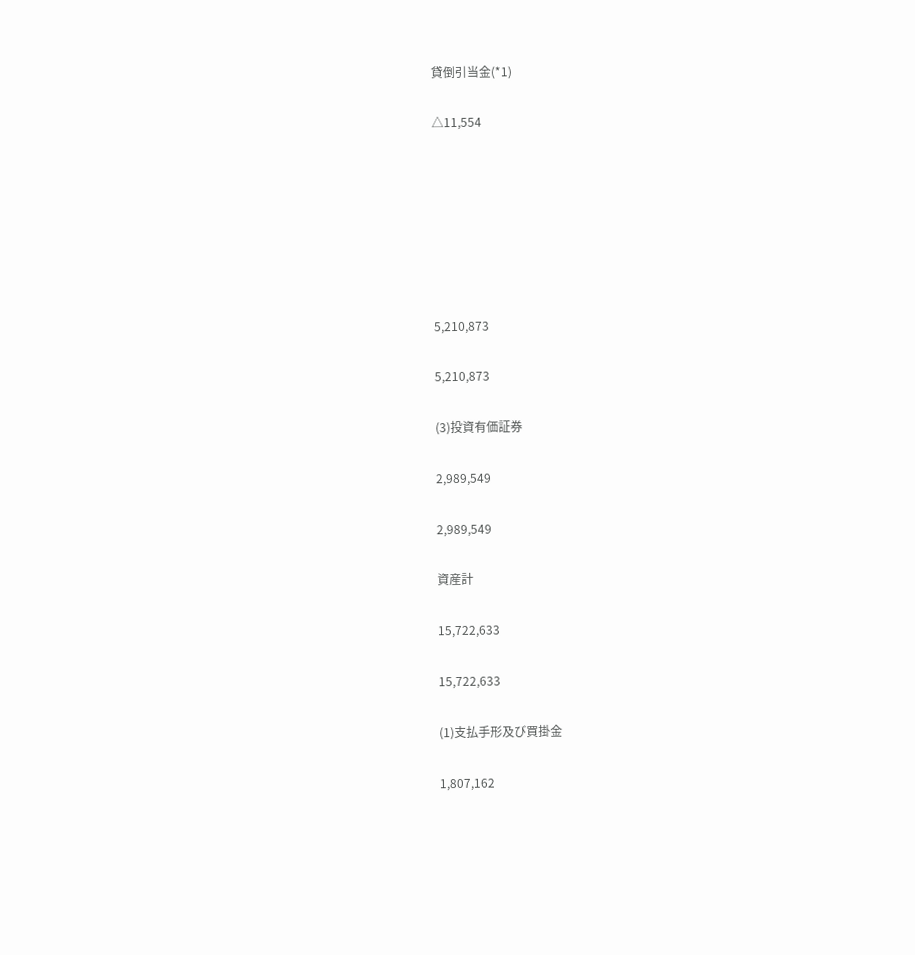貸倒引当金(*1)

△11,554







5,210,873

5,210,873

(3)投資有価証券

2,989,549

2,989,549

資産計

15,722,633

15,722,633

(1)支払手形及び買掛金

1,807,162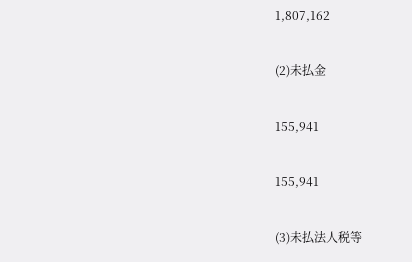1,807,162

(2)未払金

155,941

155,941

(3)未払法人税等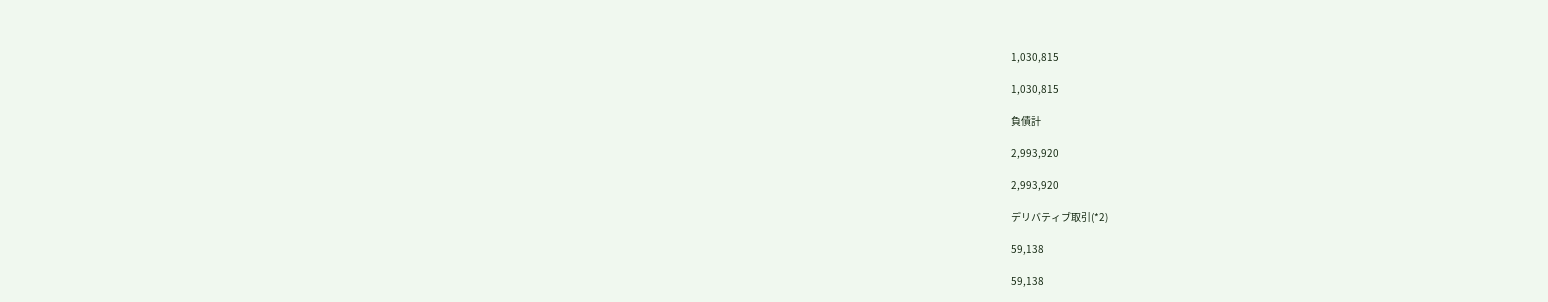1,030,815

1,030,815

負債計

2,993,920

2,993,920

デリバティブ取引(*2)

59,138

59,138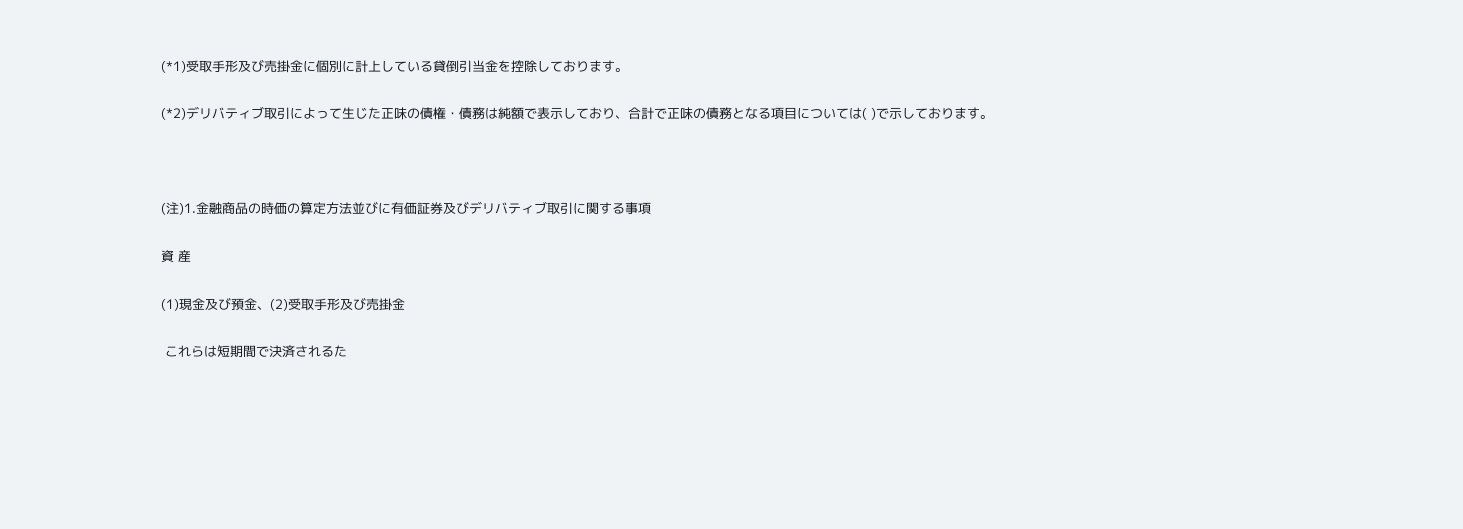(*1)受取手形及び売掛金に個別に計上している貸倒引当金を控除しております。

(*2)デリバティブ取引によって生じた正味の債権・債務は純額で表示しており、合計で正味の債務となる項目については( )で示しております。



(注)1.金融商品の時価の算定方法並びに有価証券及びデリバティブ取引に関する事項

資 産

(1)現金及び預金、(2)受取手形及び売掛金

 これらは短期間で決済されるた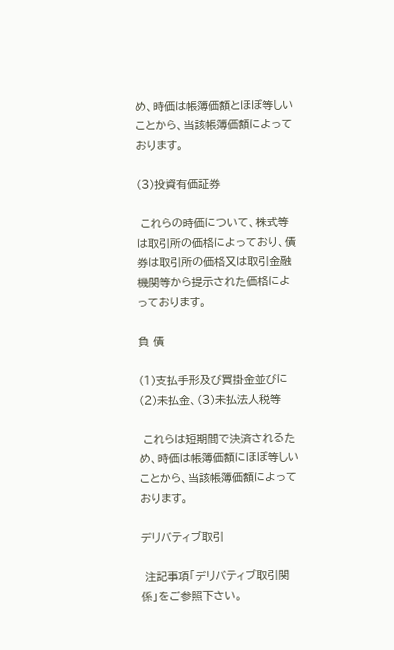め、時価は帳簿価額とほぼ等しいことから、当該帳簿価額によっております。

(3)投資有価証券

 これらの時価について、株式等は取引所の価格によっており、債券は取引所の価格又は取引金融機関等から提示された価格によっております。

負 債

(1)支払手形及び買掛金並びに(2)未払金、(3)未払法人税等

 これらは短期間で決済されるため、時価は帳簿価額にほぼ等しいことから、当該帳簿価額によっております。

デリバティブ取引

 注記事項「デリバティブ取引関係」をご参照下さい。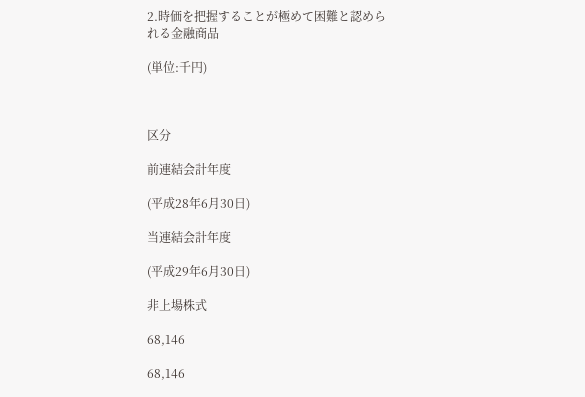2.時価を把握することが極めて困難と認められる金融商品

(単位:千円)



区分

前連結会計年度

(平成28年6月30日)

当連結会計年度

(平成29年6月30日)

非上場株式

68,146

68,146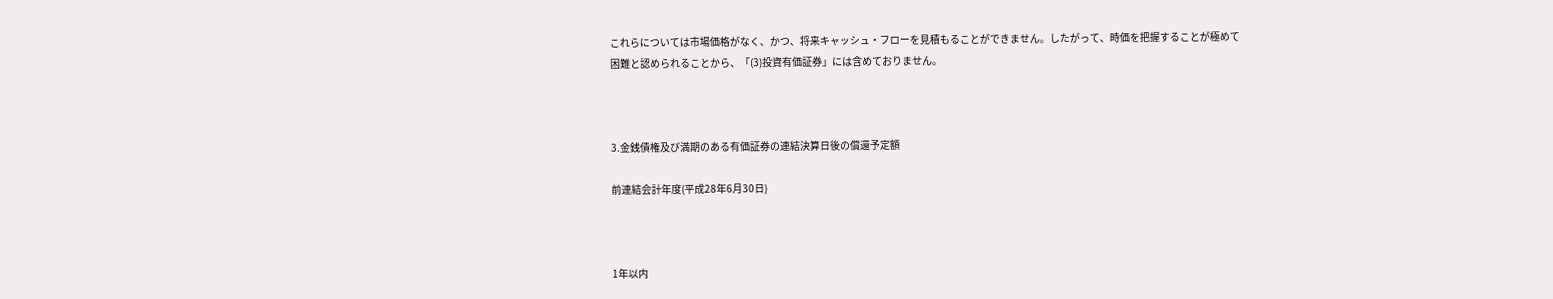これらについては市場価格がなく、かつ、将来キャッシュ・フローを見積もることができません。したがって、時価を把握することが極めて困難と認められることから、「(3)投資有価証券」には含めておりません。



3.金銭債権及び満期のある有価証券の連結決算日後の償還予定額

前連結会計年度(平成28年6月30日)



1年以内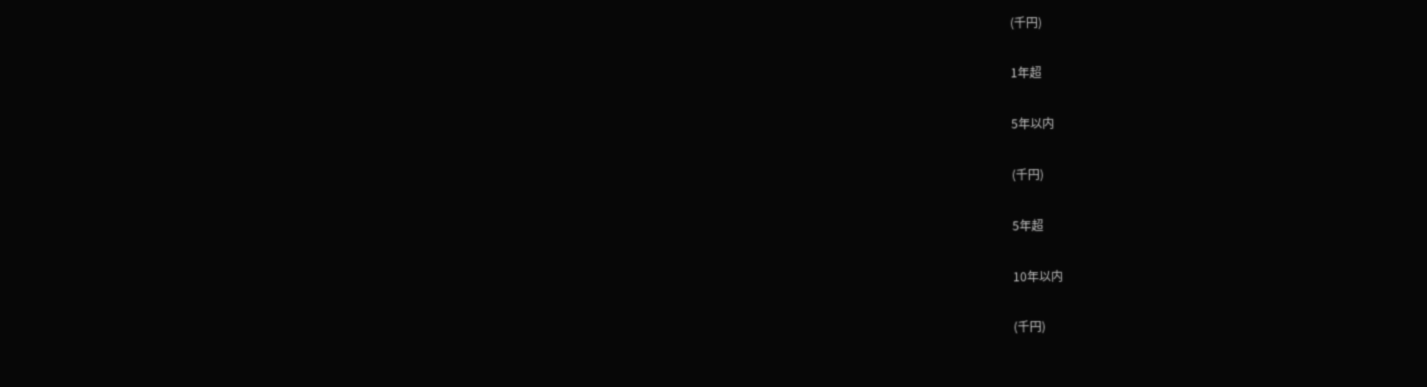(千円)

1年超

5年以内

(千円)

5年超

10年以内

(千円)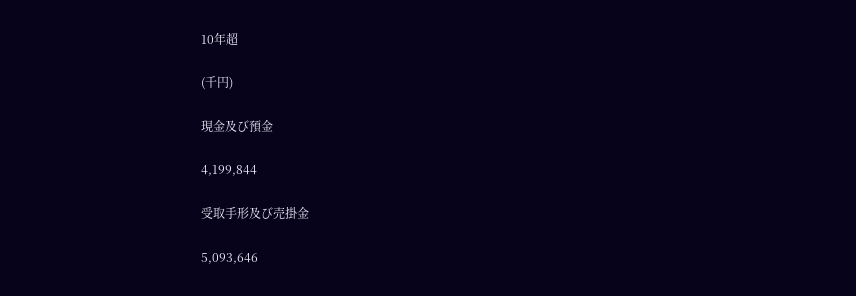10年超

(千円)

現金及び預金

4,199,844

受取手形及び売掛金

5,093,646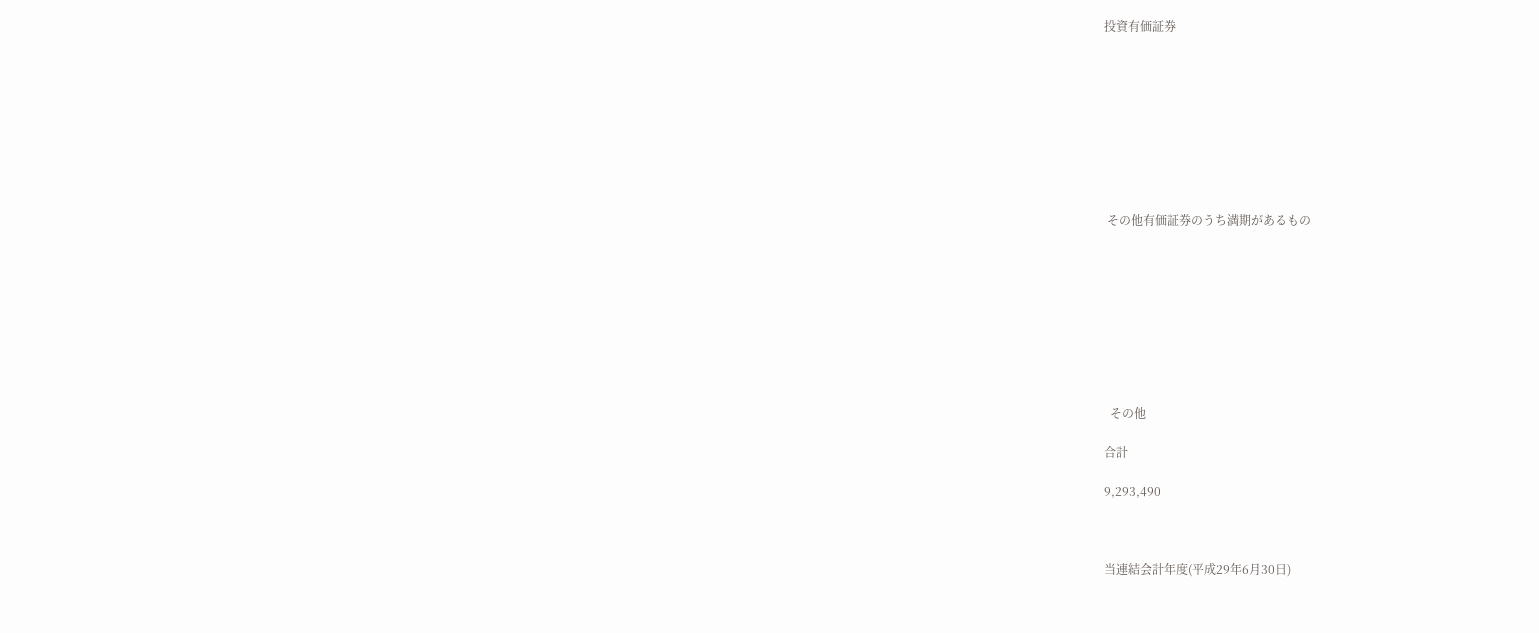投資有価証券









 その他有価証券のうち満期があるもの









  その他

合計

9,293,490



当連結会計年度(平成29年6月30日)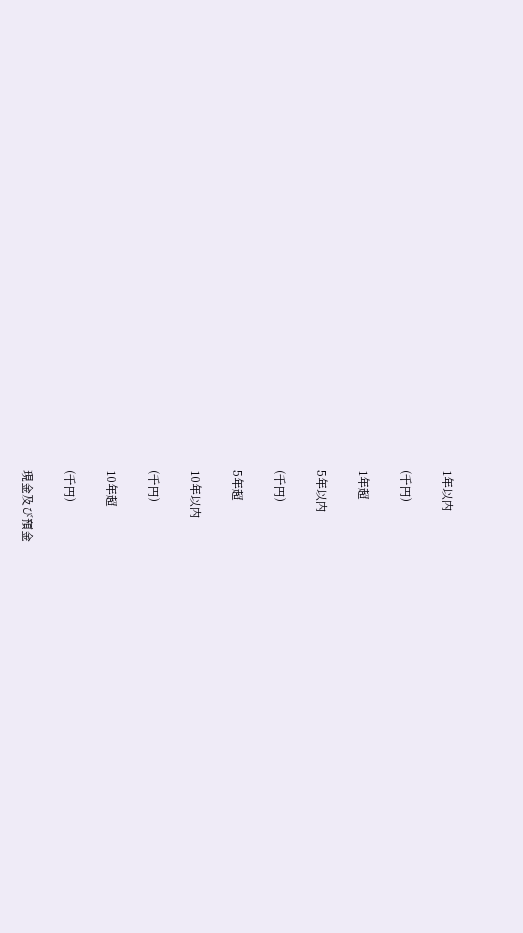1年以内

(千円)

1年超

5年以内

(千円)

5年超

10年以内

(千円)

10年超

(千円)

現金及び預金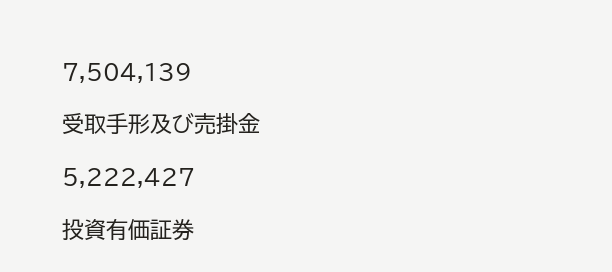7,504,139

受取手形及び売掛金

5,222,427

投資有価証券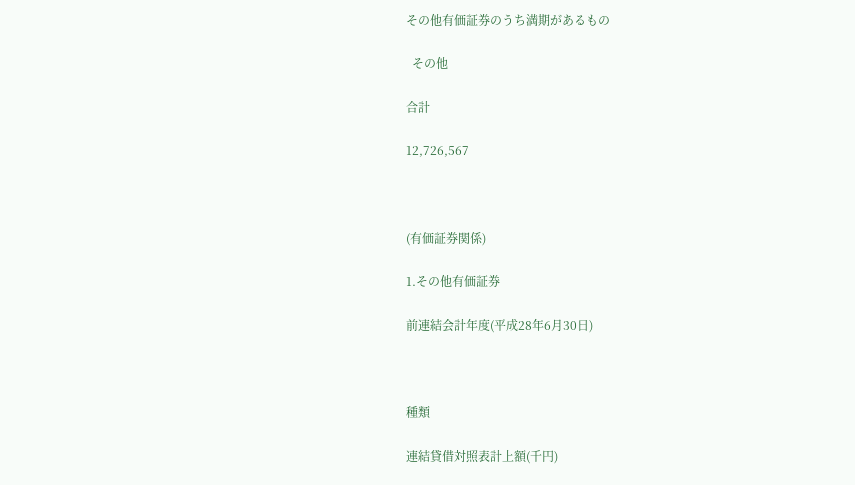その他有価証券のうち満期があるもの

  その他

合計

12,726,567



(有価証券関係)

1.その他有価証券

前連結会計年度(平成28年6月30日)



種類

連結貸借対照表計上額(千円)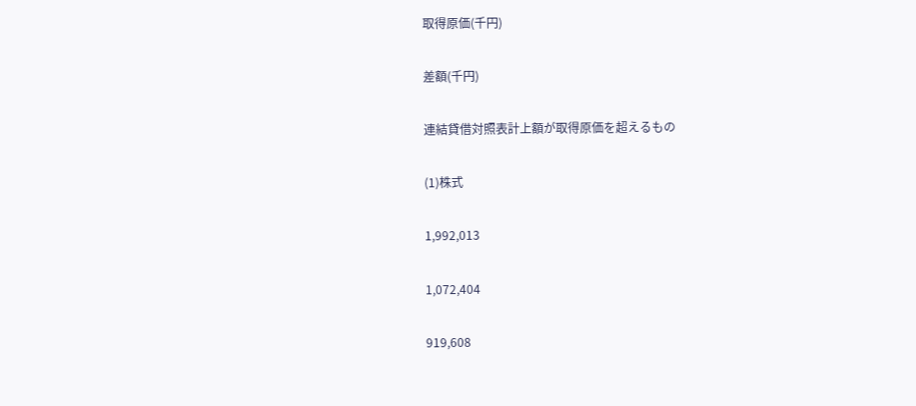取得原価(千円)

差額(千円)

連結貸借対照表計上額が取得原価を超えるもの

(1)株式

1,992,013

1,072,404

919,608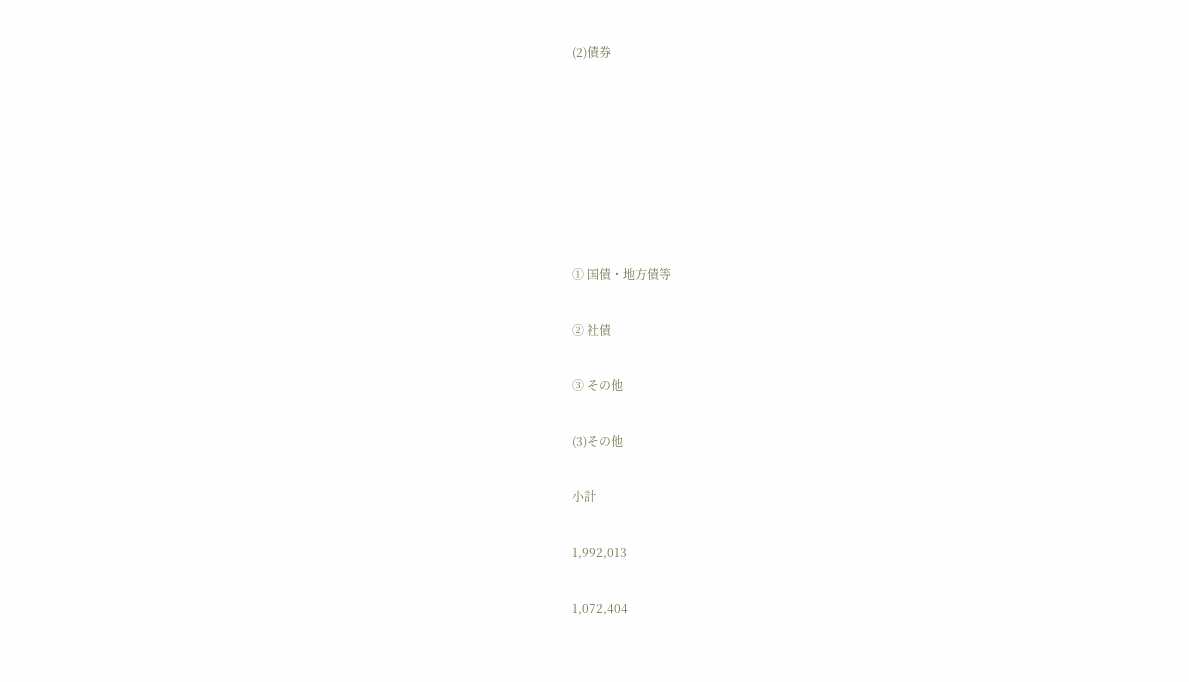(2)債券







① 国債・地方債等

② 社債

③ その他

(3)その他

小計

1,992,013

1,072,404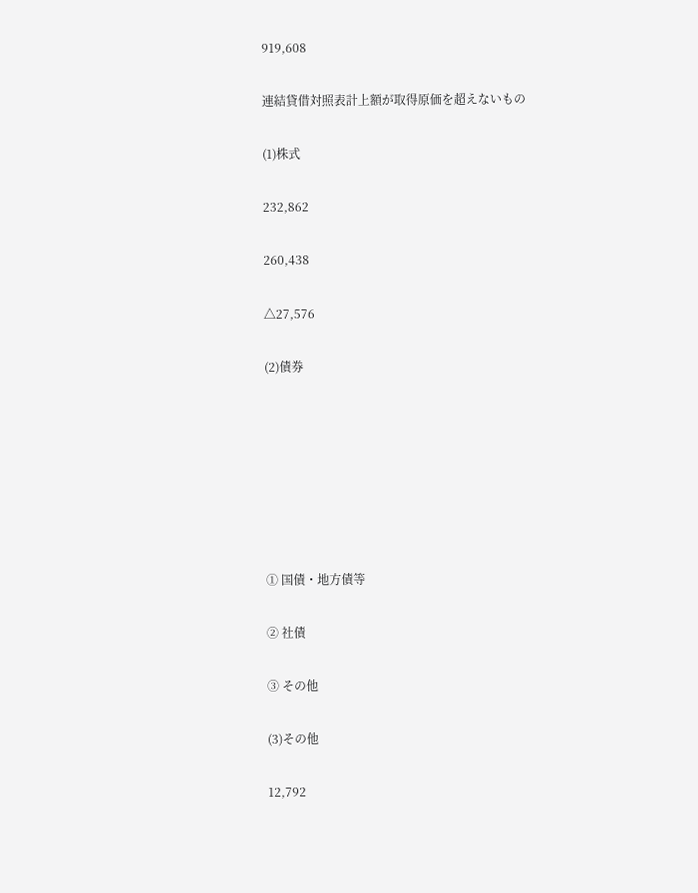919,608

連結貸借対照表計上額が取得原価を超えないもの

(1)株式

232,862

260,438

△27,576

(2)債券







① 国債・地方債等

② 社債

③ その他

(3)その他

12,792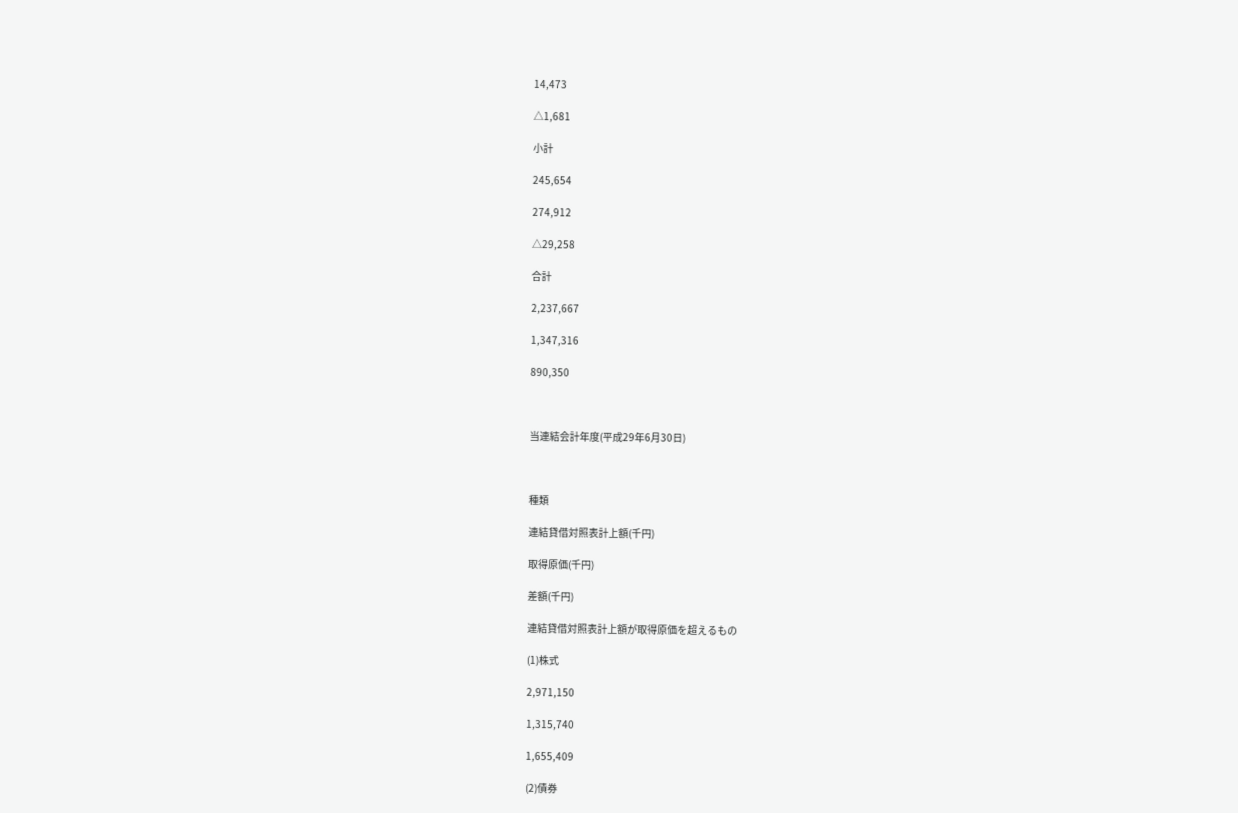14,473

△1,681

小計

245,654

274,912

△29,258

合計

2,237,667

1,347,316

890,350



当連結会計年度(平成29年6月30日)



種類

連結貸借対照表計上額(千円)

取得原価(千円)

差額(千円)

連結貸借対照表計上額が取得原価を超えるもの

(1)株式

2,971,150

1,315,740

1,655,409

(2)債券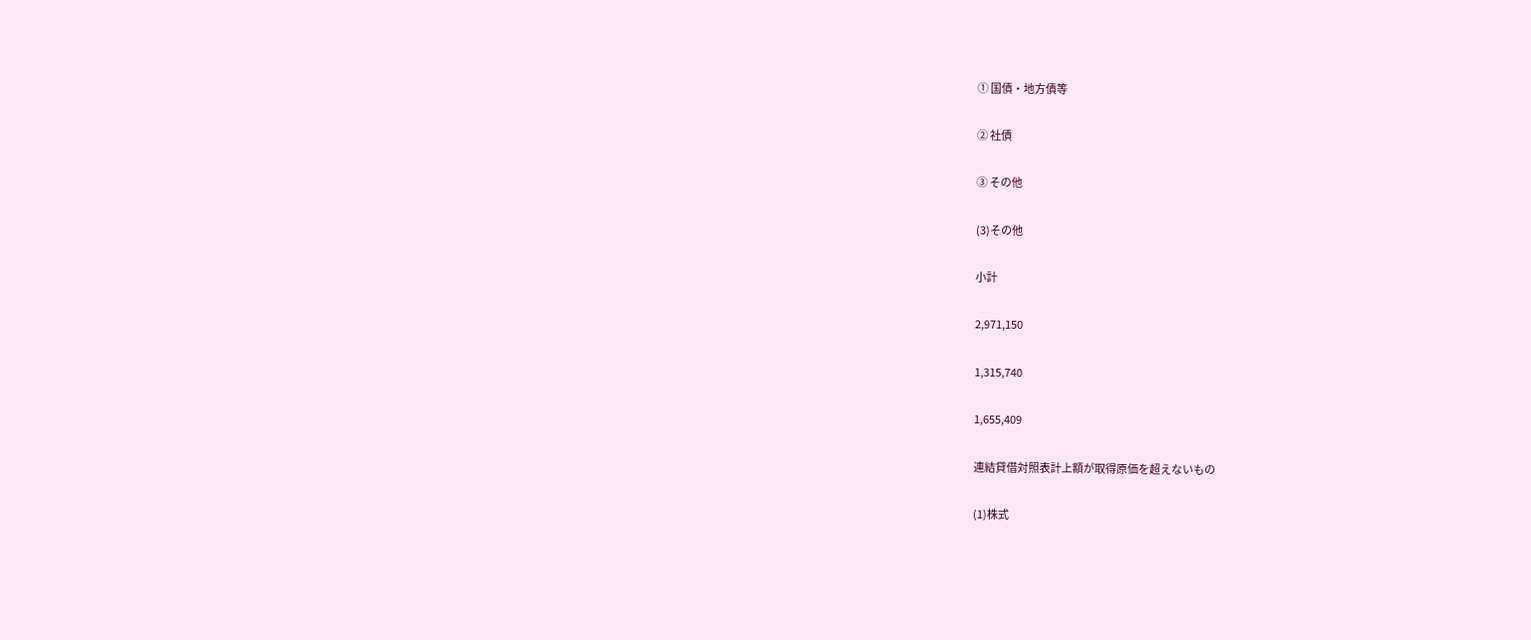① 国債・地方債等

② 社債

③ その他

(3)その他

小計

2,971,150

1,315,740

1,655,409

連結貸借対照表計上額が取得原価を超えないもの

(1)株式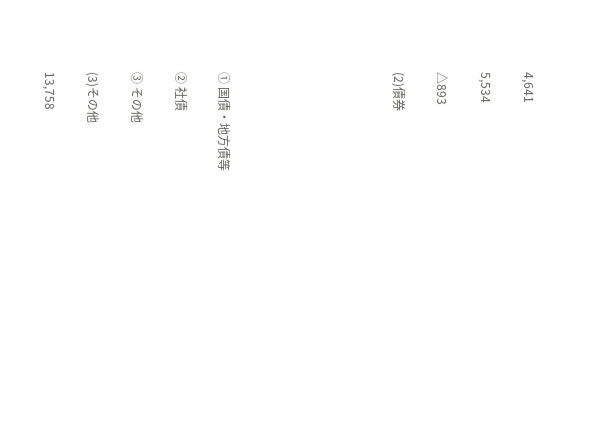4,641

5,534

△893

(2)債券







① 国債・地方債等

② 社債

③ その他

(3)その他

13,758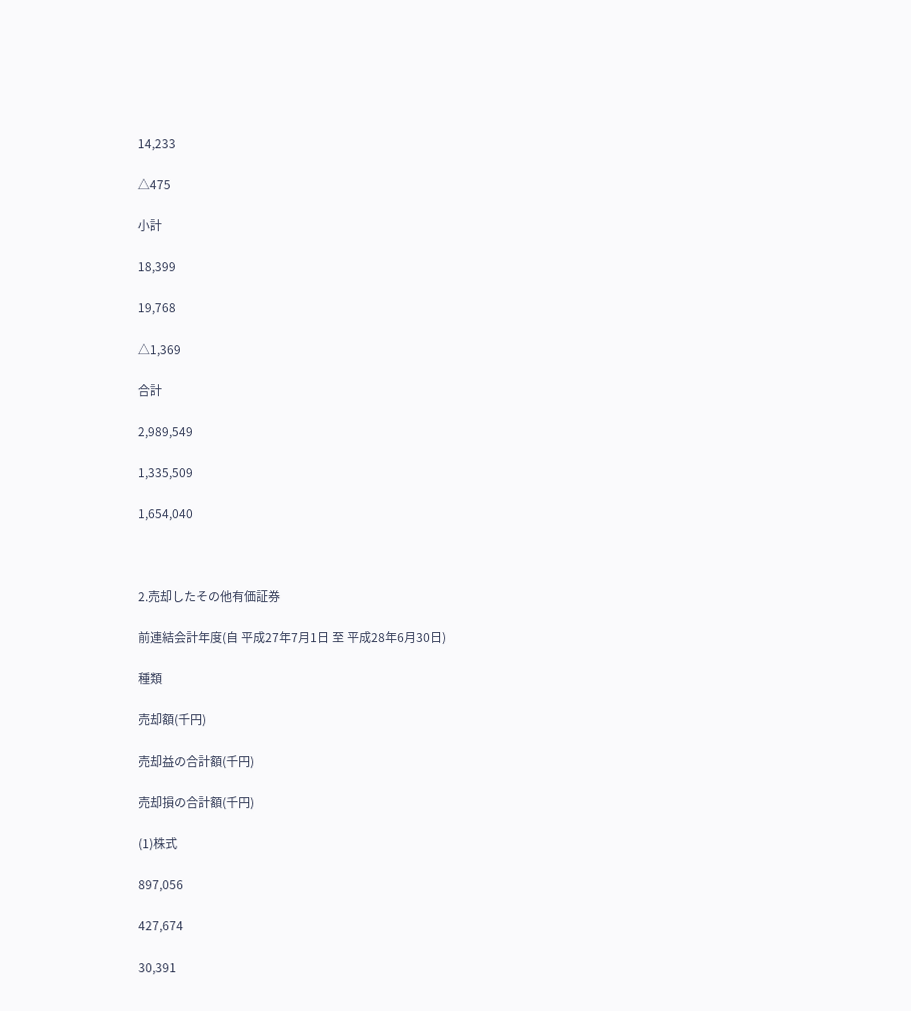14,233

△475

小計

18,399

19,768

△1,369

合計

2,989,549

1,335,509

1,654,040



2.売却したその他有価証券

前連結会計年度(自 平成27年7月1日 至 平成28年6月30日)

種類

売却額(千円)

売却益の合計額(千円)

売却損の合計額(千円)

(1)株式

897,056

427,674

30,391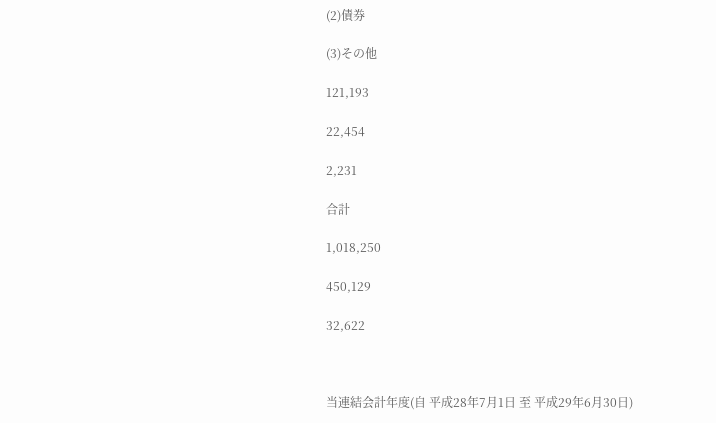(2)債券

(3)その他

121,193

22,454

2,231

合計

1,018,250

450,129

32,622



当連結会計年度(自 平成28年7月1日 至 平成29年6月30日)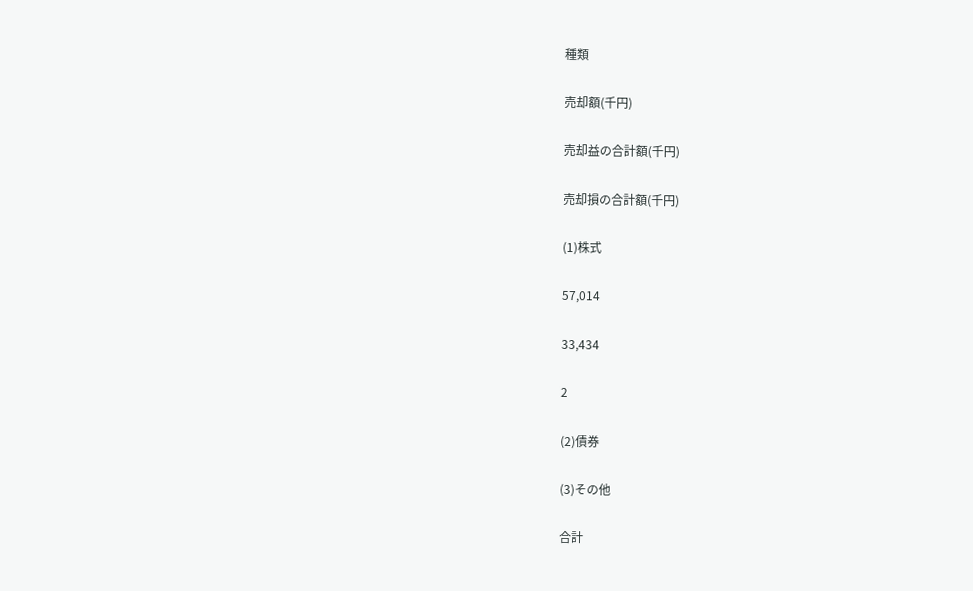種類

売却額(千円)

売却益の合計額(千円)

売却損の合計額(千円)

(1)株式

57,014

33,434

2

(2)債券

(3)その他

合計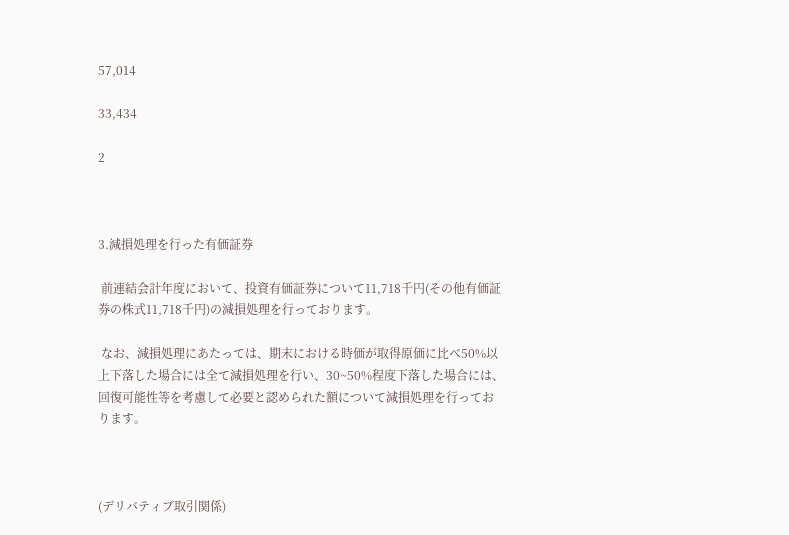57,014

33,434

2



3.減損処理を行った有価証券

 前連結会計年度において、投資有価証券について11,718千円(その他有価証券の株式11,718千円)の減損処理を行っております。

 なお、減損処理にあたっては、期末における時価が取得原価に比べ50%以上下落した場合には全て減損処理を行い、30~50%程度下落した場合には、回復可能性等を考慮して必要と認められた額について減損処理を行っております。



(デリバティブ取引関係)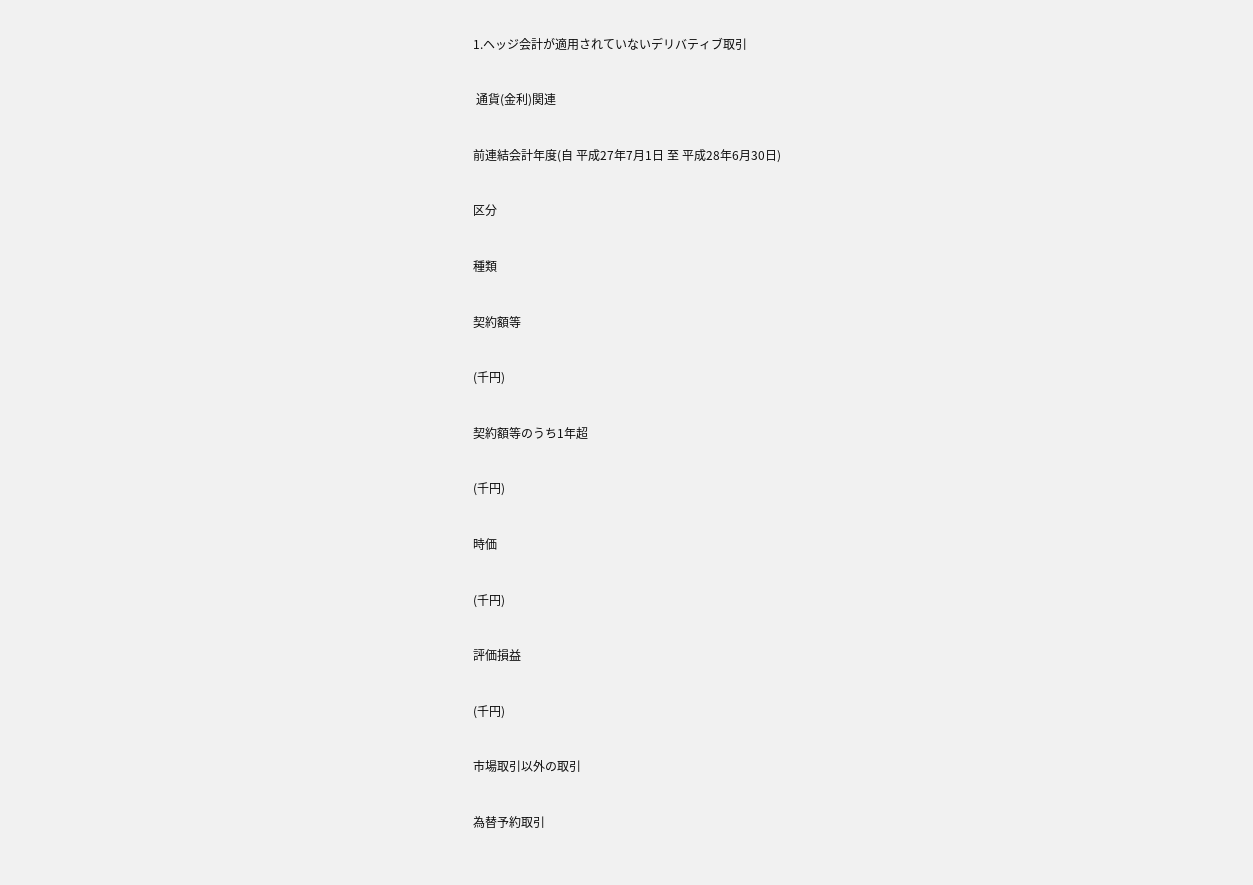1.ヘッジ会計が適用されていないデリバティブ取引

 通貨(金利)関連

前連結会計年度(自 平成27年7月1日 至 平成28年6月30日)

区分

種類

契約額等

(千円)

契約額等のうち1年超

(千円)

時価

(千円)

評価損益

(千円)

市場取引以外の取引

為替予約取引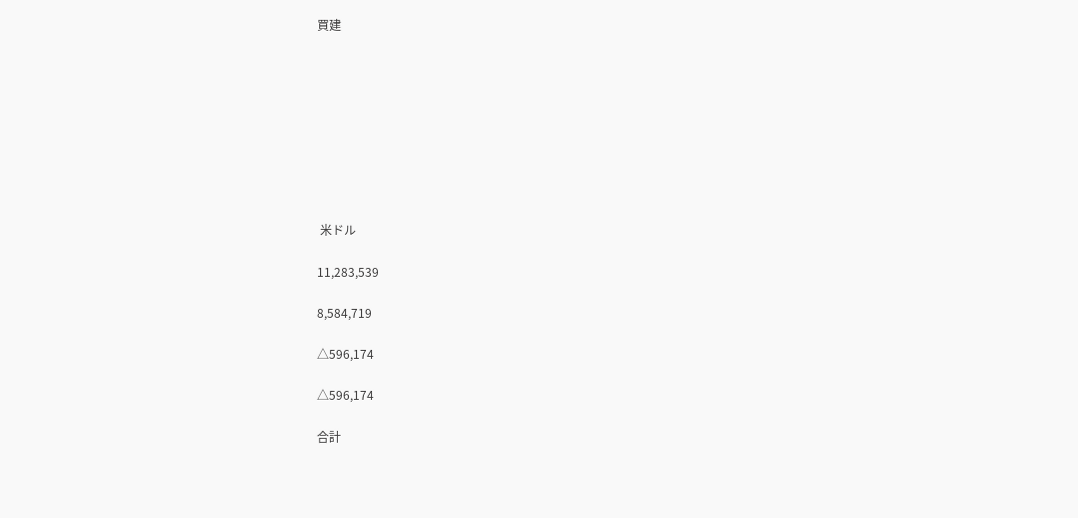買建









 米ドル

11,283,539

8,584,719

△596,174

△596,174

合計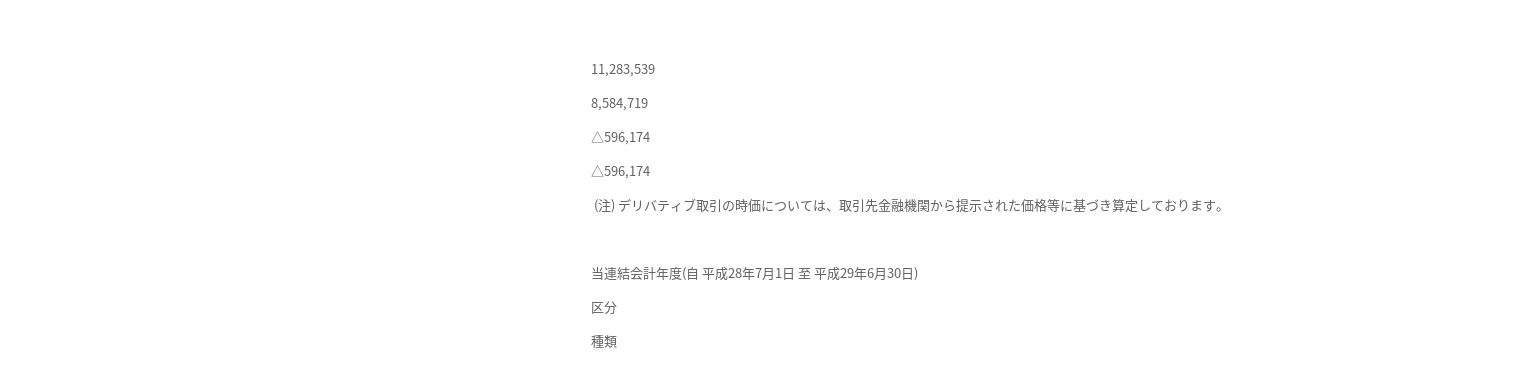11,283,539

8,584,719

△596,174

△596,174

 (注) デリバティブ取引の時価については、取引先金融機関から提示された価格等に基づき算定しております。



当連結会計年度(自 平成28年7月1日 至 平成29年6月30日)

区分

種類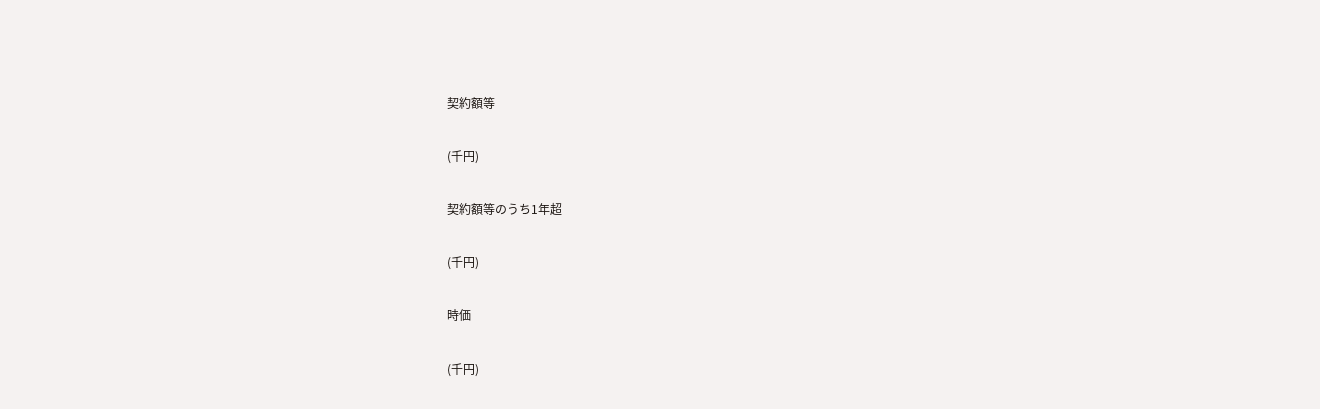契約額等

(千円)

契約額等のうち1年超

(千円)

時価

(千円)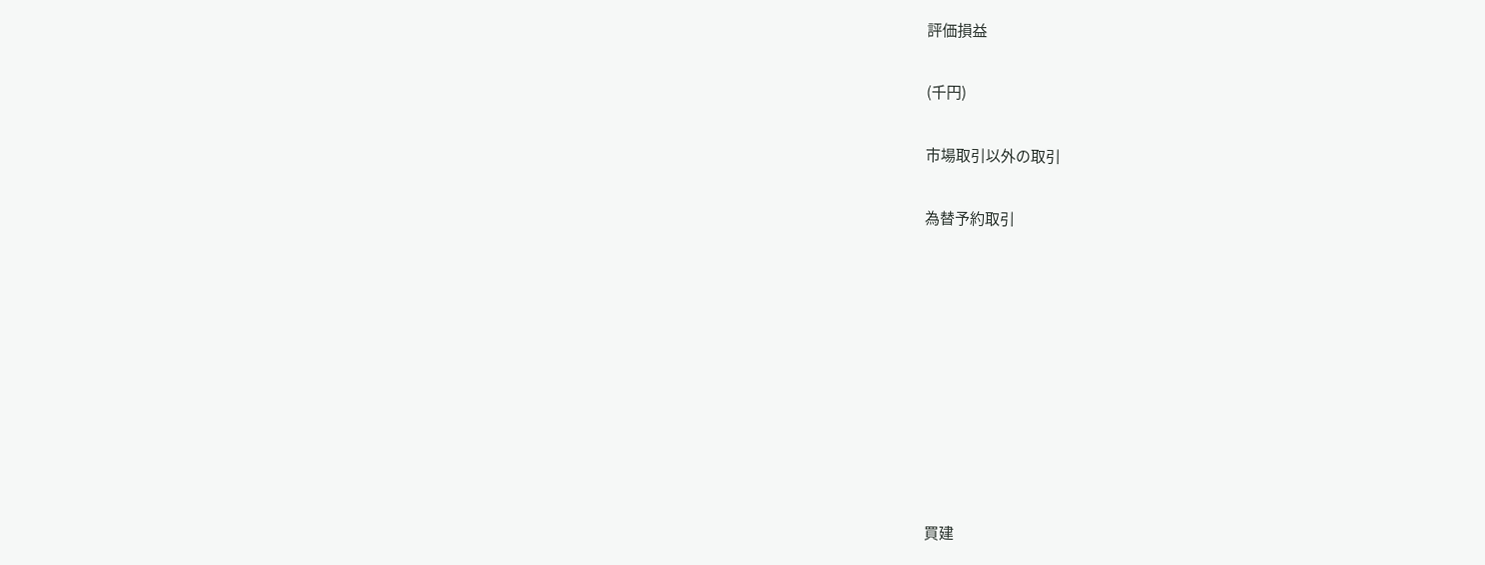評価損益

(千円)

市場取引以外の取引

為替予約取引









 買建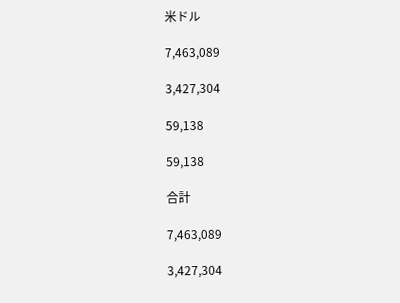米ドル

7,463,089

3,427,304

59,138

59,138

合計

7,463,089

3,427,304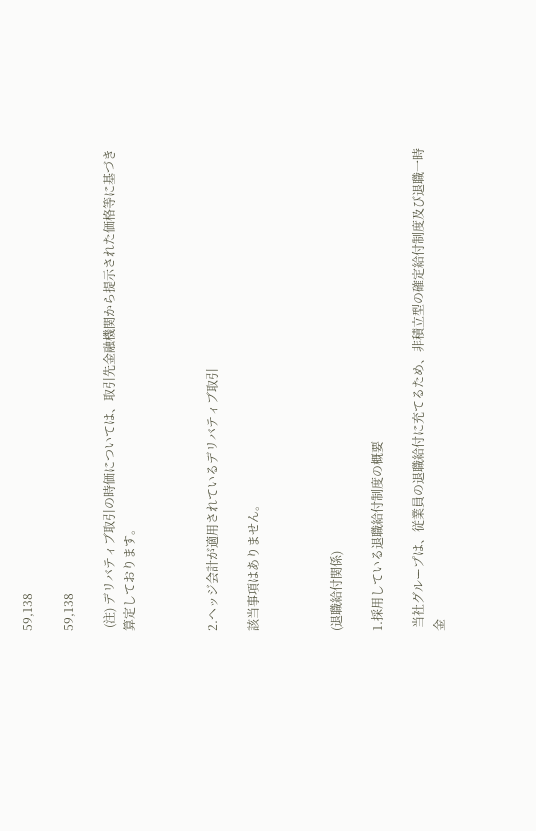59,138

59,138

 (注) デリバティブ取引の時価については、取引先金融機関から提示された価格等に基づき算定しております。



2.ヘッジ会計が適用されているデリバティブ取引

該当事項はありません。



(退職給付関係)

1.採用している退職給付制度の概要

 当社グループは、従業員の退職給付に充てるため、非積立型の確定給付制度及び退職一時金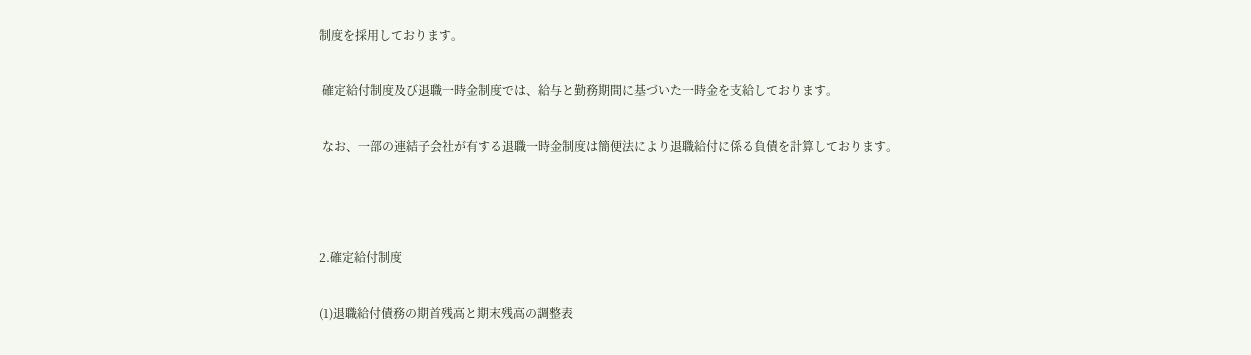制度を採用しております。

 確定給付制度及び退職一時金制度では、給与と勤務期間に基づいた一時金を支給しております。

 なお、一部の連結子会社が有する退職一時金制度は簡便法により退職給付に係る負債を計算しております。



2.確定給付制度

(1)退職給付債務の期首残高と期末残高の調整表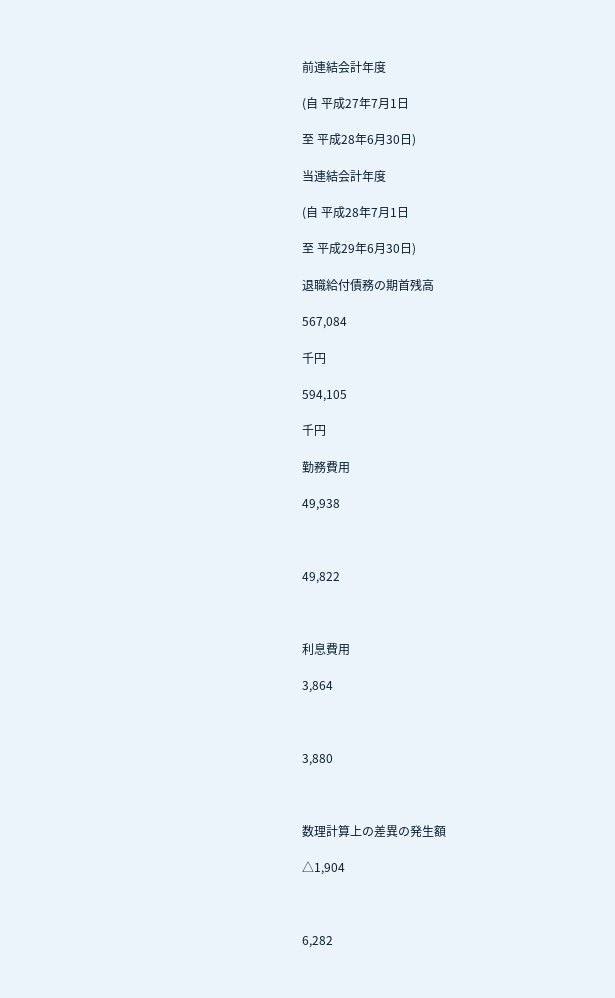前連結会計年度

(自 平成27年7月1日

至 平成28年6月30日)

当連結会計年度

(自 平成28年7月1日

至 平成29年6月30日)

退職給付債務の期首残高

567,084

千円

594,105

千円

勤務費用

49,938



49,822



利息費用

3,864



3,880



数理計算上の差異の発生額

△1,904



6,282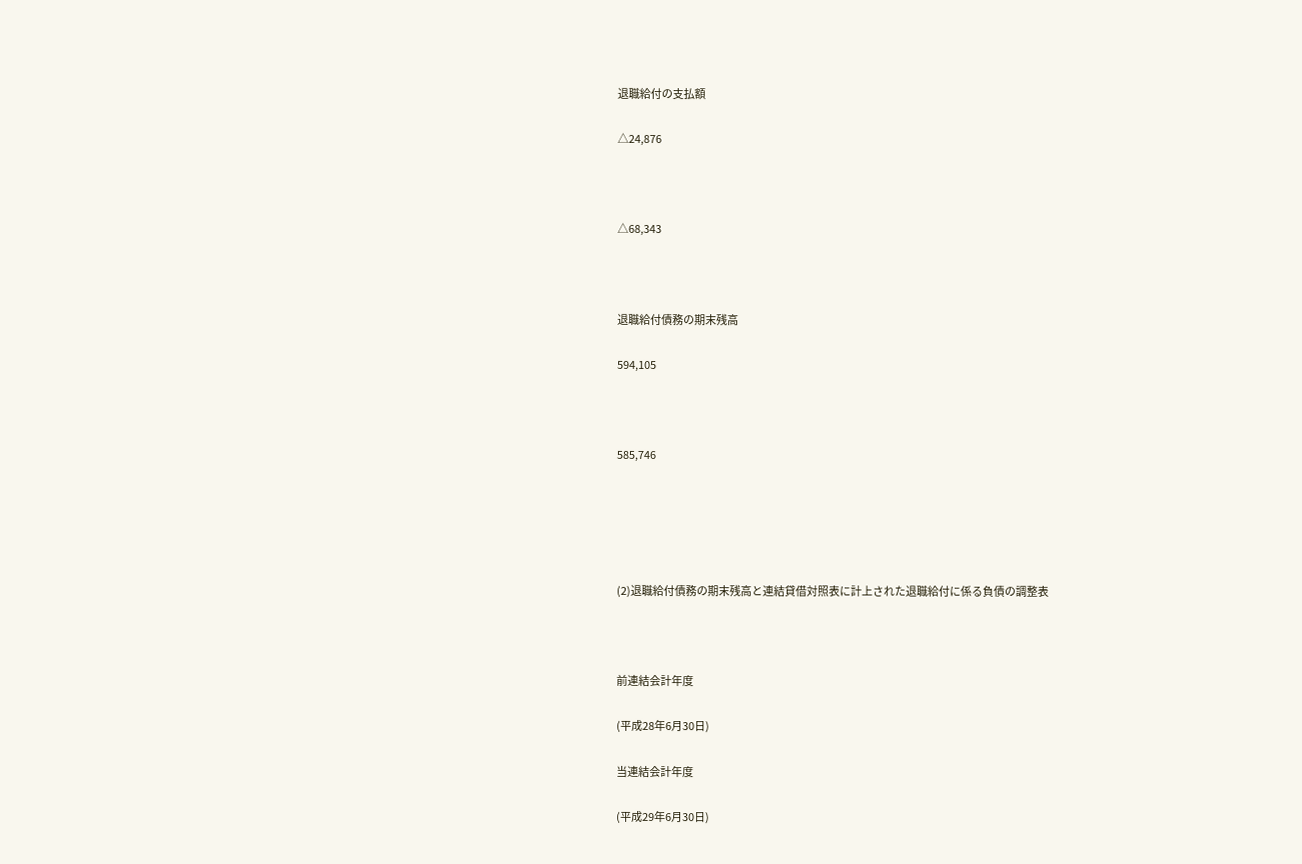退職給付の支払額

△24,876



△68,343



退職給付債務の期末残高

594,105



585,746





(2)退職給付債務の期末残高と連結貸借対照表に計上された退職給付に係る負債の調整表



前連結会計年度

(平成28年6月30日)

当連結会計年度

(平成29年6月30日)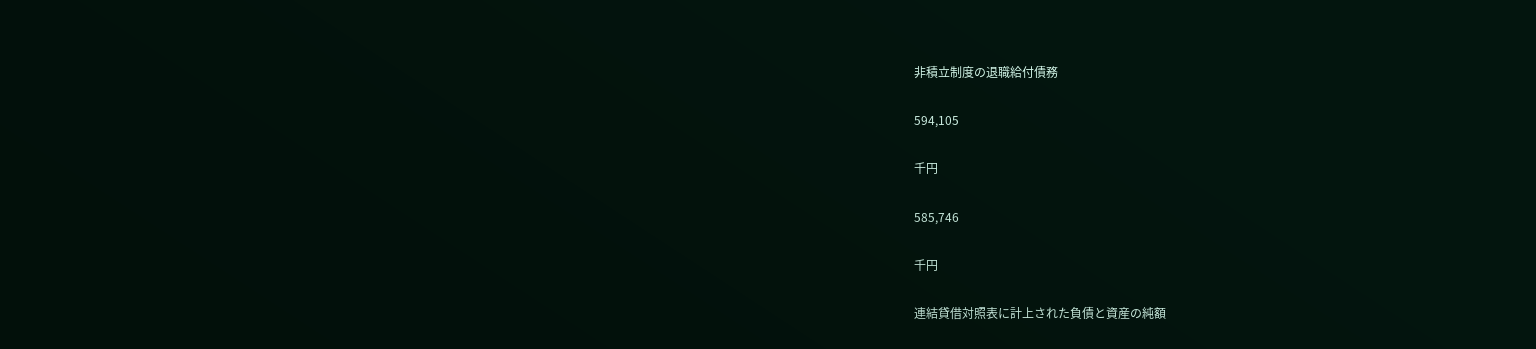非積立制度の退職給付債務

594,105

千円

585,746

千円

連結貸借対照表に計上された負債と資産の純額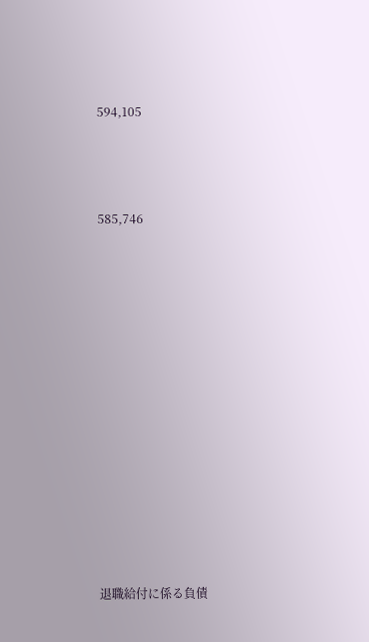594,105



585,746













退職給付に係る負債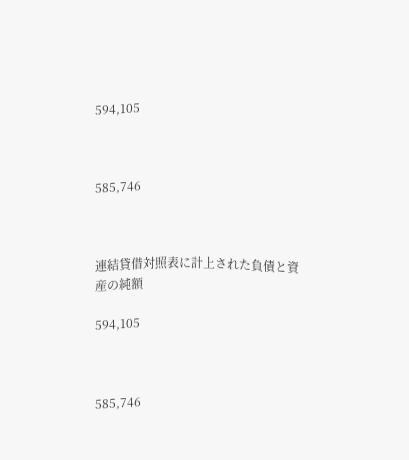594,105



585,746



連結貸借対照表に計上された負債と資産の純額

594,105



585,746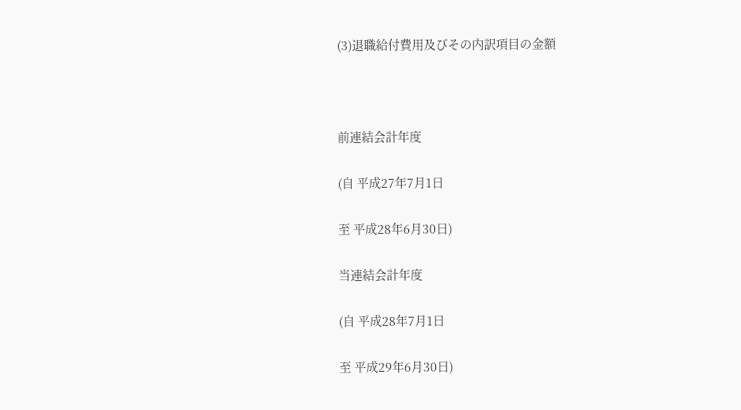(3)退職給付費用及びその内訳項目の金額



前連結会計年度

(自 平成27年7月1日

至 平成28年6月30日)

当連結会計年度

(自 平成28年7月1日

至 平成29年6月30日)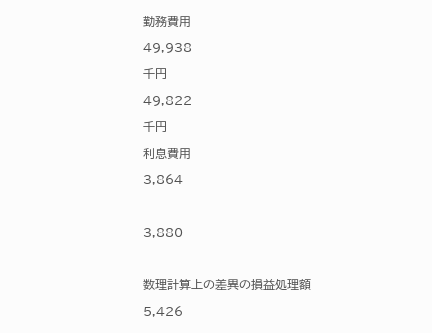勤務費用

49,938

千円

49,822

千円

利息費用

3,864



3,880



数理計算上の差異の損益処理額

5,426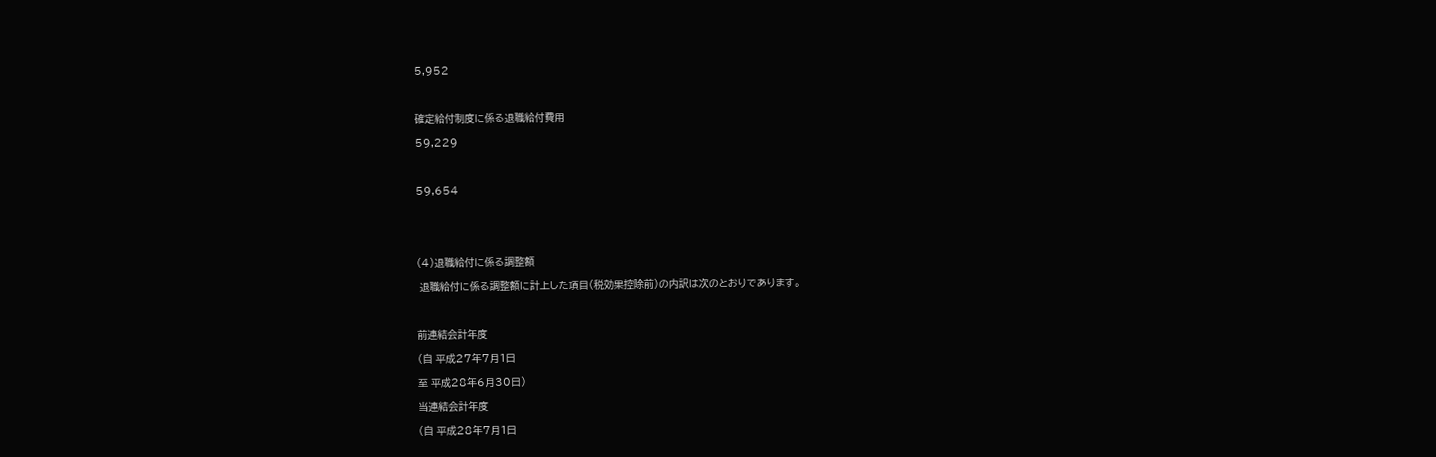5,952



確定給付制度に係る退職給付費用

59,229



59,654





(4)退職給付に係る調整額

 退職給付に係る調整額に計上した項目(税効果控除前)の内訳は次のとおりであります。



前連結会計年度

(自 平成27年7月1日

至 平成28年6月30日)

当連結会計年度

(自 平成28年7月1日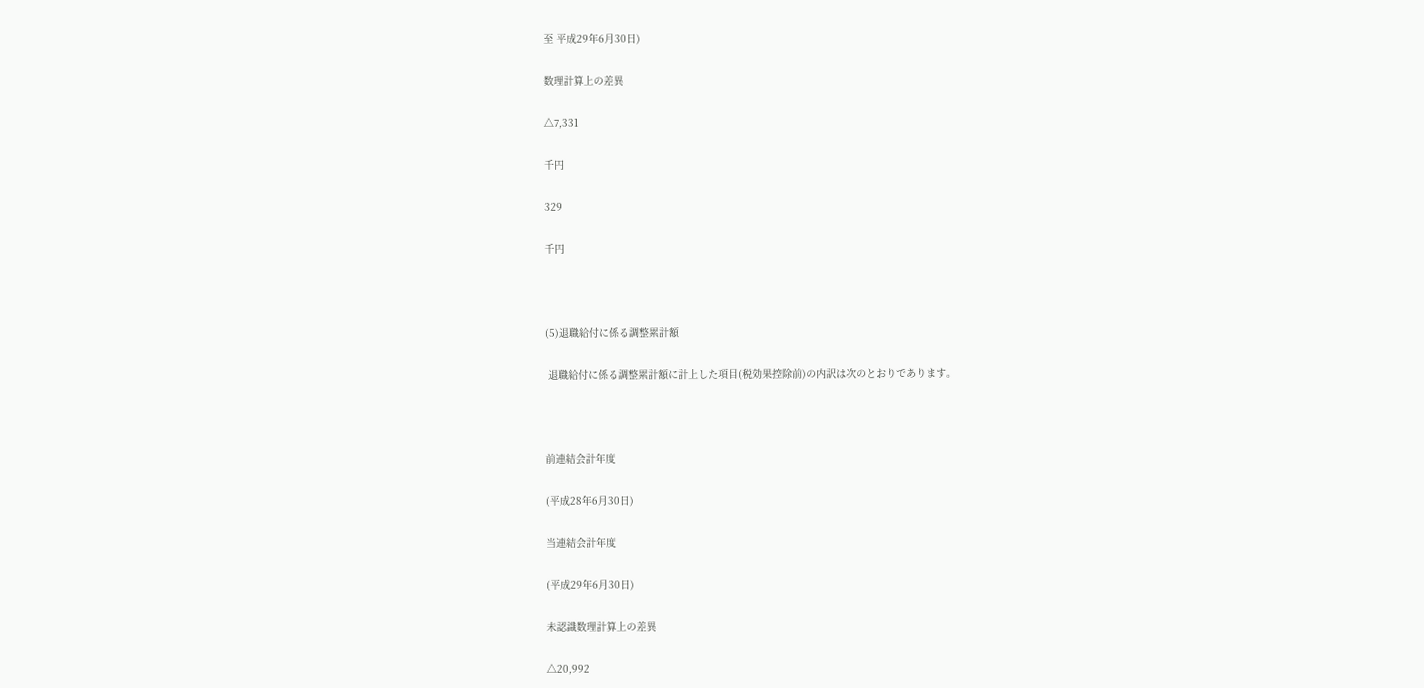至 平成29年6月30日)

数理計算上の差異

△7,331

千円

329

千円



(5)退職給付に係る調整累計額

 退職給付に係る調整累計額に計上した項目(税効果控除前)の内訳は次のとおりであります。



前連結会計年度

(平成28年6月30日)

当連結会計年度

(平成29年6月30日)

未認識数理計算上の差異

△20,992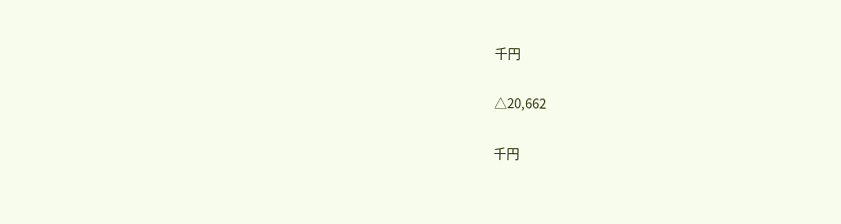千円

△20,662

千円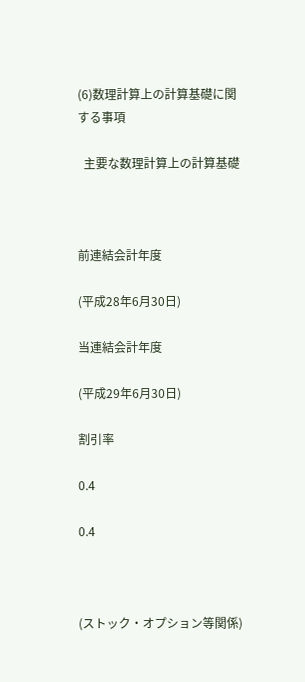(6)数理計算上の計算基礎に関する事項

  主要な数理計算上の計算基礎



前連結会計年度

(平成28年6月30日)

当連結会計年度

(平成29年6月30日)

割引率

0.4

0.4



(ストック・オプション等関係)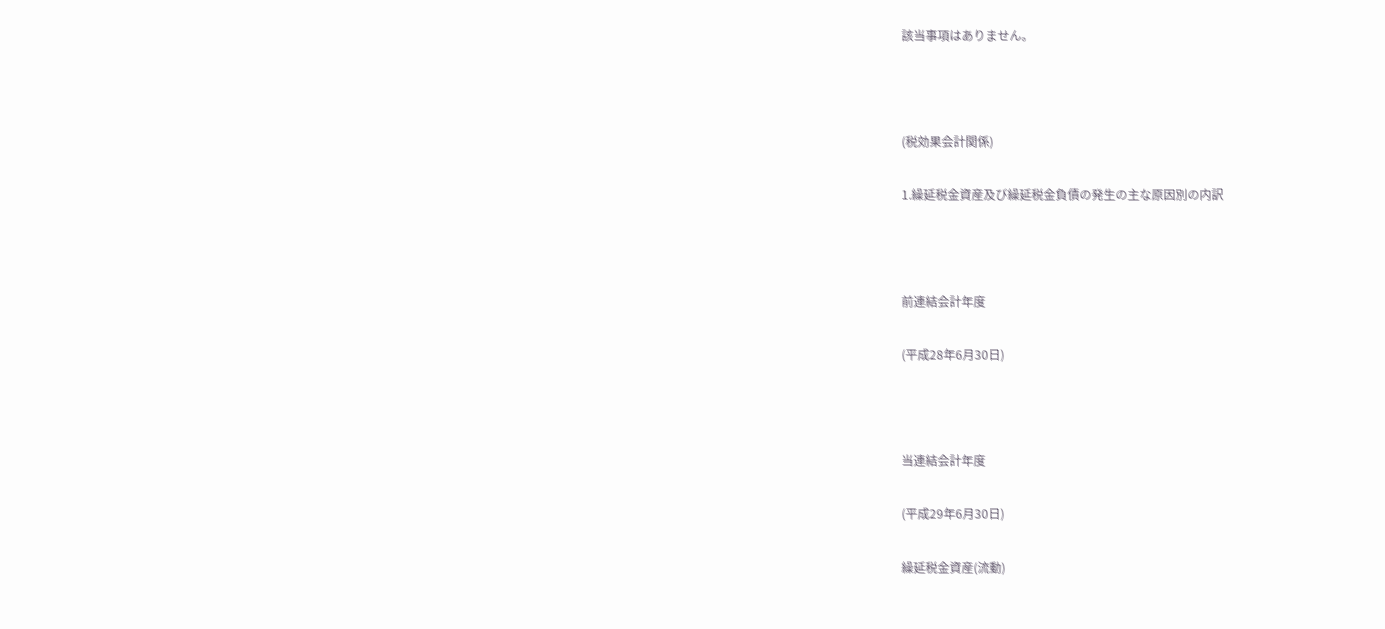該当事項はありません。



(税効果会計関係)

1.繰延税金資産及び繰延税金負債の発生の主な原因別の内訳



前連結会計年度

(平成28年6月30日)



当連結会計年度

(平成29年6月30日)

繰延税金資産(流動)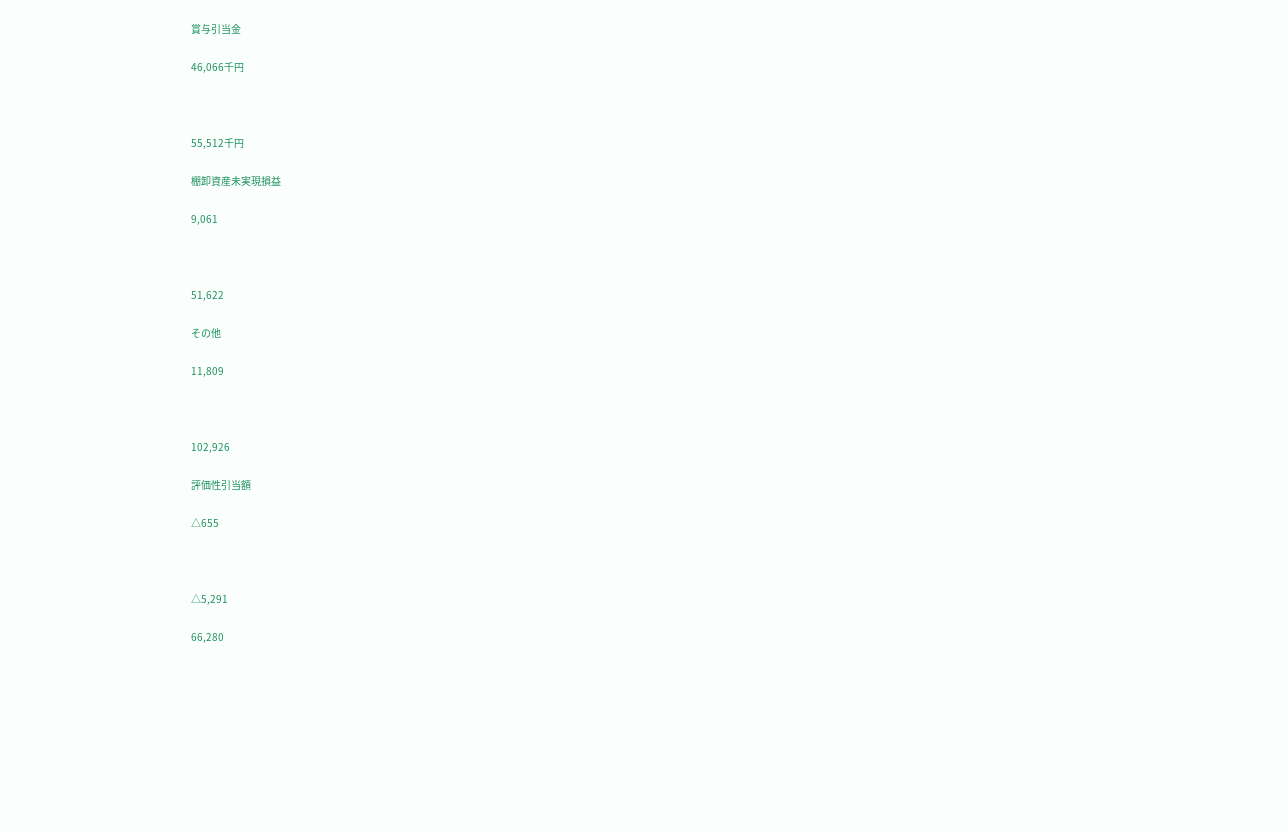賞与引当金

46,066千円



55,512千円

棚卸資産未実現損益

9,061



51,622

その他

11,809



102,926

評価性引当額

△655



△5,291

66,280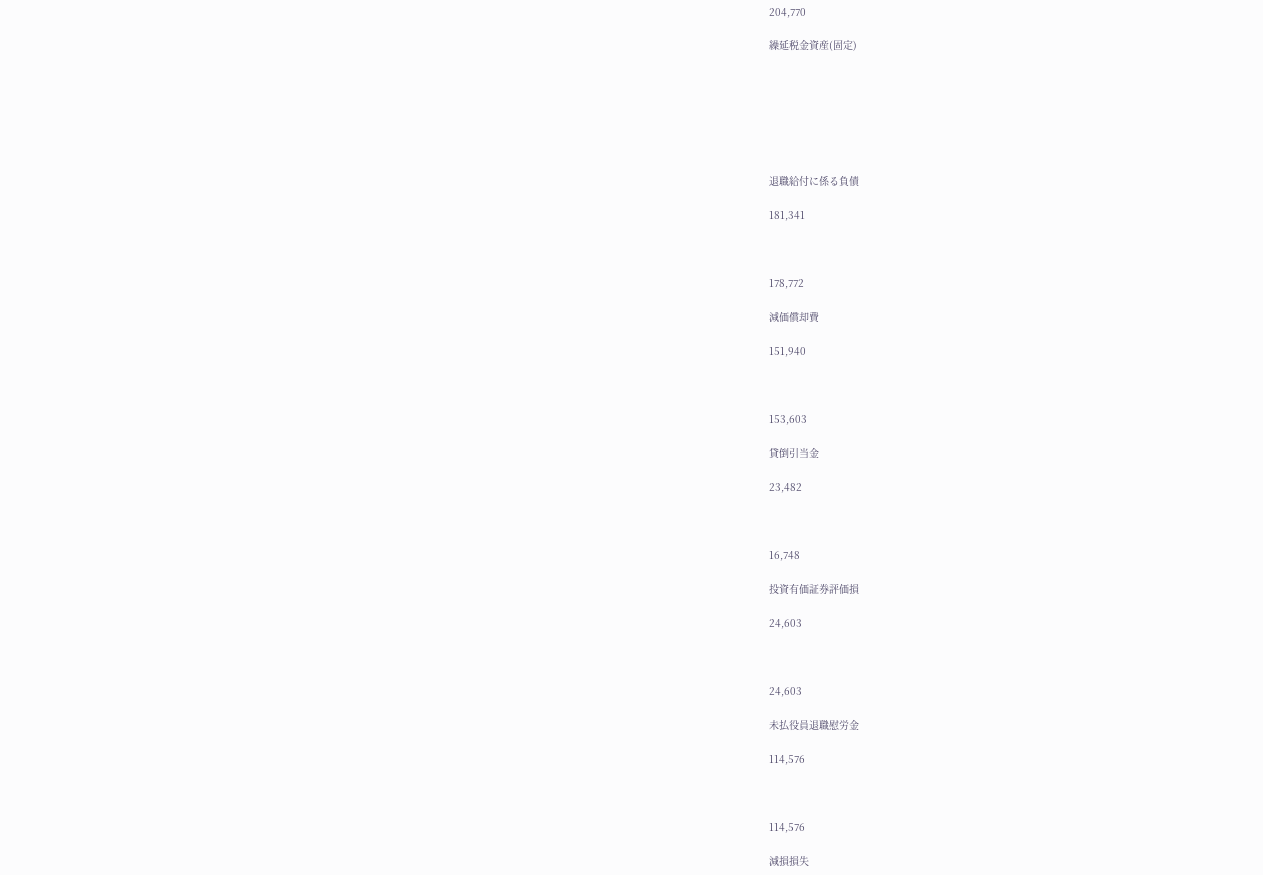204,770

繰延税金資産(固定)







退職給付に係る負債

181,341



178,772

減価償却費

151,940



153,603

貸倒引当金

23,482



16,748

投資有価証券評価損

24,603



24,603

未払役員退職慰労金

114,576



114,576

減損損失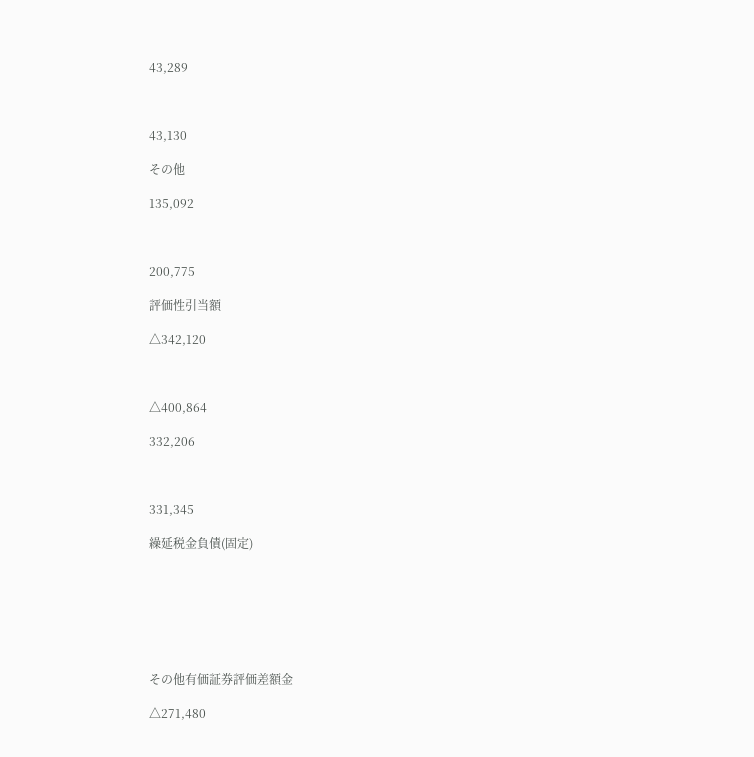43,289



43,130

その他

135,092



200,775

評価性引当額

△342,120



△400,864

332,206



331,345

繰延税金負債(固定)







その他有価証券評価差額金

△271,480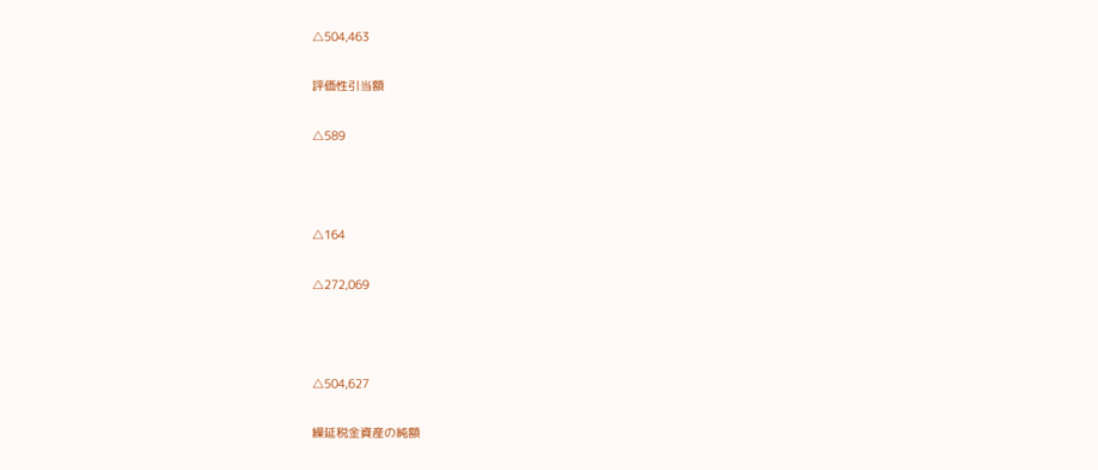△504,463

評価性引当額

△589



△164

△272,069



△504,627

繰延税金資産の純額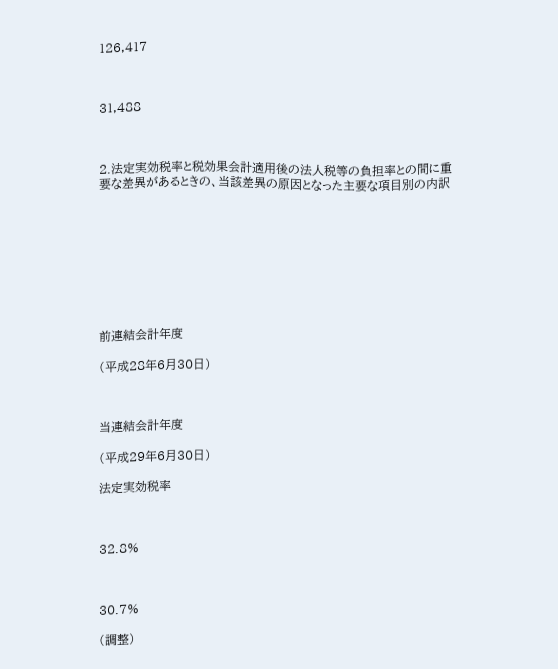126,417



31,488



2.法定実効税率と税効果会計適用後の法人税等の負担率との間に重要な差異があるときの、当該差異の原因となった主要な項目別の内訳









前連結会計年度

(平成28年6月30日)



当連結会計年度

(平成29年6月30日)

法定実効税率



32.8%



30.7%

(調整)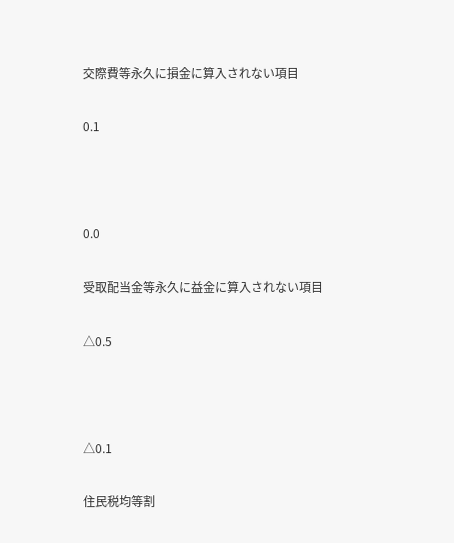交際費等永久に損金に算入されない項目

0.1



0.0

受取配当金等永久に益金に算入されない項目

△0.5



△0.1

住民税均等割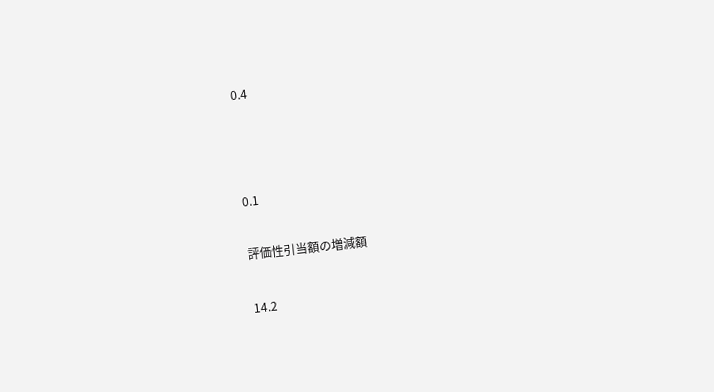0.4



0.1

評価性引当額の増減額

14.2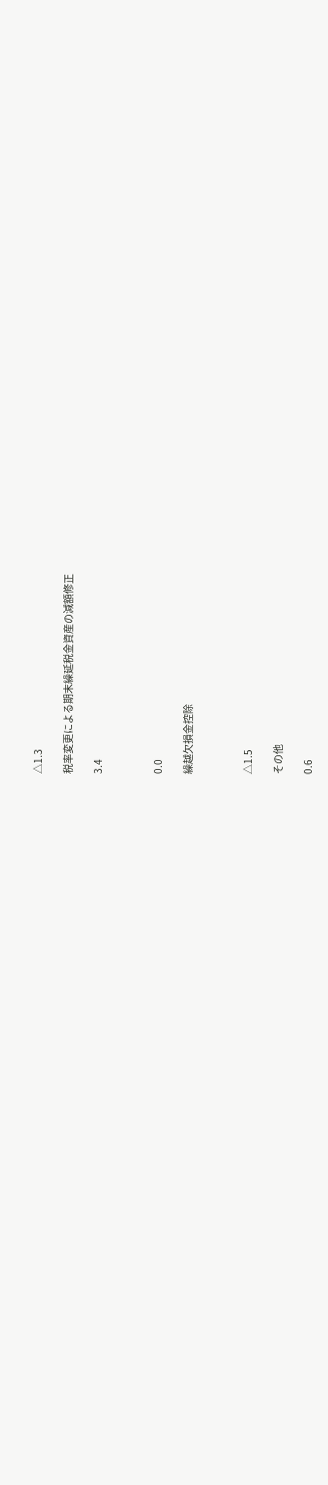△1.3

税率変更による期末繰延税金資産の減額修正

3.4



0.0

繰越欠損金控除



△1.5

その他

0.6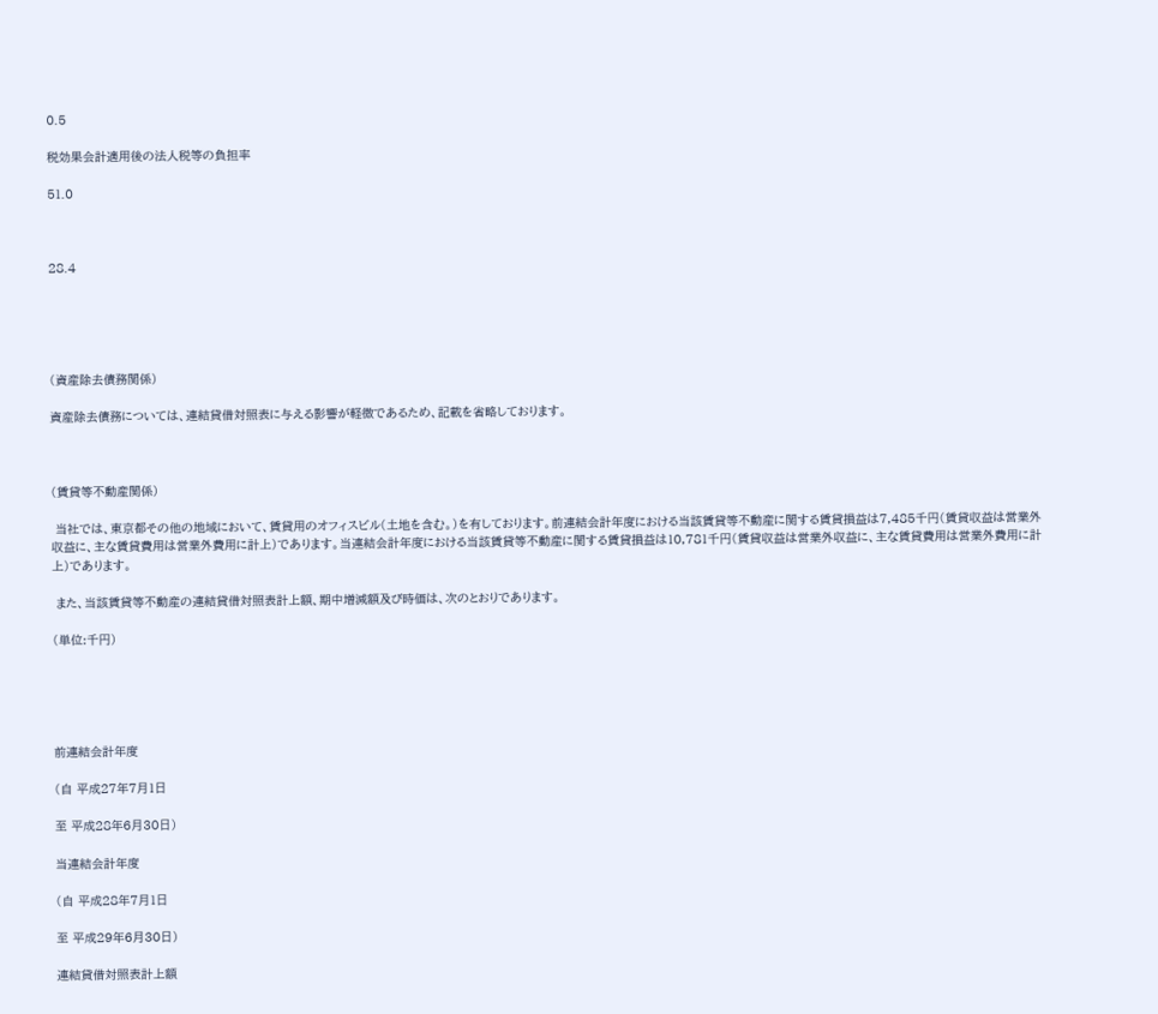0.5

税効果会計適用後の法人税等の負担率

51.0



28.4





(資産除去債務関係)

資産除去債務については、連結貸借対照表に与える影響が軽微であるため、記載を省略しております。



(賃貸等不動産関係)

 当社では、東京都その他の地域において、賃貸用のオフィスビル(土地を含む。)を有しております。前連結会計年度における当該賃貸等不動産に関する賃貸損益は7,485千円(賃貸収益は営業外収益に、主な賃貸費用は営業外費用に計上)であります。当連結会計年度における当該賃貸等不動産に関する賃貸損益は10,781千円(賃貸収益は営業外収益に、主な賃貸費用は営業外費用に計上)であります。

 また、当該賃貸等不動産の連結貸借対照表計上額、期中増減額及び時価は、次のとおりであります。

(単位:千円)





前連結会計年度

(自 平成27年7月1日

至 平成28年6月30日)

当連結会計年度

(自 平成28年7月1日

至 平成29年6月30日)

連結貸借対照表計上額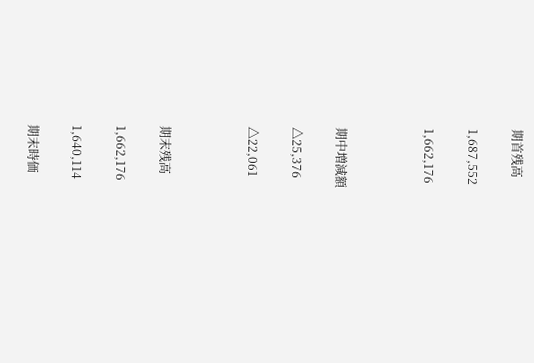期首残高

1,687,552

1,662,176



期中増減額

△25,376

△22,061



期末残高

1,662,176

1,640,114

期末時価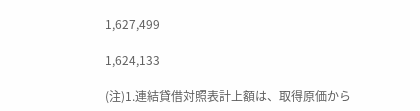1,627,499

1,624,133

(注)1.連結貸借対照表計上額は、取得原価から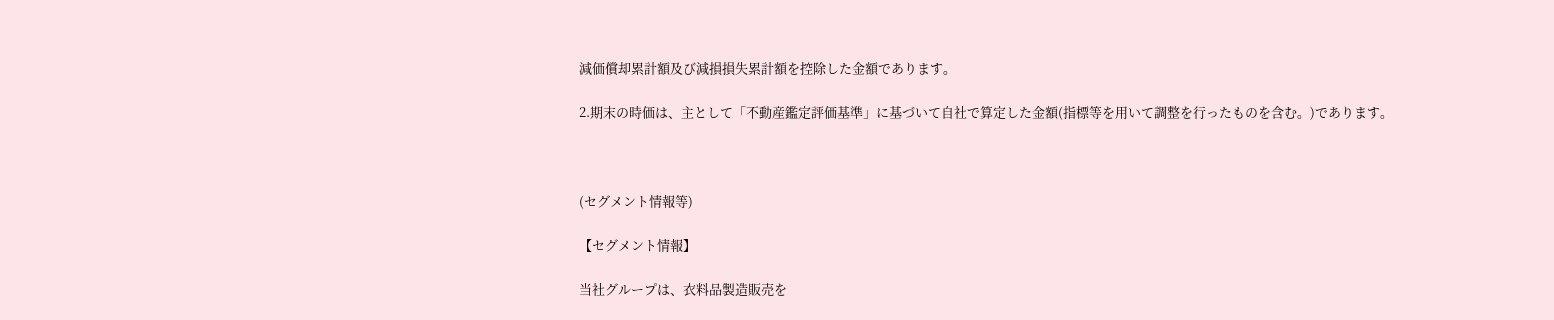減価償却累計額及び減損損失累計額を控除した金額であります。

2.期末の時価は、主として「不動産鑑定評価基準」に基づいて自社で算定した金額(指標等を用いて調整を行ったものを含む。)であります。



(セグメント情報等)

【セグメント情報】

当社グループは、衣料品製造販売を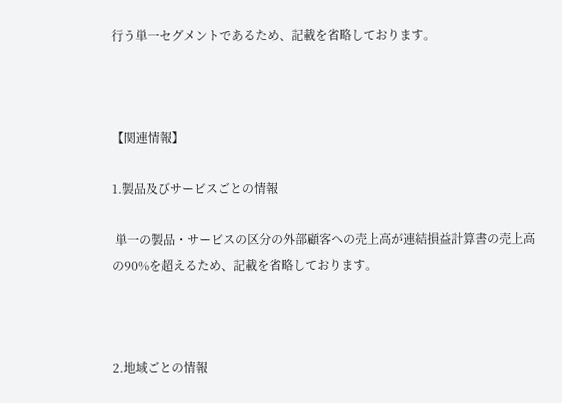行う単一セグメントであるため、記載を省略しております。



【関連情報】

1.製品及びサービスごとの情報

 単一の製品・サービスの区分の外部顧客への売上高が連結損益計算書の売上高の90%を超えるため、記載を省略しております。



2.地域ごとの情報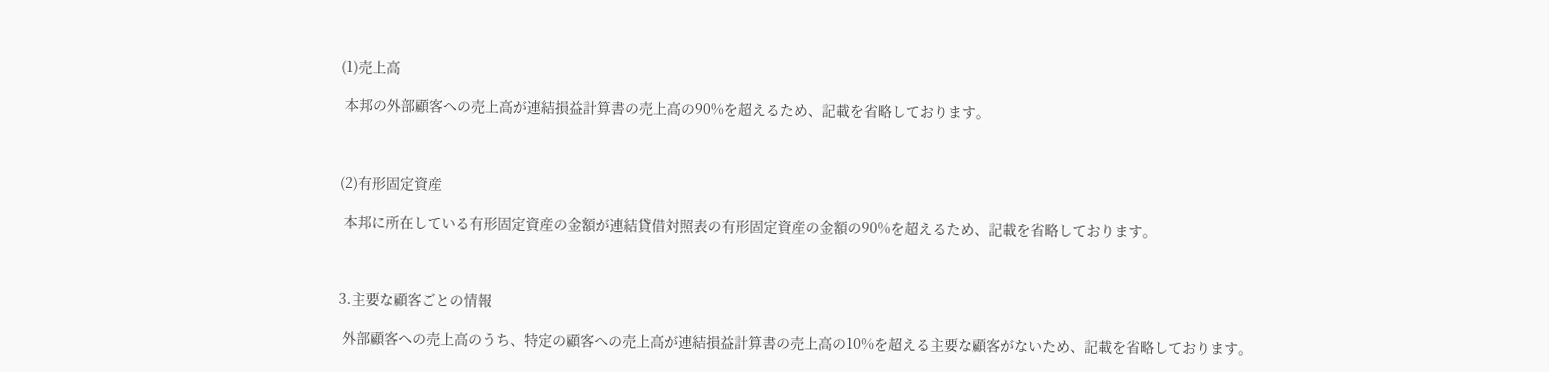(1)売上高

 本邦の外部顧客への売上高が連結損益計算書の売上高の90%を超えるため、記載を省略しております。



(2)有形固定資産

 本邦に所在している有形固定資産の金額が連結貸借対照表の有形固定資産の金額の90%を超えるため、記載を省略しております。



3.主要な顧客ごとの情報

 外部顧客への売上高のうち、特定の顧客への売上高が連結損益計算書の売上高の10%を超える主要な顧客がないため、記載を省略しております。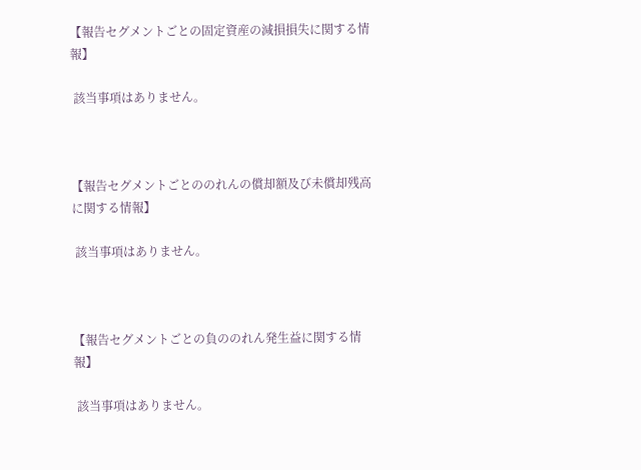【報告セグメントごとの固定資産の減損損失に関する情報】

 該当事項はありません。



【報告セグメントごとののれんの償却額及び未償却残高に関する情報】

 該当事項はありません。



【報告セグメントごとの負ののれん発生益に関する情報】

 該当事項はありません。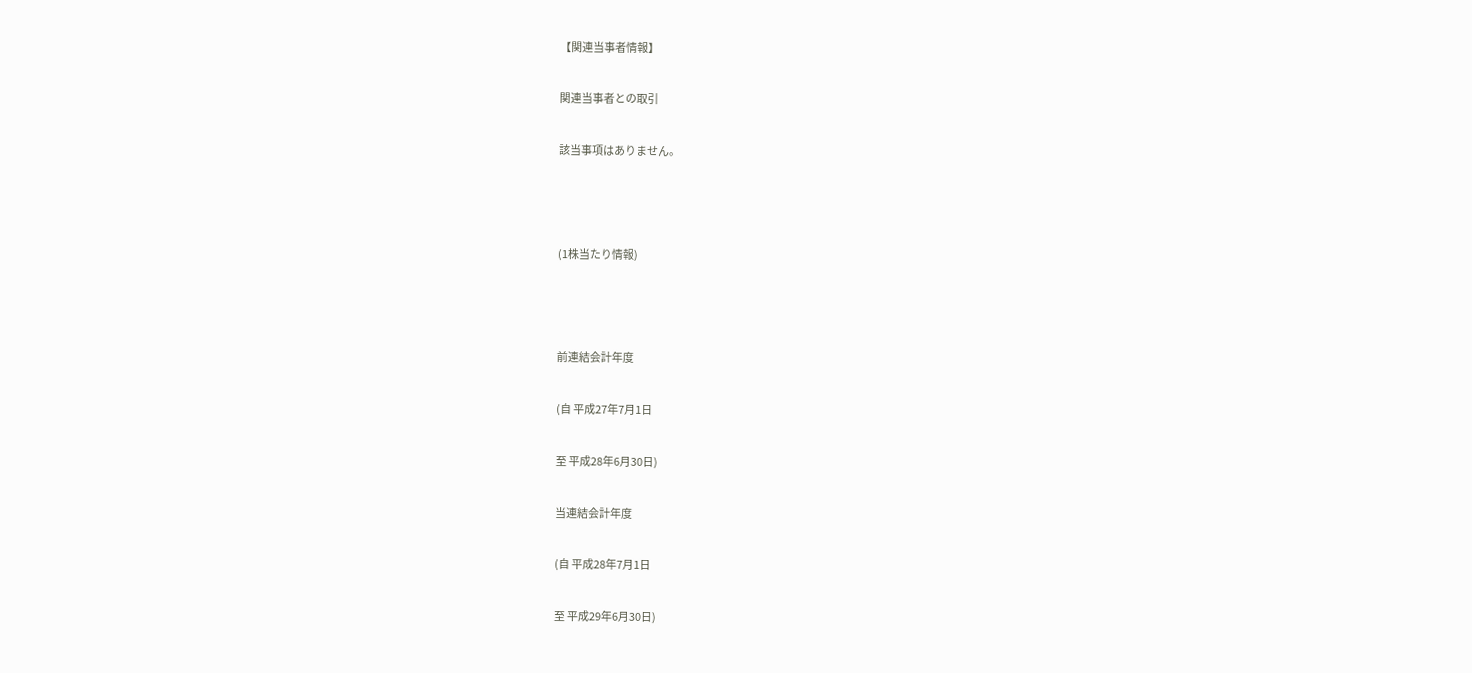【関連当事者情報】

関連当事者との取引

該当事項はありません。



(1株当たり情報)



前連結会計年度

(自 平成27年7月1日

至 平成28年6月30日)

当連結会計年度

(自 平成28年7月1日

至 平成29年6月30日)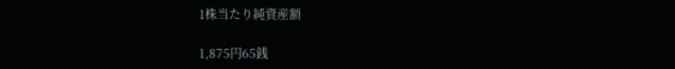1株当たり純資産額

1,875円65銭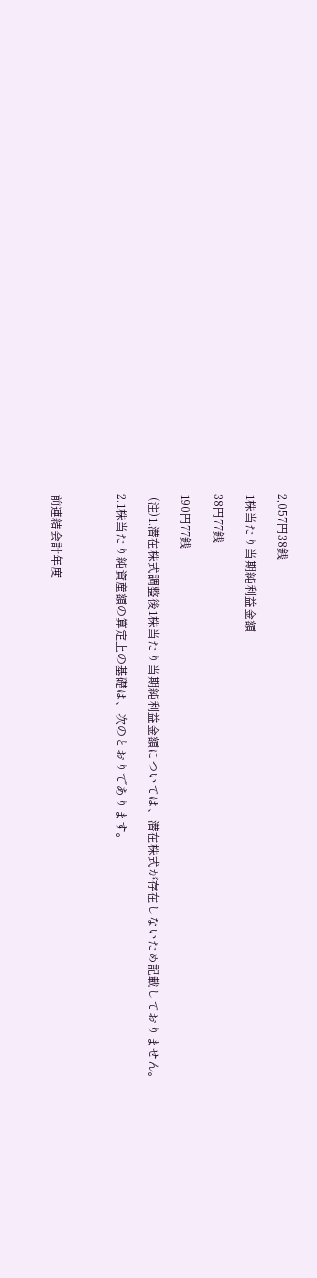2,057円38銭

1株当たり当期純利益金額

38円77銭

190円77銭

 (注)1.潜在株式調整後1株当たり当期純利益金額については、潜在株式が存在しないため記載しておりません。

2.1株当たり純資産額の算定上の基礎は、次のとおりであります。



前連結会計年度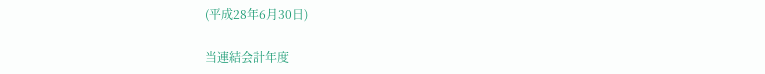(平成28年6月30日)

当連結会計年度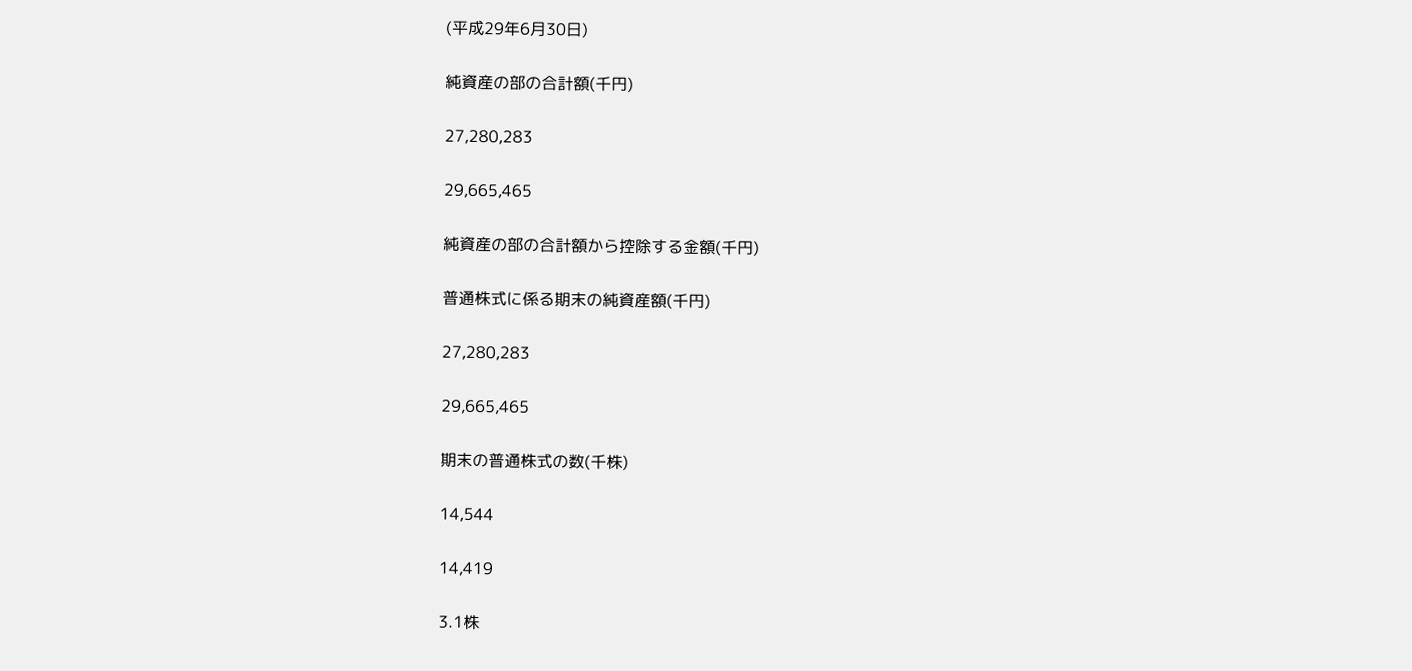(平成29年6月30日)

純資産の部の合計額(千円)

27,280,283

29,665,465

純資産の部の合計額から控除する金額(千円)

普通株式に係る期末の純資産額(千円)

27,280,283

29,665,465

期末の普通株式の数(千株)

14,544

14,419

3.1株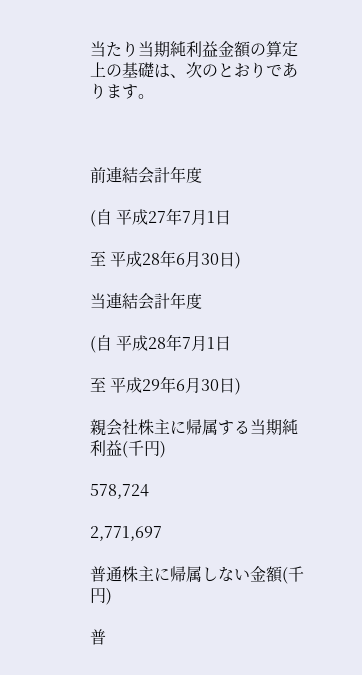当たり当期純利益金額の算定上の基礎は、次のとおりであります。



前連結会計年度

(自 平成27年7月1日

至 平成28年6月30日)

当連結会計年度

(自 平成28年7月1日

至 平成29年6月30日)

親会社株主に帰属する当期純利益(千円)

578,724

2,771,697

普通株主に帰属しない金額(千円)

普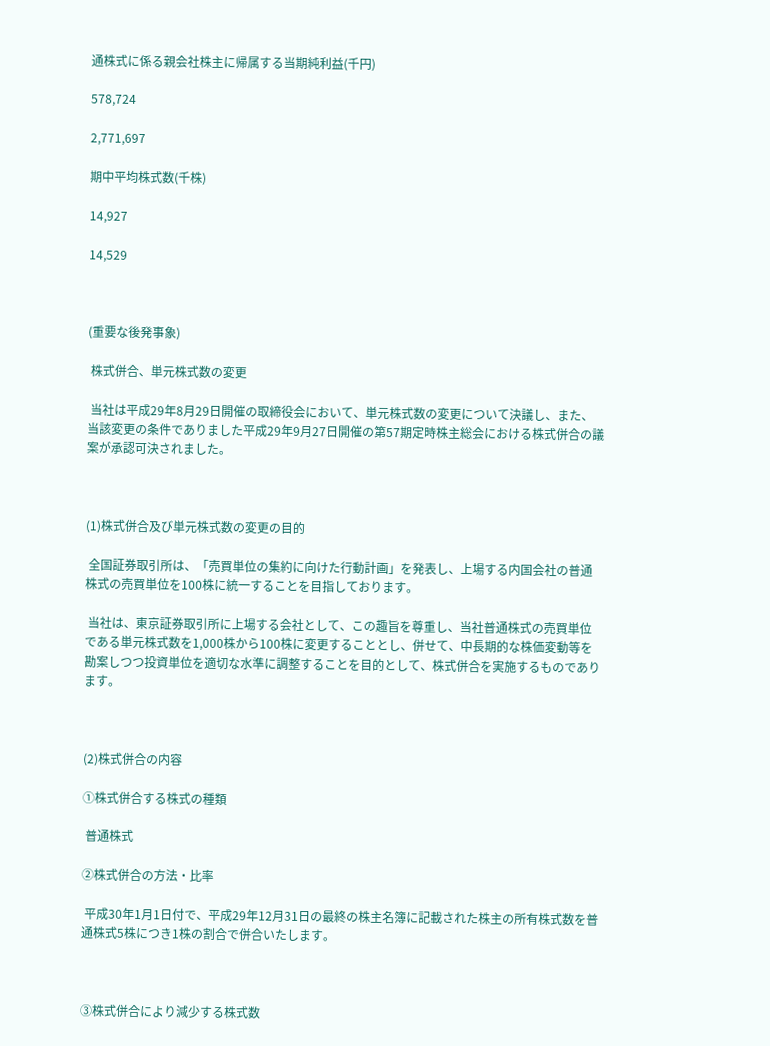通株式に係る親会社株主に帰属する当期純利益(千円)

578,724

2,771,697

期中平均株式数(千株)

14,927

14,529



(重要な後発事象)

 株式併合、単元株式数の変更

 当社は平成29年8月29日開催の取締役会において、単元株式数の変更について決議し、また、当該変更の条件でありました平成29年9月27日開催の第57期定時株主総会における株式併合の議案が承認可決されました。



(1)株式併合及び単元株式数の変更の目的

 全国証券取引所は、「売買単位の集約に向けた行動計画」を発表し、上場する内国会社の普通株式の売買単位を100株に統一することを目指しております。

 当社は、東京証券取引所に上場する会社として、この趣旨を尊重し、当社普通株式の売買単位である単元株式数を1,000株から100株に変更することとし、併せて、中長期的な株価変動等を勘案しつつ投資単位を適切な水準に調整することを目的として、株式併合を実施するものであります。



(2)株式併合の内容

①株式併合する株式の種類

 普通株式

②株式併合の方法・比率

 平成30年1月1日付で、平成29年12月31日の最終の株主名簿に記載された株主の所有株式数を普通株式5株につき1株の割合で併合いたします。



③株式併合により減少する株式数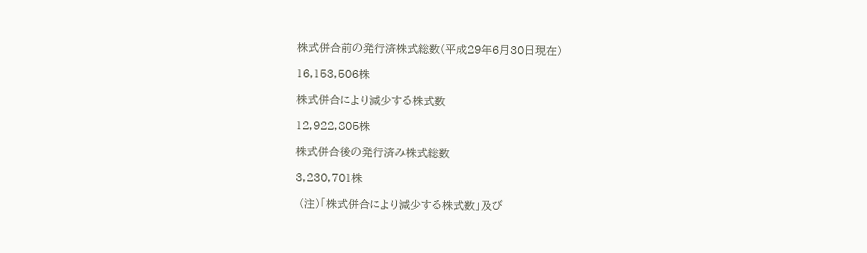株式併合前の発行済株式総数(平成29年6月30日現在)

16,153,506株

株式併合により減少する株式数

12,922,805株

株式併合後の発行済み株式総数

3,230,701株

 (注)「株式併合により減少する株式数」及び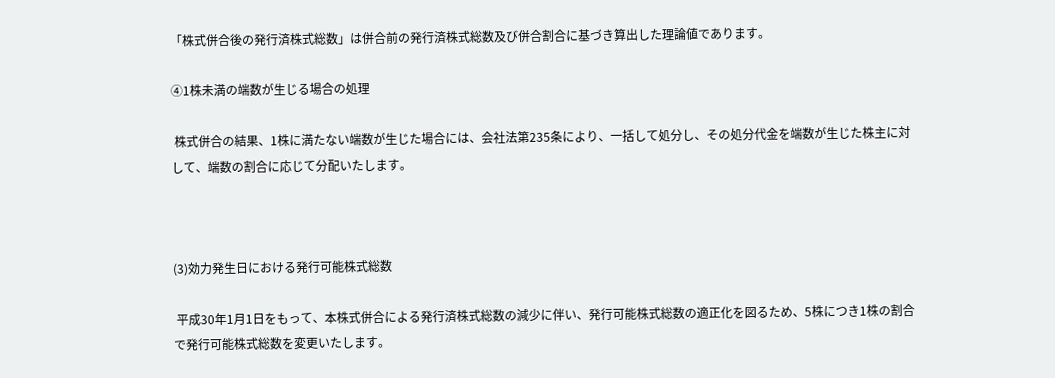「株式併合後の発行済株式総数」は併合前の発行済株式総数及び併合割合に基づき算出した理論値であります。

④1株未満の端数が生じる場合の処理

 株式併合の結果、1株に満たない端数が生じた場合には、会社法第235条により、一括して処分し、その処分代金を端数が生じた株主に対して、端数の割合に応じて分配いたします。



(3)効力発生日における発行可能株式総数

 平成30年1月1日をもって、本株式併合による発行済株式総数の減少に伴い、発行可能株式総数の適正化を図るため、5株につき1株の割合で発行可能株式総数を変更いたします。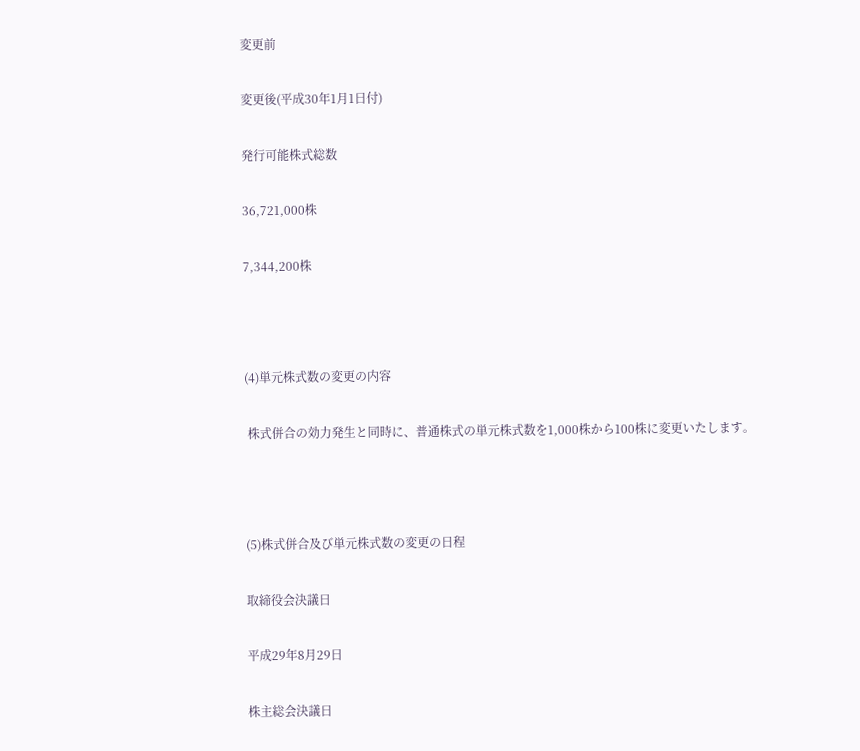変更前

変更後(平成30年1月1日付)

発行可能株式総数

36,721,000株

7,344,200株



(4)単元株式数の変更の内容

 株式併合の効力発生と同時に、普通株式の単元株式数を1,000株から100株に変更いたします。



(5)株式併合及び単元株式数の変更の日程

取締役会決議日

平成29年8月29日

株主総会決議日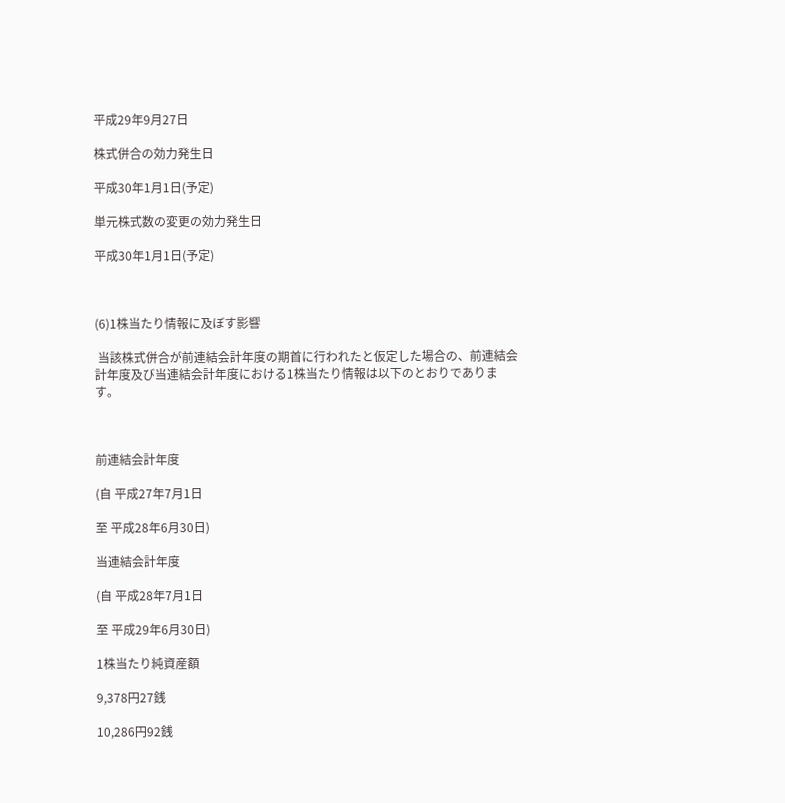平成29年9月27日

株式併合の効力発生日

平成30年1月1日(予定)

単元株式数の変更の効力発生日

平成30年1月1日(予定)



(6)1株当たり情報に及ぼす影響

 当該株式併合が前連結会計年度の期首に行われたと仮定した場合の、前連結会計年度及び当連結会計年度における1株当たり情報は以下のとおりであります。



前連結会計年度

(自 平成27年7月1日

至 平成28年6月30日)

当連結会計年度

(自 平成28年7月1日

至 平成29年6月30日)

1株当たり純資産額

9,378円27銭

10,286円92銭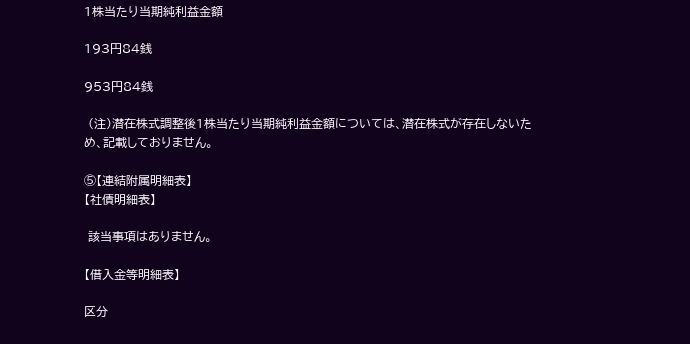1株当たり当期純利益金額

193円84銭

953円84銭

 (注)潜在株式調整後1株当たり当期純利益金額については、潜在株式が存在しないため、記載しておりません。

⑤【連結附属明細表】
【社債明細表】

 該当事項はありません。

【借入金等明細表】

区分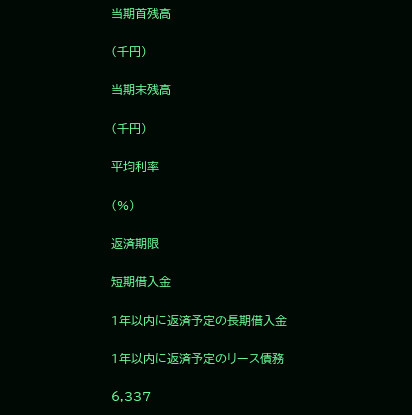当期首残高

(千円)

当期末残高

(千円)

平均利率

(%)

返済期限

短期借入金

1年以内に返済予定の長期借入金

1年以内に返済予定のリース債務

6,337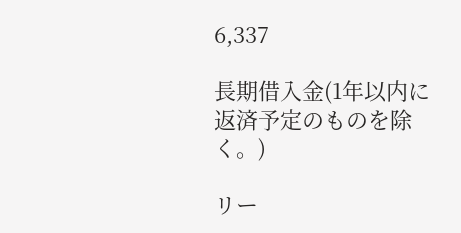6,337

長期借入金(1年以内に返済予定のものを除く。)

リー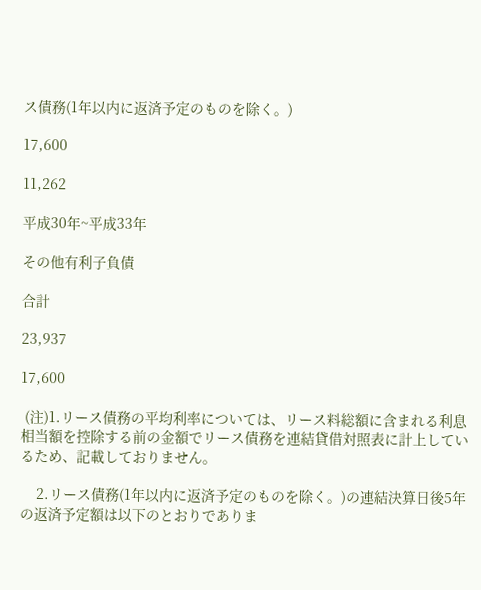ス債務(1年以内に返済予定のものを除く。)

17,600

11,262

平成30年~平成33年

その他有利子負債

合計

23,937

17,600

 (注)1.リース債務の平均利率については、リース料総額に含まれる利息相当額を控除する前の金額でリース債務を連結貸借対照表に計上しているため、記載しておりません。

    2.リース債務(1年以内に返済予定のものを除く。)の連結決算日後5年の返済予定額は以下のとおりでありま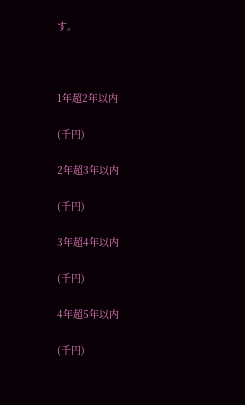す。



1年超2年以内

(千円)

2年超3年以内

(千円)

3年超4年以内

(千円)

4年超5年以内

(千円)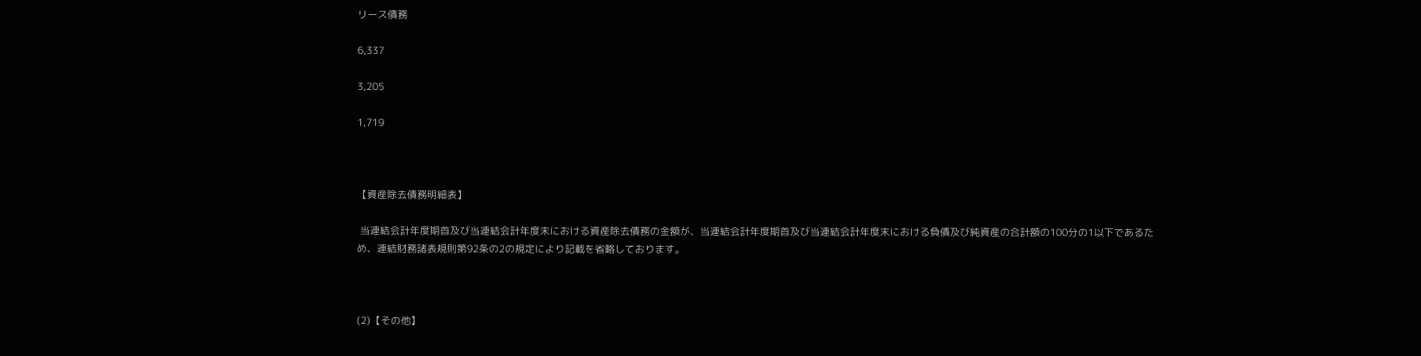リース債務

6,337

3,205

1,719



【資産除去債務明細表】

 当連結会計年度期首及び当連結会計年度末における資産除去債務の金額が、当連結会計年度期首及び当連結会計年度末における負債及び純資産の合計額の100分の1以下であるため、連結財務諸表規則第92条の2の規定により記載を省略しております。



(2)【その他】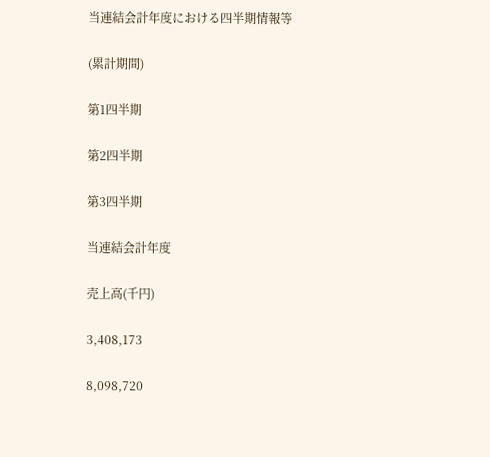当連結会計年度における四半期情報等

(累計期間)

第1四半期

第2四半期

第3四半期

当連結会計年度

売上高(千円)

3,408,173

8,098,720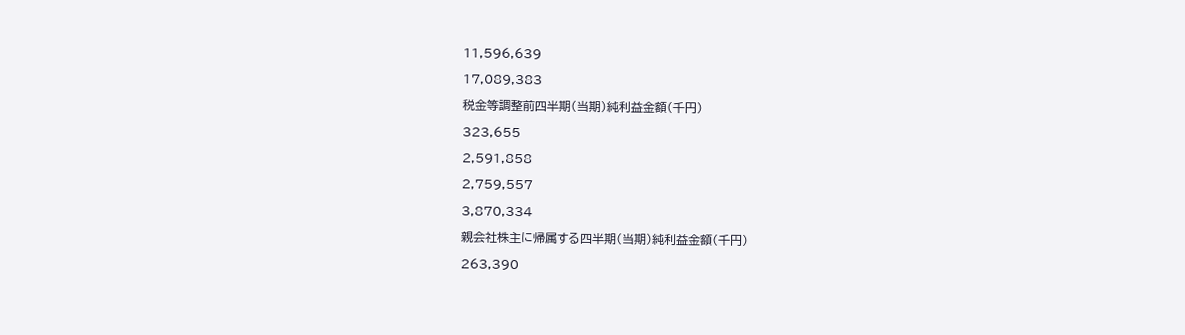11,596,639

17,089,383

税金等調整前四半期(当期)純利益金額(千円)

323,655

2,591,858

2,759,557

3,870,334

親会社株主に帰属する四半期(当期)純利益金額(千円)

263,390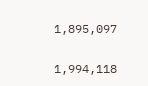1,895,097

1,994,118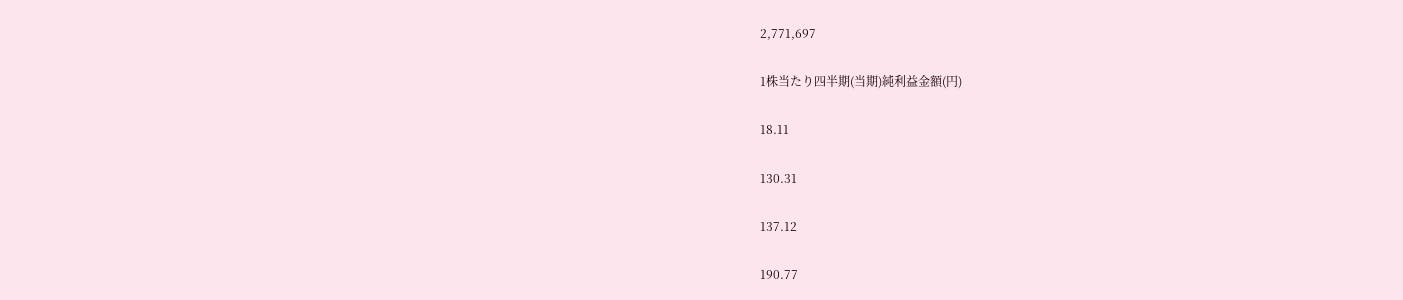2,771,697

1株当たり四半期(当期)純利益金額(円)

18.11

130.31

137.12

190.77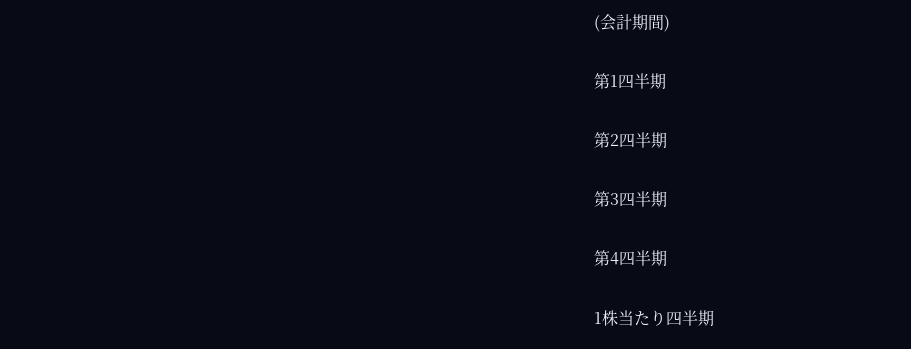(会計期間)

第1四半期

第2四半期

第3四半期

第4四半期

1株当たり四半期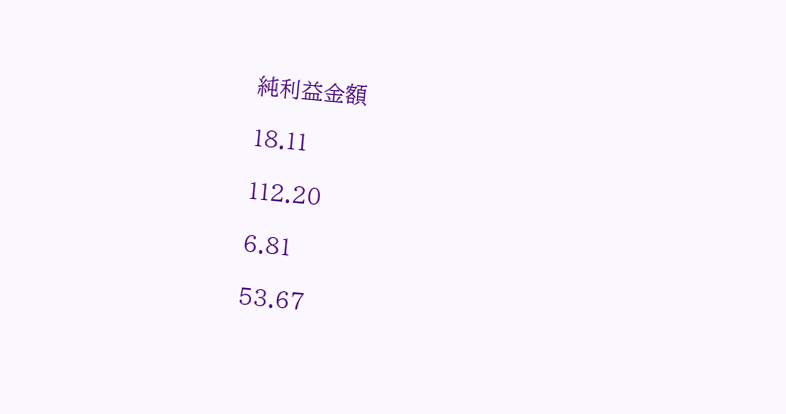純利益金額

18.11

112.20

6.81

53.67